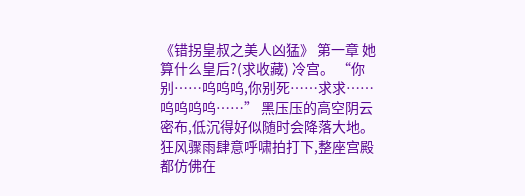《错拐皇叔之美人凶猛》 第一章 她算什么皇后?(求收藏) 冷宫。 “你别……呜呜呜,你别死……求求……呜呜呜呜……” 黑压压的高空阴云密布,低沉得好似随时会降落大地。 狂风骤雨肆意呼啸拍打下,整座宫殿都仿佛在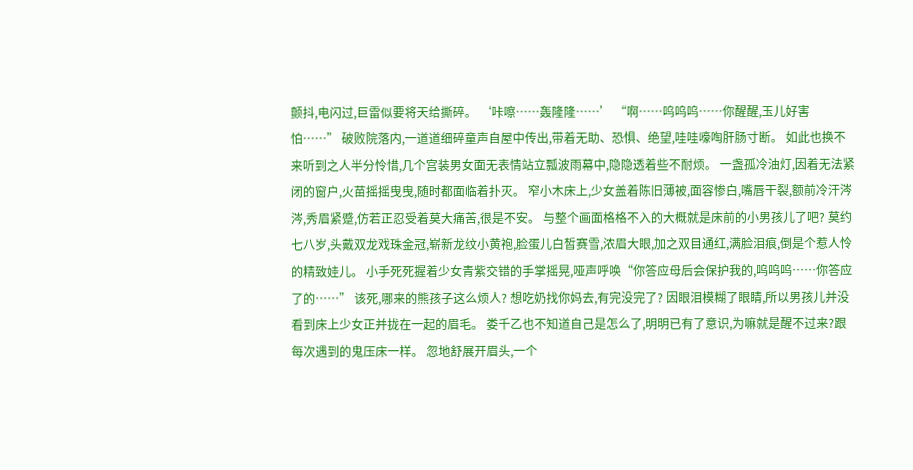颤抖,电闪过,巨雷似要将天给撕碎。 ‘咔嚓……轰隆隆……’ “啊……呜呜呜……你醒醒,玉儿好害怕……” 破败院落内,一道道细碎童声自屋中传出,带着无助、恐惧、绝望,哇哇嚎啕肝肠寸断。 如此也换不来听到之人半分怜惜,几个宫装男女面无表情站立瓢波雨幕中,隐隐透着些不耐烦。 一盏孤冷油灯,因着无法紧闭的窗户,火苗摇摇曳曳,随时都面临着扑灭。 窄小木床上,少女盖着陈旧薄被,面容惨白,嘴唇干裂,额前冷汗涔涔,秀眉紧蹙,仿若正忍受着莫大痛苦,很是不安。 与整个画面格格不入的大概就是床前的小男孩儿了吧? 莫约七八岁,头戴双龙戏珠金冠,崭新龙纹小黄袍,脸蛋儿白皙赛雪,浓眉大眼,加之双目通红,满脸泪痕,倒是个惹人怜的精致娃儿。 小手死死握着少女青紫交错的手掌摇晃,哑声呼唤“你答应母后会保护我的,呜呜呜……你答应了的……” 该死,哪来的熊孩子这么烦人? 想吃奶找你妈去,有完没完了? 因眼泪模糊了眼睛,所以男孩儿并没看到床上少女正并拢在一起的眉毛。 娄千乙也不知道自己是怎么了,明明已有了意识,为嘛就是醒不过来?跟每次遇到的鬼压床一样。 忽地舒展开眉头,一个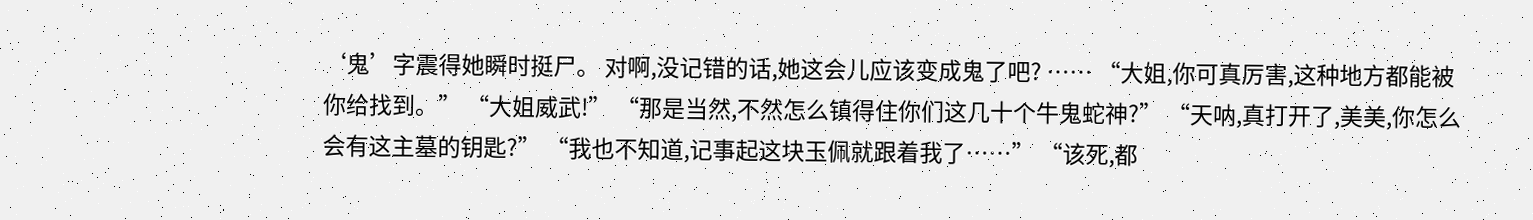‘鬼’字震得她瞬时挺尸。 对啊,没记错的话,她这会儿应该变成鬼了吧? …… “大姐,你可真厉害,这种地方都能被你给找到。” “大姐威武!” “那是当然,不然怎么镇得住你们这几十个牛鬼蛇神?” “天呐,真打开了,美美,你怎么会有这主墓的钥匙?” “我也不知道,记事起这块玉佩就跟着我了……” “该死,都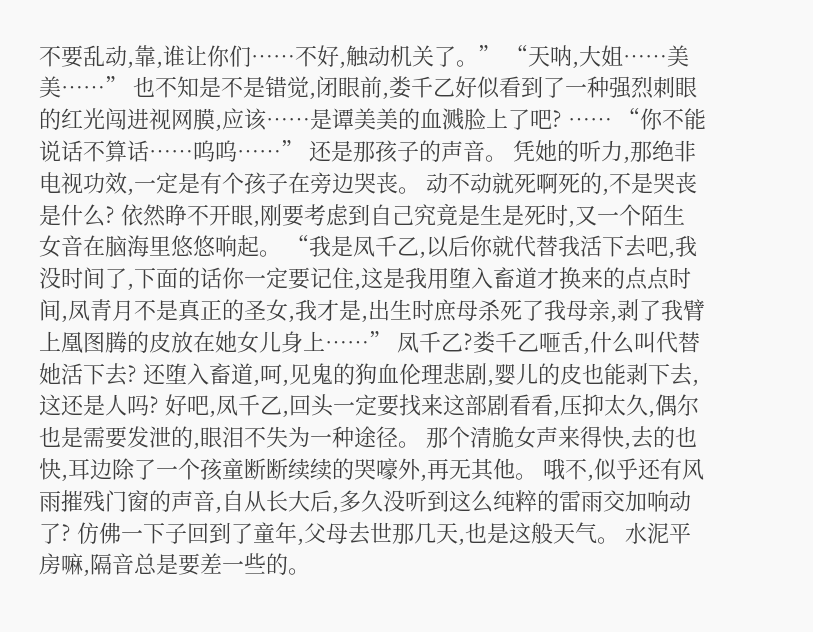不要乱动,靠,谁让你们……不好,触动机关了。” “天呐,大姐……美美……” 也不知是不是错觉,闭眼前,娄千乙好似看到了一种强烈刺眼的红光闯进视网膜,应该……是谭美美的血溅脸上了吧? …… “你不能说话不算话……呜呜……” 还是那孩子的声音。 凭她的听力,那绝非电视功效,一定是有个孩子在旁边哭丧。 动不动就死啊死的,不是哭丧是什么? 依然睁不开眼,刚要考虑到自己究竟是生是死时,又一个陌生女音在脑海里悠悠响起。 “我是凤千乙,以后你就代替我活下去吧,我没时间了,下面的话你一定要记住,这是我用堕入畜道才换来的点点时间,凤青月不是真正的圣女,我才是,出生时庶母杀死了我母亲,剥了我臂上凰图腾的皮放在她女儿身上……” 凤千乙?娄千乙咂舌,什么叫代替她活下去? 还堕入畜道,呵,见鬼的狗血伦理悲剧,婴儿的皮也能剥下去,这还是人吗? 好吧,凤千乙,回头一定要找来这部剧看看,压抑太久,偶尔也是需要发泄的,眼泪不失为一种途径。 那个清脆女声来得快,去的也快,耳边除了一个孩童断断续续的哭嚎外,再无其他。 哦不,似乎还有风雨摧残门窗的声音,自从长大后,多久没听到这么纯粹的雷雨交加响动了? 仿佛一下子回到了童年,父母去世那几天,也是这般天气。 水泥平房嘛,隔音总是要差一些的。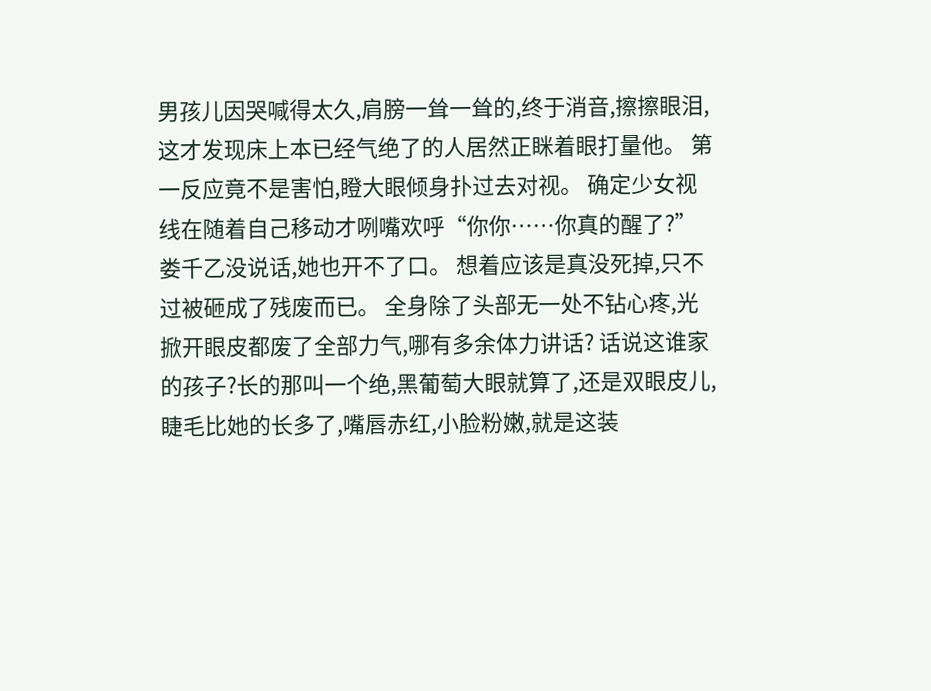男孩儿因哭喊得太久,肩膀一耸一耸的,终于消音,擦擦眼泪,这才发现床上本已经气绝了的人居然正眯着眼打量他。 第一反应竟不是害怕,瞪大眼倾身扑过去对视。 确定少女视线在随着自己移动才咧嘴欢呼“你你……你真的醒了?” 娄千乙没说话,她也开不了口。 想着应该是真没死掉,只不过被砸成了残废而已。 全身除了头部无一处不钻心疼,光掀开眼皮都废了全部力气,哪有多余体力讲话? 话说这谁家的孩子?长的那叫一个绝,黑葡萄大眼就算了,还是双眼皮儿,睫毛比她的长多了,嘴唇赤红,小脸粉嫩,就是这装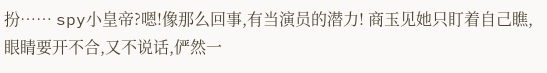扮…… spy小皇帝?嗯!像那么回事,有当演员的潜力! 商玉见她只盯着自己瞧,眼睛要开不合,又不说话,俨然一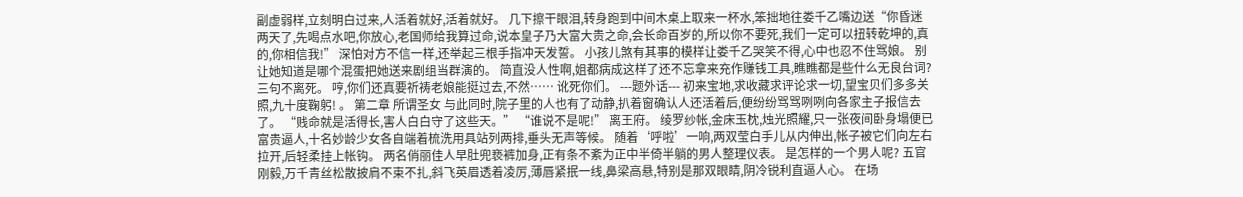副虚弱样,立刻明白过来,人活着就好,活着就好。 几下擦干眼泪,转身跑到中间木桌上取来一杯水,笨拙地往娄千乙嘴边送“你昏迷两天了,先喝点水吧,你放心,老国师给我算过命,说本皇子乃大富大贵之命,会长命百岁的,所以你不要死,我们一定可以扭转乾坤的,真的,你相信我!” 深怕对方不信一样,还举起三根手指冲天发誓。 小孩儿煞有其事的模样让娄千乙哭笑不得,心中也忍不住骂娘。 别让她知道是哪个混蛋把她送来剧组当群演的。 简直没人性啊,姐都病成这样了还不忘拿来充作赚钱工具,瞧瞧都是些什么无良台词?三句不离死。 哼,你们还真要祈祷老娘能挺过去,不然…… 讹死你们。 ---题外话--- 初来宝地,求收藏求评论求一切,望宝贝们多多关照,九十度鞠躬! 。 第二章 所谓圣女 与此同时,院子里的人也有了动静,扒着窗确认人还活着后,便纷纷骂骂咧咧向各家主子报信去了。 “贱命就是活得长,害人白白守了这些天。” “谁说不是呢!” 离王府。 绫罗纱帐,金床玉枕,烛光照耀,只一张夜间卧身塌便已富贵逼人,十名妙龄少女各自端着梳洗用具站列两排,垂头无声等候。 随着‘呼啦’一响,两双莹白手儿从内伸出,帐子被它们向左右拉开,后轻柔挂上帐钩。 两名俏丽佳人早肚兜亵裤加身,正有条不紊为正中半倚半躺的男人整理仪表。 是怎样的一个男人呢? 五官刚毅,万千青丝松散披肩不束不扎,斜飞英眉透着凌厉,薄唇紧抿一线,鼻梁高悬,特别是那双眼睛,阴冷锐利直逼人心。 在场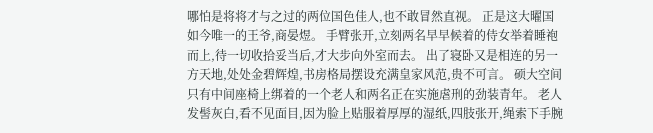哪怕是将将才与之过的两位国色佳人,也不敢冒然直视。 正是这大曜国如今唯一的王爷,商晏煜。 手臂张开,立刻两名早早候着的侍女举着睡袍而上,待一切收拾妥当后,才大步向外室而去。 出了寝卧又是相连的另一方天地,处处金碧辉煌,书房格局摆设充满皇家风范,贵不可言。 硕大空间只有中间座椅上绑着的一个老人和两名正在实施虐刑的劲装青年。 老人发髻灰白,看不见面目,因为脸上贴服着厚厚的湿纸,四肢张开,绳索下手腕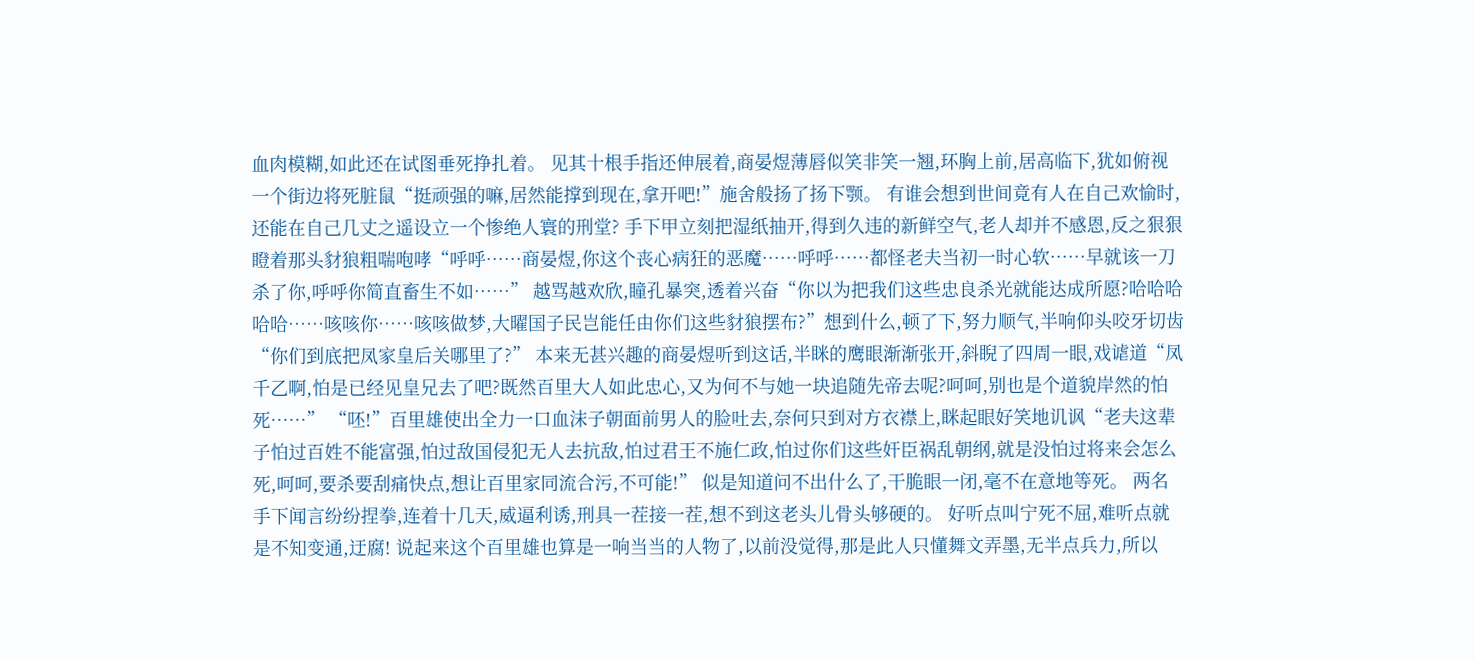血肉模糊,如此还在试图垂死挣扎着。 见其十根手指还伸展着,商晏煜薄唇似笑非笑一翘,环胸上前,居高临下,犹如俯视一个街边将死脏鼠“挺顽强的嘛,居然能撑到现在,拿开吧!”施舍般扬了扬下颚。 有谁会想到世间竟有人在自己欢愉时,还能在自己几丈之遥设立一个惨绝人寰的刑堂? 手下甲立刻把湿纸抽开,得到久违的新鲜空气,老人却并不感恩,反之狠狠瞪着那头豺狼粗喘咆哮“呼呼……商晏煜,你这个丧心病狂的恶魔……呼呼……都怪老夫当初一时心软……早就该一刀杀了你,呼呼你简直畜生不如……” 越骂越欢欣,瞳孔暴突,透着兴奋“你以为把我们这些忠良杀光就能达成所愿?哈哈哈哈哈……咳咳你……咳咳做梦,大曜国子民岂能任由你们这些豺狼摆布?”想到什么,顿了下,努力顺气,半响仰头咬牙切齿“你们到底把凤家皇后关哪里了?” 本来无甚兴趣的商晏煜听到这话,半眯的鹰眼渐渐张开,斜睨了四周一眼,戏谑道“凤千乙啊,怕是已经见皇兄去了吧?既然百里大人如此忠心,又为何不与她一块追随先帝去呢?呵呵,别也是个道貌岸然的怕死……” “呸!”百里雄使出全力一口血沫子朝面前男人的脸吐去,奈何只到对方衣襟上,眯起眼好笑地讥讽“老夫这辈子怕过百姓不能富强,怕过敌国侵犯无人去抗敌,怕过君王不施仁政,怕过你们这些奸臣祸乱朝纲,就是没怕过将来会怎么死,呵呵,要杀要刮痛快点,想让百里家同流合污,不可能!” 似是知道问不出什么了,干脆眼一闭,毫不在意地等死。 两名手下闻言纷纷捏拳,连着十几天,威逼利诱,刑具一茬接一茬,想不到这老头儿骨头够硬的。 好听点叫宁死不屈,难听点就是不知变通,迂腐! 说起来这个百里雄也算是一响当当的人物了,以前没觉得,那是此人只懂舞文弄墨,无半点兵力,所以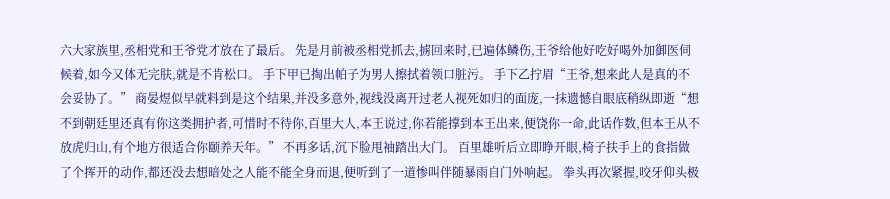六大家族里,丞相党和王爷党才放在了最后。 先是月前被丞相党抓去,掳回来时,已遍体鳞伤,王爷给他好吃好喝外加御医伺候着,如今又体无完肤,就是不肯松口。 手下甲已掏出帕子为男人擦拭着领口脏污。 手下乙拧眉“王爷,想来此人是真的不会妥协了。” 商晏煜似早就料到是这个结果,并没多意外,视线没离开过老人视死如归的面庞,一抹遗憾自眼底稍纵即逝“想不到朝廷里还真有你这类拥护者,可惜时不待你,百里大人,本王说过,你若能撑到本王出来,便饶你一命,此话作数,但本王从不放虎归山,有个地方很适合你颐养天年。” 不再多话,沉下脸甩袖踏出大门。 百里雄听后立即睁开眼,椅子扶手上的食指做了个挥开的动作,都还没去想暗处之人能不能全身而退,便听到了一道惨叫伴随暴雨自门外响起。 拳头再次紧握,咬牙仰头极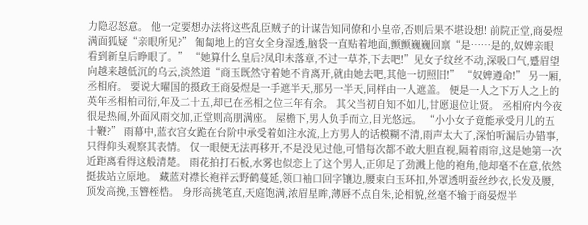力隐忍怒意。 他一定要想办法将这些乱臣贼子的计谋告知同僚和小皇帝,否则后果不堪设想! 前院正堂,商晏煜满面狐疑“亲眼所见?” 匍匐地上的宫女全身湿透,脑袋一直贴着地面,颤颤巍巍回禀“是……是的,奴婢亲眼看到新皇后睁眼了。” “她算什么皇后?凤印未落章,不过一草芥,下去吧!”见女子纹丝不动,深吸口气,蹙眉望向越来越低沉的乌云,淡然道“商玉既然守着她不肯离开,就由她去吧,其他一切照旧!” “奴婢遵命!” 另一厢,丞相府。 要说大曜国的摄政王商晏煜是一手遮半天,那另一半天,同样由一人遮盖。 便是一人之下万人之上的英年丞相柏司衍,年及二十五,却已在丞相之位三年有余。 其父当初自知不如儿,甘愿退位让贤。 丞相府内今夜很是热闹,外面风雨交加,正堂则高朋满座。 屋檐下,男人负手而立,目光悠远。 “小小女子竟能承受月儿的五十鞭?” 雨幕中,蓝衣宫女跪在台阶中承受着如注水流,上方男人的话模糊不清,雨声太大了,深怕听漏后办错事,只得仰头观察其表情。 仅一眼便无法再移开,不是没见过他,可惜每次都不敢大胆直视,隔着雨帘,这是她第一次近距离看得这般清楚。 雨花拍打石板,水雾也似恋上了这个男人,正卯足了劲溅上他的袍角,他却毫不在意,依然挺拔站立原地。 藏蓝对襟长袍祥云野鹤蔓延,领口袖口回字镶边,腰束白玉环扣,外罩透明蚕丝纱衣,长发及腰,顶发高挽,玉簪桎梏。 身形高挑笔直,天庭饱满,浓眉星眸,薄唇不点自朱,论相貌,丝毫不输于商晏煜半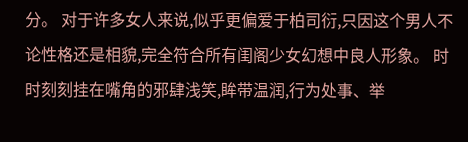分。 对于许多女人来说,似乎更偏爱于柏司衍,只因这个男人不论性格还是相貌,完全符合所有闺阁少女幻想中良人形象。 时时刻刻挂在嘴角的邪肆浅笑,眸带温润,行为处事、举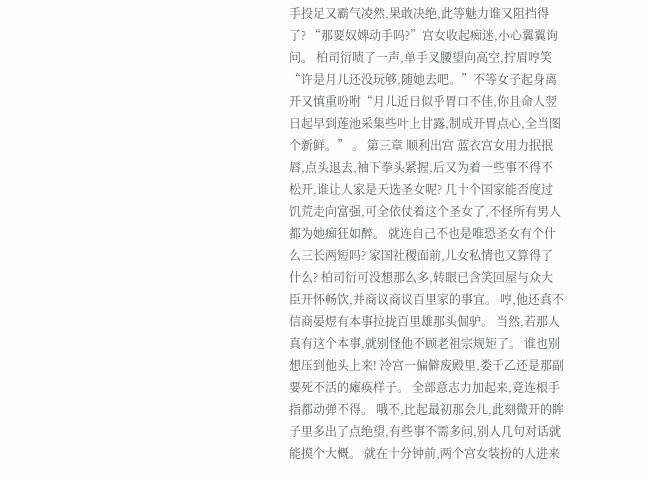手投足又霸气凌然,果敢决绝,此等魅力谁又阻挡得了? “那要奴婢动手吗?”宫女收起痴迷,小心翼翼询问。 柏司衍啧了一声,单手叉腰望向高空,拧眉哼笑“许是月儿还没玩够,随她去吧。”不等女子起身离开又慎重吩咐“月儿近日似乎胃口不佳,你且命人翌日起早到莲池采集些叶上甘露,制成开胃点心,全当图个新鲜。” 。 第三章 顺利出宫 蓝衣宫女用力抿抿唇,点头退去,袖下拳头紧握,后又为着一些事不得不松开,谁让人家是天选圣女呢? 几十个国家能否度过饥荒走向富强,可全依仗着这个圣女了,不怪所有男人都为她痴狂如醉。 就连自己不也是唯恐圣女有个什么三长两短吗? 家国社稷面前,儿女私情也又算得了什么? 柏司衍可没想那么多,转眼已含笑回屋与众大臣开怀畅饮,并商议商议百里家的事宜。 哼,他还真不信商晏煜有本事拉拢百里雄那头倔驴。 当然,若那人真有这个本事,就别怪他不顾老祖宗规矩了。 谁也别想压到他头上来! 冷宫一偏僻废殿里,娄千乙还是那副要死不活的瘫痪样子。 全部意志力加起来,竟连根手指都动弹不得。 哦不,比起最初那会儿,此刻微开的眸子里多出了点绝望,有些事不需多问,别人几句对话就能摸个大概。 就在十分钟前,两个宫女装扮的人进来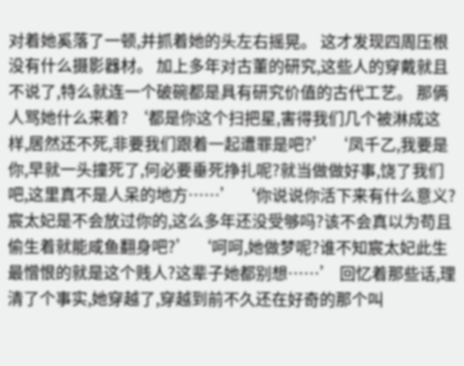对着她奚落了一顿,并抓着她的头左右摇晃。 这才发现四周压根没有什么摄影器材。 加上多年对古董的研究,这些人的穿戴就且不说了,特么就连一个破碗都是具有研究价值的古代工艺。 那俩人骂她什么来着? ‘都是你这个扫把星,害得我们几个被淋成这样,居然还不死,非要我们跟着一起遭罪是吧?’ ‘凤千乙,我要是你,早就一头撞死了,何必要垂死挣扎呢?就当做做好事,饶了我们吧,这里真不是人呆的地方……’ ‘你说说你活下来有什么意义?宸太妃是不会放过你的,这么多年还没受够吗?该不会真以为苟且偷生着就能咸鱼翻身吧?’ ‘呵呵,她做梦呢?谁不知宸太妃此生最憎恨的就是这个贱人?这辈子她都别想……’ 回忆着那些话,理清了个事实,她穿越了,穿越到前不久还在好奇的那个叫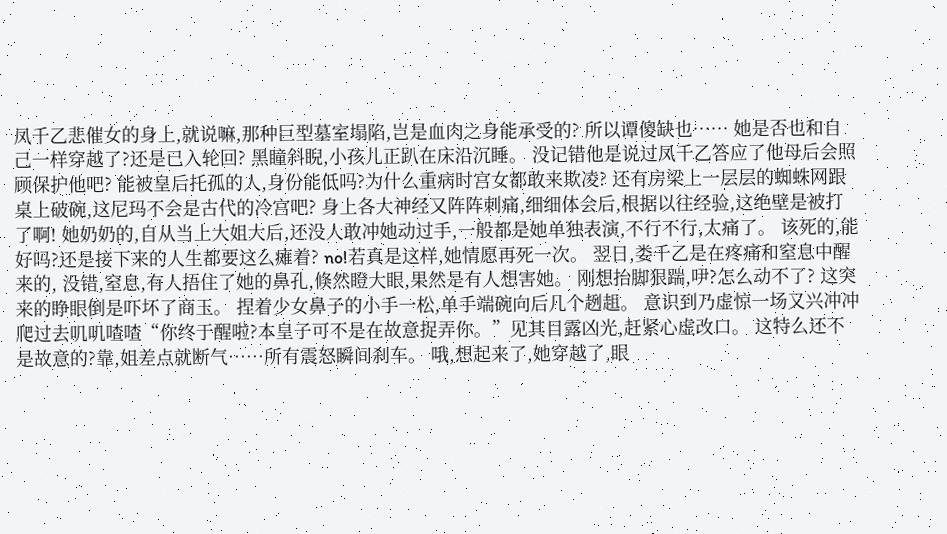凤千乙悲催女的身上,就说嘛,那种巨型墓室塌陷,岂是血肉之身能承受的? 所以谭傻缺也…… 她是否也和自己一样穿越了?还是已入轮回? 黑瞳斜睨,小孩儿正趴在床沿沉睡。 没记错他是说过凤千乙答应了他母后会照顾保护他吧? 能被皇后托孤的人,身份能低吗?为什么重病时宫女都敢来欺凌? 还有房梁上一层层的蜘蛛网跟桌上破碗,这尼玛不会是古代的冷宫吧? 身上各大神经又阵阵刺痛,细细体会后,根据以往经验,这绝壁是被打了啊! 她奶奶的,自从当上大姐大后,还没人敢冲她动过手,一般都是她单独表演,不行不行,太痛了。 该死的,能好吗?还是接下来的人生都要这么瘫着? no!若真是这样,她情愿再死一次。 翌日,娄千乙是在疼痛和窒息中醒来的, 没错,窒息,有人捂住了她的鼻孔,倏然瞪大眼,果然是有人想害她。 刚想抬脚狠踹,吚?怎么动不了? 这突来的睁眼倒是吓坏了商玉。 捏着少女鼻子的小手一松,单手端碗向后几个趔趄。 意识到乃虚惊一场又兴冲冲爬过去叽叽喳喳“你终于醒啦?本皇子可不是在故意捉弄你。”见其目露凶光,赶紧心虚改口。 这特么还不是故意的?靠,姐差点就断气……所有震怒瞬间刹车。 哦,想起来了,她穿越了,眼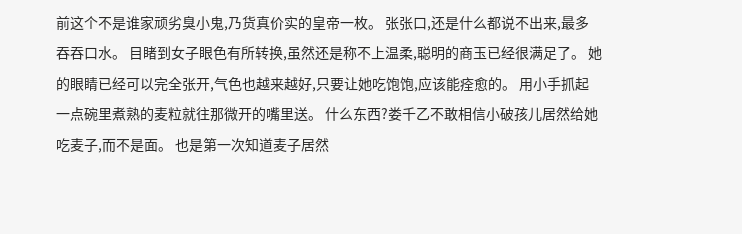前这个不是谁家顽劣臭小鬼,乃货真价实的皇帝一枚。 张张口,还是什么都说不出来,最多吞吞口水。 目睹到女子眼色有所转换,虽然还是称不上温柔,聪明的商玉已经很满足了。 她的眼睛已经可以完全张开,气色也越来越好,只要让她吃饱饱,应该能痊愈的。 用小手抓起一点碗里煮熟的麦粒就往那微开的嘴里送。 什么东西?娄千乙不敢相信小破孩儿居然给她吃麦子,而不是面。 也是第一次知道麦子居然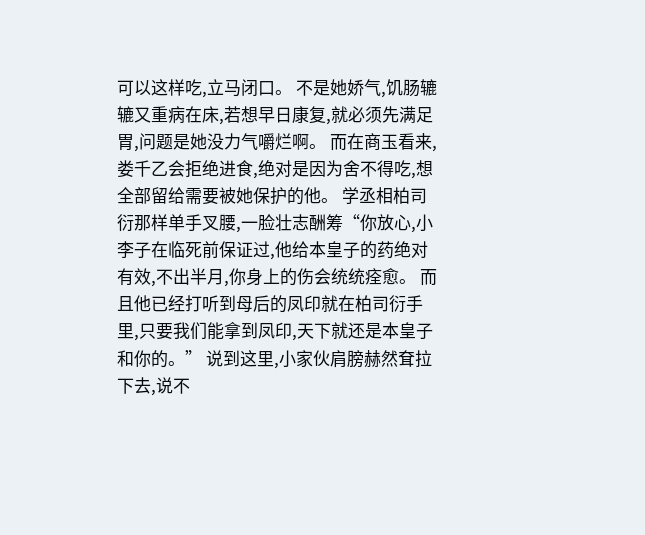可以这样吃,立马闭口。 不是她娇气,饥肠辘辘又重病在床,若想早日康复,就必须先满足胃,问题是她没力气嚼烂啊。 而在商玉看来,娄千乙会拒绝进食,绝对是因为舍不得吃,想全部留给需要被她保护的他。 学丞相柏司衍那样单手叉腰,一脸壮志酬筹“你放心,小李子在临死前保证过,他给本皇子的药绝对有效,不出半月,你身上的伤会统统痊愈。 而且他已经打听到母后的凤印就在柏司衍手里,只要我们能拿到凤印,天下就还是本皇子和你的。” 说到这里,小家伙肩膀赫然耷拉下去,说不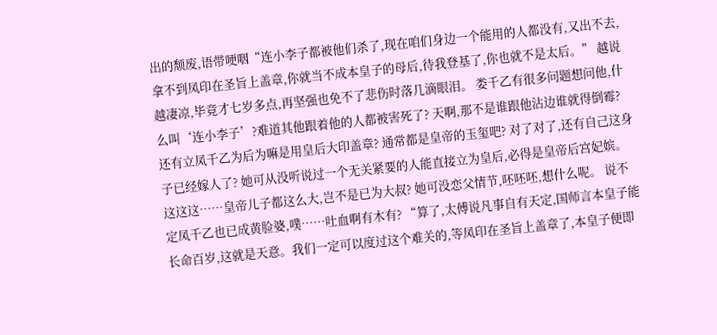出的颓废,语带哽咽“连小李子都被他们杀了,现在咱们身边一个能用的人都没有,又出不去,拿不到凤印在圣旨上盖章,你就当不成本皇子的母后,待我登基了,你也就不是太后。” 越说越凄凉,毕竟才七岁多点,再坚强也免不了悲伤时落几滴眼泪。 娄千乙有很多问题想问他,什么叫‘连小李子’?难道其他跟着他的人都被害死了? 天啊,那不是谁跟他沾边谁就得倒霉? 还有立凤千乙为后为嘛是用皇后大印盖章? 通常都是皇帝的玉玺吧? 对了对了,还有自己这身子已经嫁人了? 她可从没听说过一个无关紧要的人能直接立为皇后,必得是皇帝后宫妃嫔。 这这这……皇帝儿子都这么大,岂不是已为大叔? 她可没恋父情节,呸呸呸,想什么呢。 说不定凤千乙也已成黄脸婆,噗……吐血啊有木有? “算了,太傅说凡事自有天定,国师言本皇子能长命百岁,这就是天意。我们一定可以度过这个难关的,等凤印在圣旨上盖章了,本皇子便即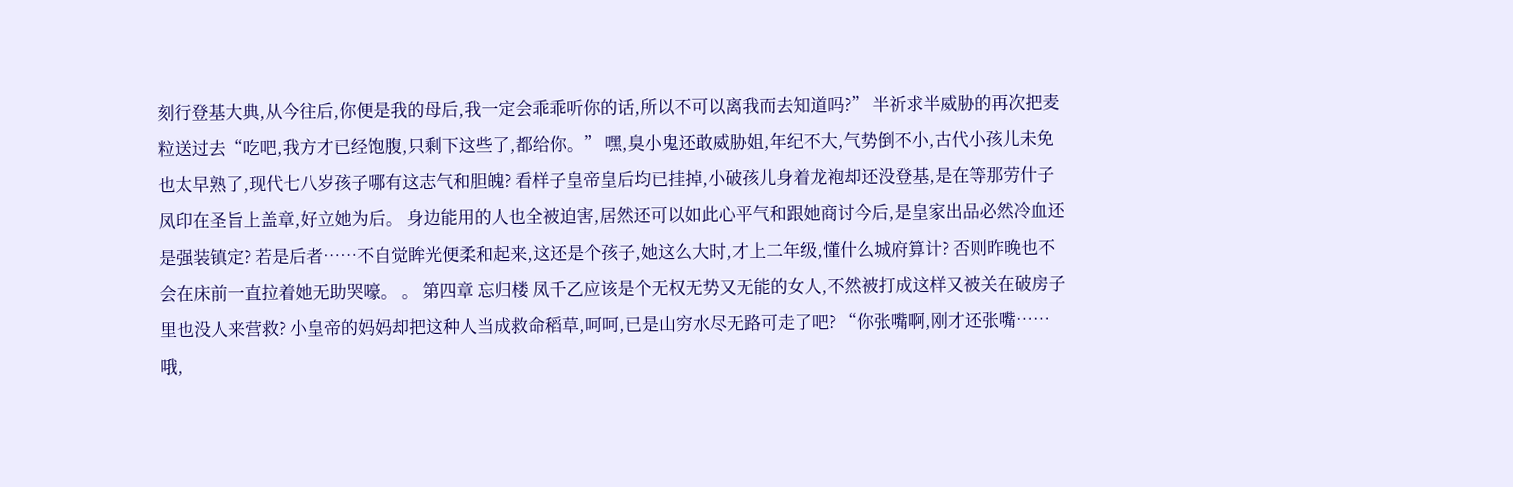刻行登基大典,从今往后,你便是我的母后,我一定会乖乖听你的话,所以不可以离我而去知道吗?” 半祈求半威胁的再次把麦粒送过去“吃吧,我方才已经饱腹,只剩下这些了,都给你。” 嘿,臭小鬼还敢威胁姐,年纪不大,气势倒不小,古代小孩儿未免也太早熟了,现代七八岁孩子哪有这志气和胆魄? 看样子皇帝皇后均已挂掉,小破孩儿身着龙袍却还没登基,是在等那劳什子凤印在圣旨上盖章,好立她为后。 身边能用的人也全被迫害,居然还可以如此心平气和跟她商讨今后,是皇家出品必然冷血还是强装镇定? 若是后者……不自觉眸光便柔和起来,这还是个孩子,她这么大时,才上二年级,懂什么城府算计? 否则昨晚也不会在床前一直拉着她无助哭嚎。 。 第四章 忘归楼 凤千乙应该是个无权无势又无能的女人,不然被打成这样又被关在破房子里也没人来营救? 小皇帝的妈妈却把这种人当成救命稻草,呵呵,已是山穷水尽无路可走了吧? “你张嘴啊,刚才还张嘴……哦,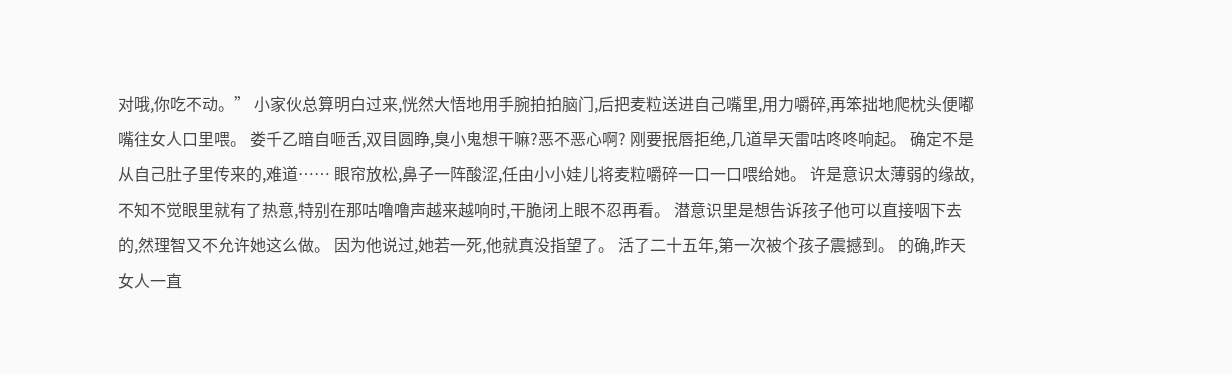对哦,你吃不动。” 小家伙总算明白过来,恍然大悟地用手腕拍拍脑门,后把麦粒送进自己嘴里,用力嚼碎,再笨拙地爬枕头便嘟嘴往女人口里喂。 娄千乙暗自咂舌,双目圆睁,臭小鬼想干嘛?恶不恶心啊? 刚要抿唇拒绝,几道旱天雷咕咚咚响起。 确定不是从自己肚子里传来的,难道…… 眼帘放松,鼻子一阵酸涩,任由小小娃儿将麦粒嚼碎一口一口喂给她。 许是意识太薄弱的缘故,不知不觉眼里就有了热意,特别在那咕噜噜声越来越响时,干脆闭上眼不忍再看。 潜意识里是想告诉孩子他可以直接咽下去的,然理智又不允许她这么做。 因为他说过,她若一死,他就真没指望了。 活了二十五年,第一次被个孩子震撼到。 的确,昨天女人一直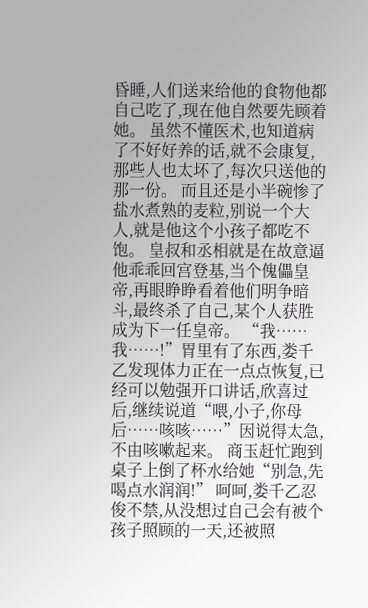昏睡,人们送来给他的食物他都自己吃了,现在他自然要先顾着她。 虽然不懂医术,也知道病了不好好养的话,就不会康复,那些人也太坏了,每次只送他的那一份。 而且还是小半碗惨了盐水煮熟的麦粒,别说一个大人,就是他这个小孩子都吃不饱。 皇叔和丞相就是在故意逼他乖乖回宫登基,当个傀儡皇帝,再眼睁睁看着他们明争暗斗,最终杀了自己,某个人获胜成为下一任皇帝。 “我……我……!”胃里有了东西,娄千乙发现体力正在一点点恢复,已经可以勉强开口讲话,欣喜过后,继续说道“喂,小子,你母后……咳咳……”因说得太急,不由咳嗽起来。 商玉赶忙跑到桌子上倒了杯水给她“别急,先喝点水润润!” 呵呵,娄千乙忍俊不禁,从没想过自己会有被个孩子照顾的一天,还被照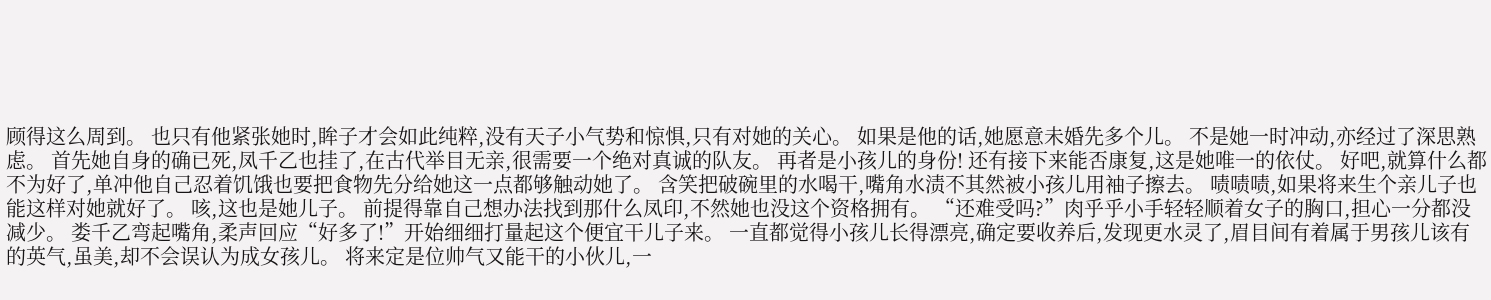顾得这么周到。 也只有他紧张她时,眸子才会如此纯粹,没有天子小气势和惊惧,只有对她的关心。 如果是他的话,她愿意未婚先多个儿。 不是她一时冲动,亦经过了深思熟虑。 首先她自身的确已死,凤千乙也挂了,在古代举目无亲,很需要一个绝对真诚的队友。 再者是小孩儿的身份! 还有接下来能否康复,这是她唯一的依仗。 好吧,就算什么都不为好了,单冲他自己忍着饥饿也要把食物先分给她这一点都够触动她了。 含笑把破碗里的水喝干,嘴角水渍不其然被小孩儿用袖子擦去。 啧啧啧,如果将来生个亲儿子也能这样对她就好了。 咳,这也是她儿子。 前提得靠自己想办法找到那什么凤印,不然她也没这个资格拥有。 “还难受吗?”肉乎乎小手轻轻顺着女子的胸口,担心一分都没减少。 娄千乙弯起嘴角,柔声回应“好多了!”开始细细打量起这个便宜干儿子来。 一直都觉得小孩儿长得漂亮,确定要收养后,发现更水灵了,眉目间有着属于男孩儿该有的英气,虽美,却不会误认为成女孩儿。 将来定是位帅气又能干的小伙儿,一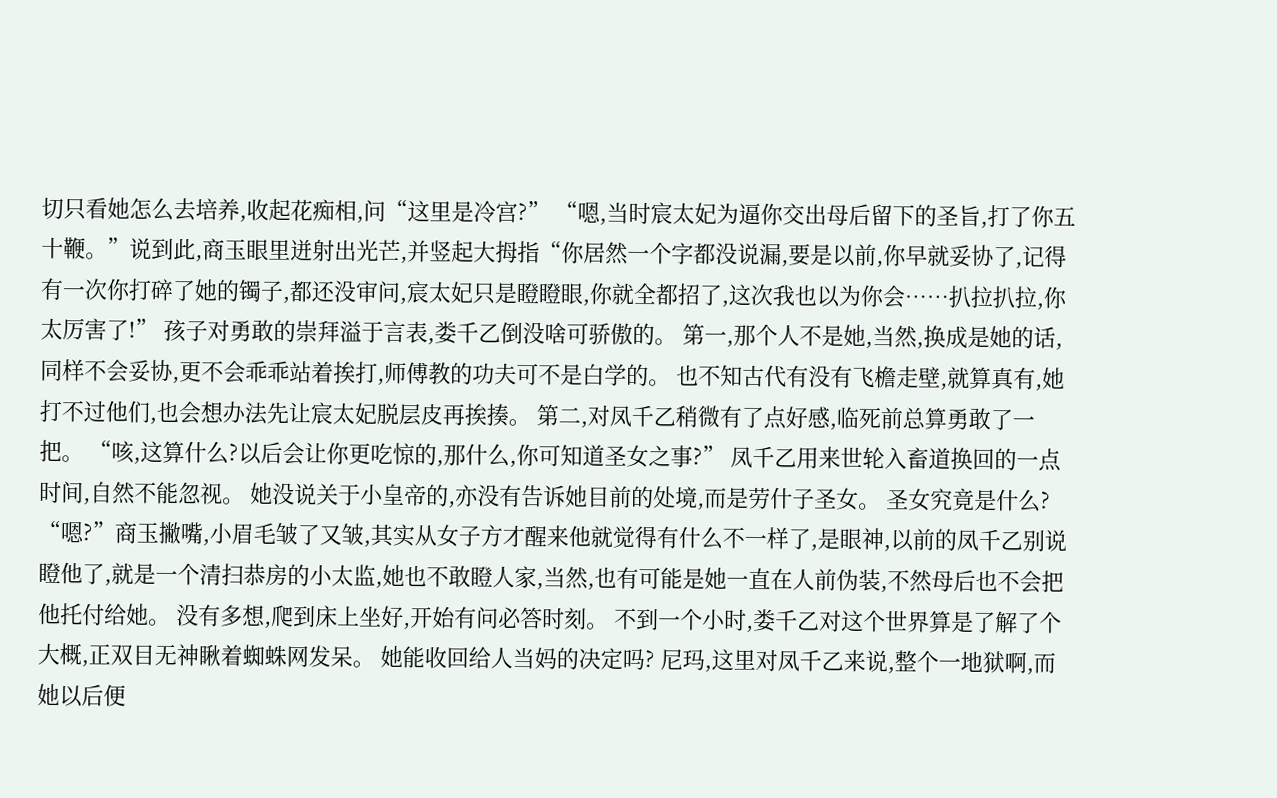切只看她怎么去培养,收起花痴相,问“这里是冷宫?” “嗯,当时宸太妃为逼你交出母后留下的圣旨,打了你五十鞭。”说到此,商玉眼里迸射出光芒,并竖起大拇指“你居然一个字都没说漏,要是以前,你早就妥协了,记得有一次你打碎了她的镯子,都还没审问,宸太妃只是瞪瞪眼,你就全都招了,这次我也以为你会……扒拉扒拉,你太厉害了!” 孩子对勇敢的崇拜溢于言表,娄千乙倒没啥可骄傲的。 第一,那个人不是她,当然,换成是她的话,同样不会妥协,更不会乖乖站着挨打,师傅教的功夫可不是白学的。 也不知古代有没有飞檐走壁,就算真有,她打不过他们,也会想办法先让宸太妃脱层皮再挨揍。 第二,对凤千乙稍微有了点好感,临死前总算勇敢了一把。 “咳,这算什么?以后会让你更吃惊的,那什么,你可知道圣女之事?” 凤千乙用来世轮入畜道换回的一点时间,自然不能忽视。 她没说关于小皇帝的,亦没有告诉她目前的处境,而是劳什子圣女。 圣女究竟是什么? “嗯?”商玉撇嘴,小眉毛皱了又皱,其实从女子方才醒来他就觉得有什么不一样了,是眼神,以前的凤千乙别说瞪他了,就是一个清扫恭房的小太监,她也不敢瞪人家,当然,也有可能是她一直在人前伪装,不然母后也不会把他托付给她。 没有多想,爬到床上坐好,开始有问必答时刻。 不到一个小时,娄千乙对这个世界算是了解了个大概,正双目无神瞅着蜘蛛网发呆。 她能收回给人当妈的决定吗? 尼玛,这里对凤千乙来说,整个一地狱啊,而她以后便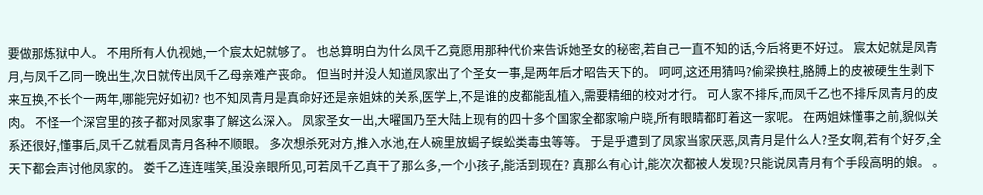要做那炼狱中人。 不用所有人仇视她,一个宸太妃就够了。 也总算明白为什么凤千乙竟愿用那种代价来告诉她圣女的秘密,若自己一直不知的话,今后将更不好过。 宸太妃就是凤青月,与凤千乙同一晚出生,次日就传出凤千乙母亲难产丧命。 但当时并没人知道凤家出了个圣女一事,是两年后才昭告天下的。 呵呵,这还用猜吗?偷梁换柱,胳膊上的皮被硬生生剥下来互换,不长个一两年,哪能完好如初? 也不知凤青月是真命好还是亲姐妹的关系,医学上,不是谁的皮都能乱植入,需要精细的校对才行。 可人家不排斥,而凤千乙也不排斥凤青月的皮肉。 不怪一个深宫里的孩子都对凤家事了解这么深入。 凤家圣女一出,大曜国乃至大陆上现有的四十多个国家全都家喻户晓,所有眼睛都盯着这一家呢。 在两姐妹懂事之前,貌似关系还很好,懂事后,凤千乙就看凤青月各种不顺眼。 多次想杀死对方,推入水池,在人碗里放蝎子蜈蚣类毒虫等等。 于是乎遭到了凤家当家厌恶,凤青月是什么人?圣女啊,若有个好歹,全天下都会声讨他凤家的。 娄千乙连连嗤笑,虽没亲眼所见,可若凤千乙真干了那么多,一个小孩子,能活到现在? 真那么有心计,能次次都被人发现?只能说凤青月有个手段高明的娘。 。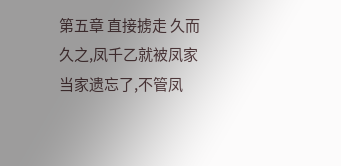第五章 直接掳走 久而久之,凤千乙就被凤家当家遗忘了,不管凤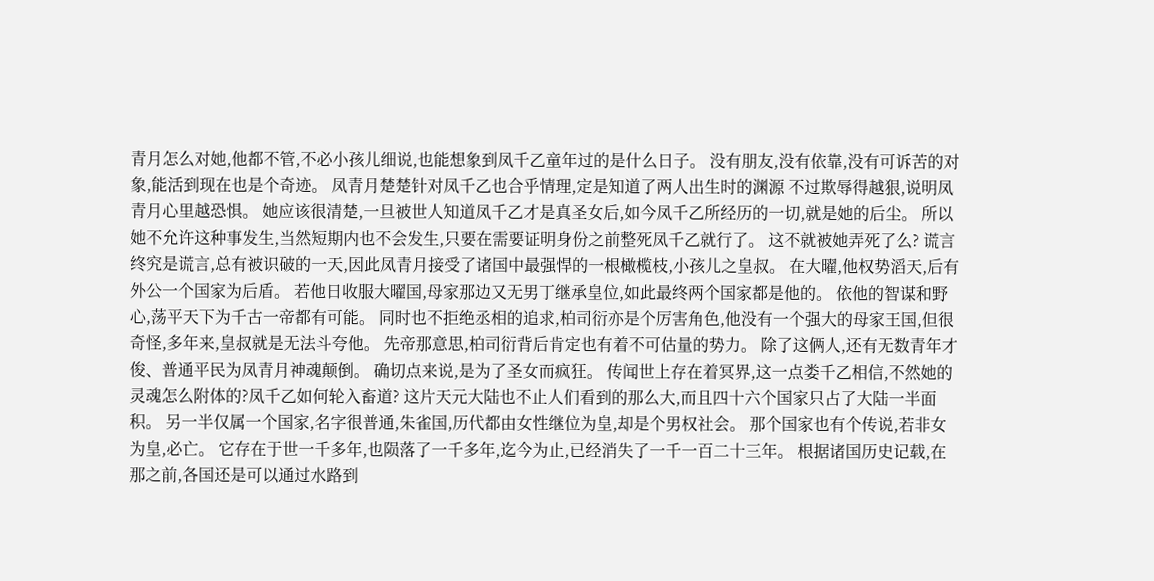青月怎么对她,他都不管,不必小孩儿细说,也能想象到凤千乙童年过的是什么日子。 没有朋友,没有依靠,没有可诉苦的对象,能活到现在也是个奇迹。 凤青月楚楚针对凤千乙也合乎情理,定是知道了两人出生时的渊源 不过欺辱得越狠,说明凤青月心里越恐惧。 她应该很清楚,一旦被世人知道凤千乙才是真圣女后,如今凤千乙所经历的一切,就是她的后尘。 所以她不允许这种事发生,当然短期内也不会发生,只要在需要证明身份之前整死凤千乙就行了。 这不就被她弄死了么? 谎言终究是谎言,总有被识破的一天,因此凤青月接受了诸国中最强悍的一根橄榄枝,小孩儿之皇叔。 在大曜,他权势滔天,后有外公一个国家为后盾。 若他日收服大曜国,母家那边又无男丁继承皇位,如此最终两个国家都是他的。 依他的智谋和野心,荡平天下为千古一帝都有可能。 同时也不拒绝丞相的追求,柏司衍亦是个厉害角色,他没有一个强大的母家王国,但很奇怪,多年来,皇叔就是无法斗夸他。 先帝那意思,柏司衍背后肯定也有着不可估量的势力。 除了这俩人,还有无数青年才俊、普通平民为凤青月神魂颠倒。 确切点来说,是为了圣女而疯狂。 传闻世上存在着冥界,这一点娄千乙相信,不然她的灵魂怎么附体的?凤千乙如何轮入畜道? 这片天元大陆也不止人们看到的那么大,而且四十六个国家只占了大陆一半面积。 另一半仅属一个国家,名字很普通,朱雀国,历代都由女性继位为皇,却是个男权社会。 那个国家也有个传说,若非女为皇,必亡。 它存在于世一千多年,也陨落了一千多年,迄今为止,已经消失了一千一百二十三年。 根据诸国历史记载,在那之前,各国还是可以通过水路到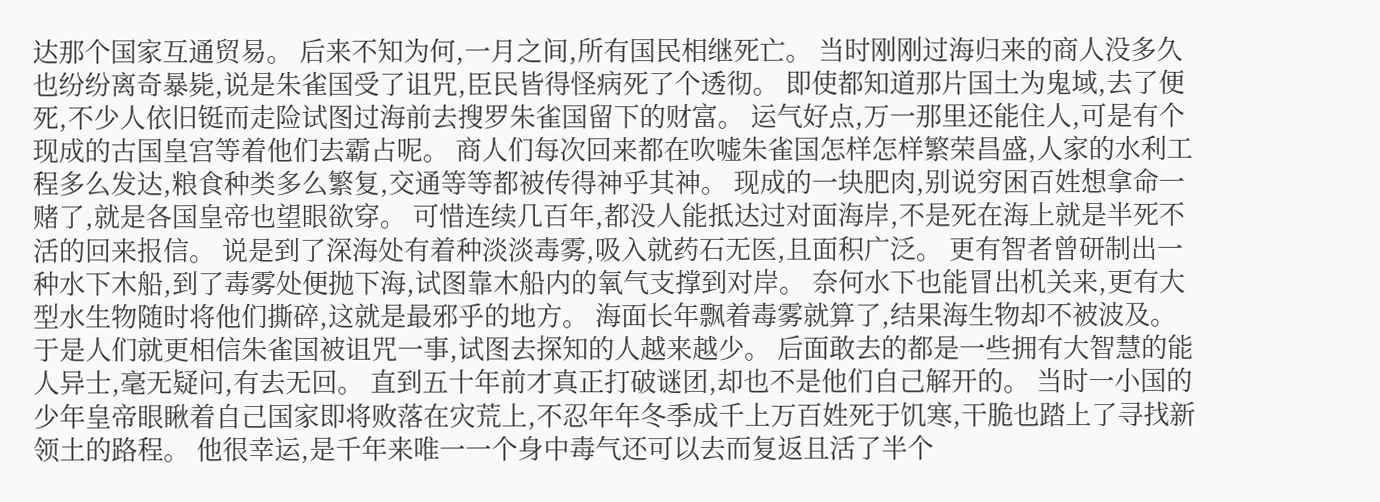达那个国家互通贸易。 后来不知为何,一月之间,所有国民相继死亡。 当时刚刚过海归来的商人没多久也纷纷离奇暴毙,说是朱雀国受了诅咒,臣民皆得怪病死了个透彻。 即使都知道那片国土为鬼域,去了便死,不少人依旧铤而走险试图过海前去搜罗朱雀国留下的财富。 运气好点,万一那里还能住人,可是有个现成的古国皇宫等着他们去霸占呢。 商人们每次回来都在吹嘘朱雀国怎样怎样繁荣昌盛,人家的水利工程多么发达,粮食种类多么繁复,交通等等都被传得神乎其神。 现成的一块肥肉,别说穷困百姓想拿命一赌了,就是各国皇帝也望眼欲穿。 可惜连续几百年,都没人能抵达过对面海岸,不是死在海上就是半死不活的回来报信。 说是到了深海处有着种淡淡毒雾,吸入就药石无医,且面积广泛。 更有智者曾研制出一种水下木船,到了毒雾处便抛下海,试图靠木船内的氧气支撑到对岸。 奈何水下也能冒出机关来,更有大型水生物随时将他们撕碎,这就是最邪乎的地方。 海面长年飘着毒雾就算了,结果海生物却不被波及。 于是人们就更相信朱雀国被诅咒一事,试图去探知的人越来越少。 后面敢去的都是一些拥有大智慧的能人异士,毫无疑问,有去无回。 直到五十年前才真正打破谜团,却也不是他们自己解开的。 当时一小国的少年皇帝眼瞅着自己国家即将败落在灾荒上,不忍年年冬季成千上万百姓死于饥寒,干脆也踏上了寻找新领土的路程。 他很幸运,是千年来唯一一个身中毒气还可以去而复返且活了半个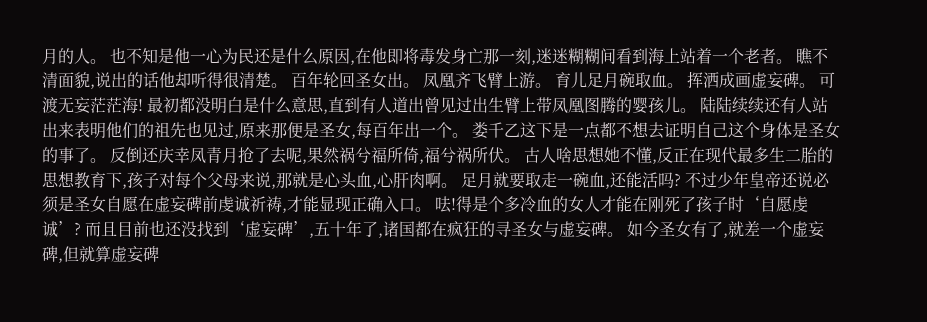月的人。 也不知是他一心为民还是什么原因,在他即将毒发身亡那一刻,迷迷糊糊间看到海上站着一个老者。 瞧不清面貌,说出的话他却听得很清楚。 百年轮回圣女出。 凤凰齐飞臂上游。 育儿足月碗取血。 挥洒成画虚妄碑。 可渡无妄茫茫海! 最初都没明白是什么意思,直到有人道出曾见过出生臂上带凤凰图腾的婴孩儿。 陆陆续续还有人站出来表明他们的祖先也见过,原来那便是圣女,每百年出一个。 娄千乙这下是一点都不想去证明自己这个身体是圣女的事了。 反倒还庆幸凤青月抢了去呢,果然祸兮福所倚,福兮祸所伏。 古人啥思想她不懂,反正在现代最多生二胎的思想教育下,孩子对每个父母来说,那就是心头血,心肝肉啊。 足月就要取走一碗血,还能活吗? 不过少年皇帝还说必须是圣女自愿在虚妄碑前虔诚祈祷,才能显现正确入口。 呿!得是个多冷血的女人才能在刚死了孩子时‘自愿虔诚’? 而且目前也还没找到‘虚妄碑’,五十年了,诸国都在疯狂的寻圣女与虚妄碑。 如今圣女有了,就差一个虚妄碑,但就算虚妄碑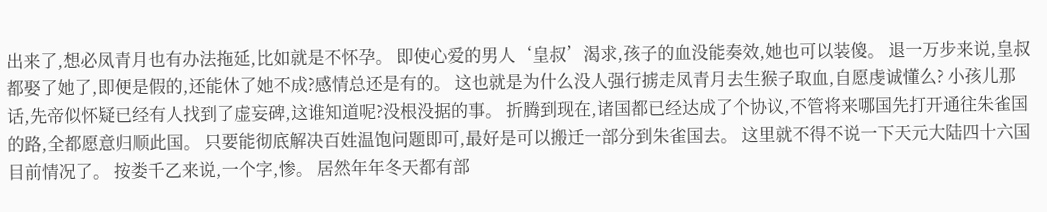出来了,想必凤青月也有办法拖延,比如就是不怀孕。 即使心爱的男人‘皇叔’渴求,孩子的血没能奏效,她也可以装傻。 退一万步来说,皇叔都娶了她了,即便是假的,还能休了她不成?感情总还是有的。 这也就是为什么没人强行掳走凤青月去生猴子取血,自愿虔诚懂么? 小孩儿那话,先帝似怀疑已经有人找到了虚妄碑,这谁知道呢?没根没据的事。 折腾到现在,诸国都已经达成了个协议,不管将来哪国先打开通往朱雀国的路,全都愿意归顺此国。 只要能彻底解决百姓温饱问题即可,最好是可以搬迁一部分到朱雀国去。 这里就不得不说一下天元大陆四十六国目前情况了。 按娄千乙来说,一个字,惨。 居然年年冬天都有部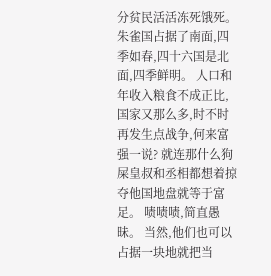分贫民活活冻死饿死。 朱雀国占据了南面,四季如春,四十六国是北面,四季鲜明。 人口和年收入粮食不成正比,国家又那么多,时不时再发生点战争,何来富强一说? 就连那什么狗屎皇叔和丞相都想着掠夺他国地盘就等于富足。 啧啧啧,简直愚昧。 当然,他们也可以占据一块地就把当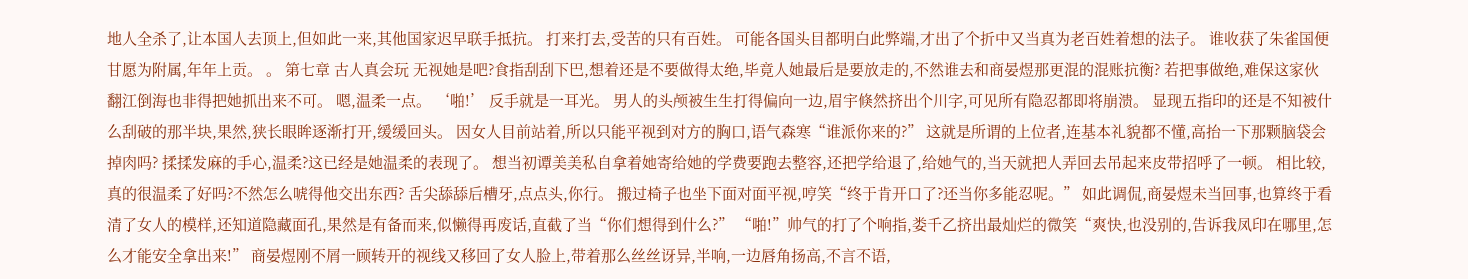地人全杀了,让本国人去顶上,但如此一来,其他国家迟早联手抵抗。 打来打去,受苦的只有百姓。 可能各国头目都明白此弊端,才出了个折中又当真为老百姓着想的法子。 谁收获了朱雀国便甘愿为附属,年年上贡。 。 第七章 古人真会玩 无视她是吧?食指刮刮下巴,想着还是不要做得太绝,毕竟人她最后是要放走的,不然谁去和商晏煜那更混的混账抗衡? 若把事做绝,难保这家伙翻江倒海也非得把她抓出来不可。 嗯,温柔一点。 ‘啪!’ 反手就是一耳光。 男人的头颅被生生打得偏向一边,眉宇倏然挤出个川字,可见所有隐忍都即将崩溃。 显现五指印的还是不知被什么刮破的那半块,果然,狭长眼眸逐渐打开,缓缓回头。 因女人目前站着,所以只能平视到对方的胸口,语气森寒“谁派你来的?” 这就是所谓的上位者,连基本礼貌都不懂,高抬一下那颗脑袋会掉肉吗? 揉揉发麻的手心,温柔?这已经是她温柔的表现了。 想当初谭美美私自拿着她寄给她的学费要跑去整容,还把学给退了,给她气的,当天就把人弄回去吊起来皮带招呼了一顿。 相比较,真的很温柔了好吗?不然怎么唬得他交出东西? 舌尖舔舔后槽牙,点点头,你行。 搬过椅子也坐下面对面平视,哼笑“终于肯开口了?还当你多能忍呢。” 如此调侃,商晏煜未当回事,也算终于看清了女人的模样,还知道隐藏面孔,果然是有备而来,似懒得再废话,直截了当“你们想得到什么?” “啪!”帅气的打了个响指,娄千乙挤出最灿烂的微笑“爽快,也没别的,告诉我凤印在哪里,怎么才能安全拿出来!” 商晏煜刚不屑一顾转开的视线又移回了女人脸上,带着那么丝丝讶异,半响,一边唇角扬高,不言不语,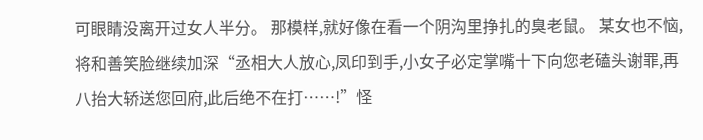可眼睛没离开过女人半分。 那模样,就好像在看一个阴沟里挣扎的臭老鼠。 某女也不恼,将和善笑脸继续加深“丞相大人放心,凤印到手,小女子必定掌嘴十下向您老磕头谢罪,再八抬大轿送您回府,此后绝不在打……!”怪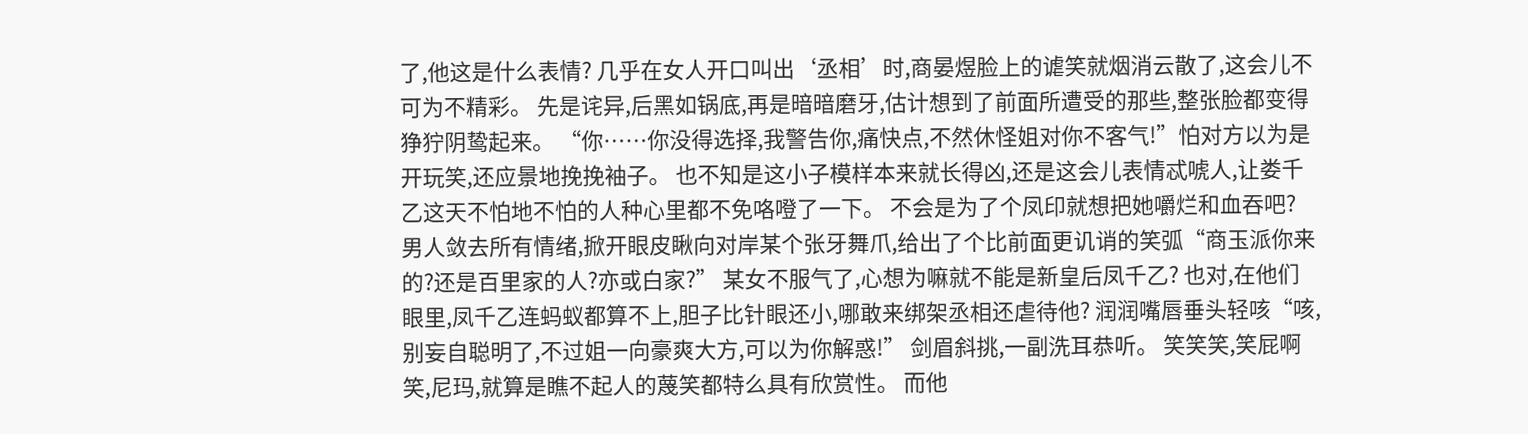了,他这是什么表情? 几乎在女人开口叫出‘丞相’时,商晏煜脸上的谑笑就烟消云散了,这会儿不可为不精彩。 先是诧异,后黑如锅底,再是暗暗磨牙,估计想到了前面所遭受的那些,整张脸都变得狰狞阴鸷起来。 “你……你没得选择,我警告你,痛快点,不然休怪姐对你不客气!”怕对方以为是开玩笑,还应景地挽挽袖子。 也不知是这小子模样本来就长得凶,还是这会儿表情忒唬人,让娄千乙这天不怕地不怕的人种心里都不免咯噔了一下。 不会是为了个凤印就想把她嚼烂和血吞吧? 男人敛去所有情绪,掀开眼皮瞅向对岸某个张牙舞爪,给出了个比前面更讥诮的笑弧“商玉派你来的?还是百里家的人?亦或白家?” 某女不服气了,心想为嘛就不能是新皇后凤千乙? 也对,在他们眼里,凤千乙连蚂蚁都算不上,胆子比针眼还小,哪敢来绑架丞相还虐待他? 润润嘴唇垂头轻咳“咳,别妄自聪明了,不过姐一向豪爽大方,可以为你解惑!” 剑眉斜挑,一副洗耳恭听。 笑笑笑,笑屁啊笑,尼玛,就算是瞧不起人的蔑笑都特么具有欣赏性。 而他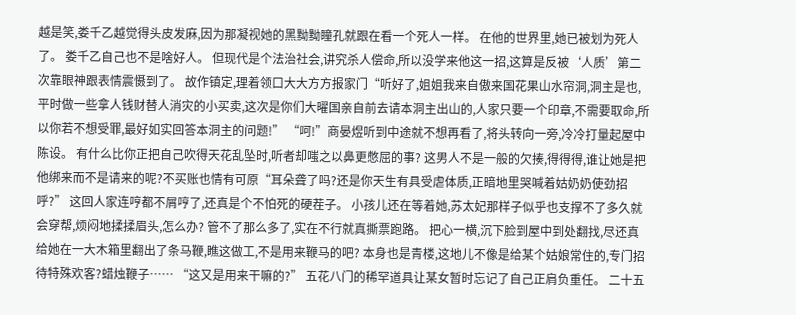越是笑,娄千乙越觉得头皮发麻,因为那凝视她的黑黝黝瞳孔就跟在看一个死人一样。 在他的世界里,她已被划为死人了。 娄千乙自己也不是啥好人。 但现代是个法治社会,讲究杀人偿命,所以没学来他这一招,这算是反被‘人质’第二次靠眼神跟表情震慑到了。 故作镇定,理着领口大大方方报家门“听好了,姐姐我来自傲来国花果山水帘洞,洞主是也,平时做一些拿人钱财替人消灾的小买卖,这次是你们大曜国亲自前去请本洞主出山的,人家只要一个印章,不需要取命,所以你若不想受罪,最好如实回答本洞主的问题!” “呵!”商晏煜听到中途就不想再看了,将头转向一旁,冷冷打量起屋中陈设。 有什么比你正把自己吹得天花乱坠时,听者却嗤之以鼻更憋屈的事? 这男人不是一般的欠揍,得得得,谁让她是把他绑来而不是请来的呢?不买账也情有可原“耳朵聋了吗?还是你天生有具受虐体质,正暗地里哭喊着姑奶奶使劲招呼?” 这回人家连哼都不屑哼了,还真是个不怕死的硬茬子。 小孩儿还在等着她,苏太妃那样子似乎也支撑不了多久就会穿帮,烦闷地揉揉眉头,怎么办? 管不了那么多了,实在不行就真撕票跑路。 把心一横,沉下脸到屋中到处翻找,尽还真给她在一大木箱里翻出了条马鞭,瞧这做工,不是用来鞭马的吧? 本身也是青楼,这地儿不像是给某个姑娘常住的,专门招待特殊欢客?蜡烛鞭子…… “这又是用来干嘛的?” 五花八门的稀罕道具让某女暂时忘记了自己正肩负重任。 二十五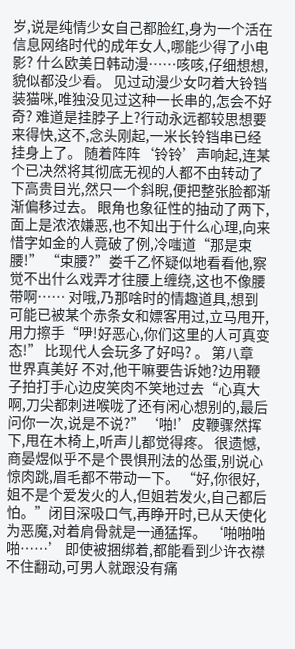岁,说是纯情少女自己都脸红,身为一个活在信息网络时代的成年女人,哪能少得了小电影? 什么欧美日韩动漫……咳咳,仔细想想,貌似都没少看。 见过动漫少女叼着大铃铛装猫咪,唯独没见过这种一长串的,怎会不好奇? 难道是挂脖子上?行动永远都较思想要来得快,这不,念头刚起,一米长铃铛串已经挂身上了。 随着阵阵‘铃铃’声响起,连某个已决然将其彻底无视的人都不由转动了下高贵目光,然只一个斜睨,便把整张脸都渐渐偏移过去。 眼角也象征性的抽动了两下,面上是浓浓嫌恶,也不知出于什么心理,向来惜字如金的人竟破了例,冷嗤道“那是束腰!” “束腰?”娄千乙怀疑似地看看他,察觉不出什么戏弄才往腰上缠绕,这也不像腰带啊…… 对哦,乃那啥时的情趣道具,想到可能已被某个赤条女和嫖客用过,立马甩开,用力擦手“吚!好恶心,你们这里的人可真变态!” 比现代人会玩多了好吗? 。 第八章 世界真美好 不对,他干嘛要告诉她?边用鞭子拍打手心边皮笑肉不笑地过去“心真大啊,刀尖都刺进喉咙了还有闲心想别的,最后问你一次,说是不说?”‘啪!’皮鞭骤然挥下,甩在木椅上,听声儿都觉得疼。 很遗憾,商晏煜似乎不是个畏惧刑法的怂蛋,别说心惊肉跳,眉毛都不带动一下。 “好,你很好,姐不是个爱发火的人,但姐若发火,自己都后怕。”闭目深吸口气,再睁开时,已从天使化为恶魔,对着肩骨就是一通猛挥。 ‘啪啪啪啪……’ 即使被捆绑着,都能看到少许衣襟不住翻动,可男人就跟没有痛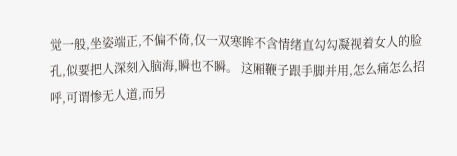觉一般,坐姿端正,不偏不倚,仅一双寒眸不含情绪直勾勾凝视着女人的脸孔,似要把人深刻入脑海,瞬也不瞬。 这厢鞭子跟手脚并用,怎么痛怎么招呼,可谓惨无人道,而另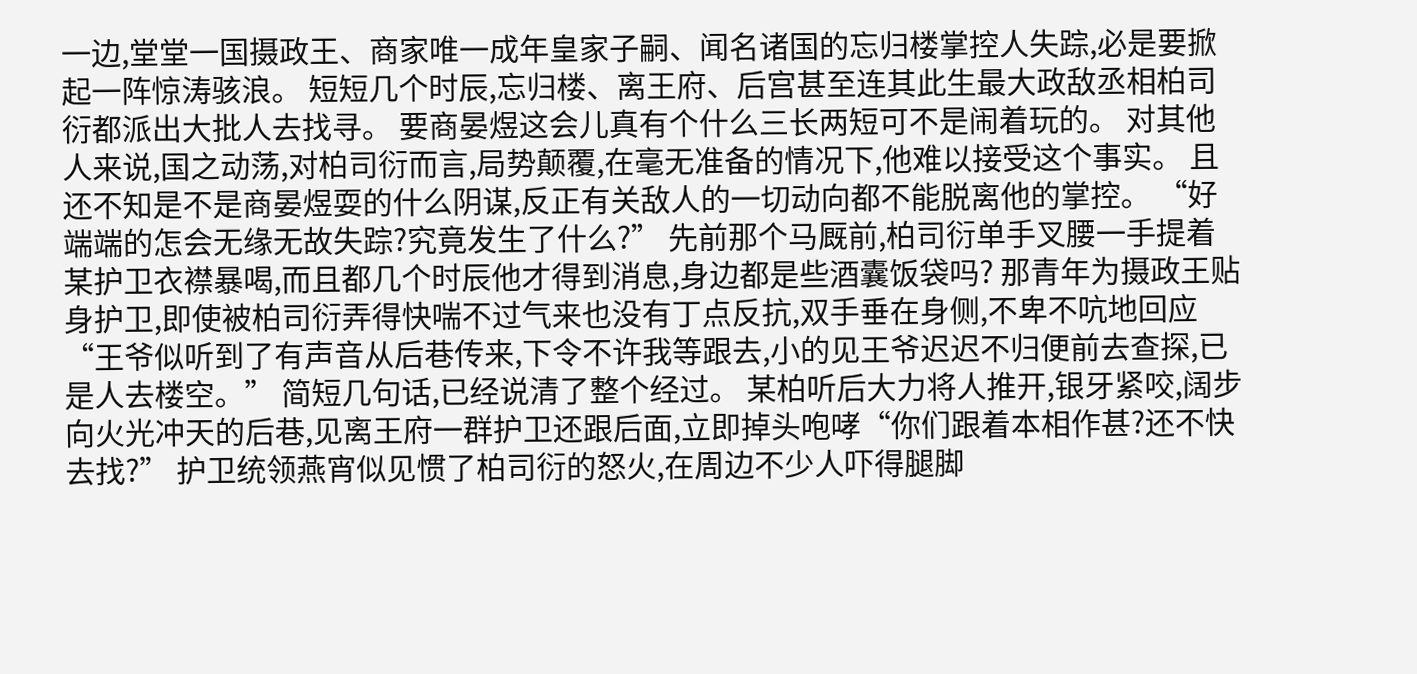一边,堂堂一国摄政王、商家唯一成年皇家子嗣、闻名诸国的忘归楼掌控人失踪,必是要掀起一阵惊涛骇浪。 短短几个时辰,忘归楼、离王府、后宫甚至连其此生最大政敌丞相柏司衍都派出大批人去找寻。 要商晏煜这会儿真有个什么三长两短可不是闹着玩的。 对其他人来说,国之动荡,对柏司衍而言,局势颠覆,在毫无准备的情况下,他难以接受这个事实。 且还不知是不是商晏煜耍的什么阴谋,反正有关敌人的一切动向都不能脱离他的掌控。 “好端端的怎会无缘无故失踪?究竟发生了什么?” 先前那个马厩前,柏司衍单手叉腰一手提着某护卫衣襟暴喝,而且都几个时辰他才得到消息,身边都是些酒囊饭袋吗? 那青年为摄政王贴身护卫,即使被柏司衍弄得快喘不过气来也没有丁点反抗,双手垂在身侧,不卑不吭地回应“王爷似听到了有声音从后巷传来,下令不许我等跟去,小的见王爷迟迟不归便前去查探,已是人去楼空。” 简短几句话,已经说清了整个经过。 某柏听后大力将人推开,银牙紧咬,阔步向火光冲天的后巷,见离王府一群护卫还跟后面,立即掉头咆哮“你们跟着本相作甚?还不快去找?” 护卫统领燕宵似见惯了柏司衍的怒火,在周边不少人吓得腿脚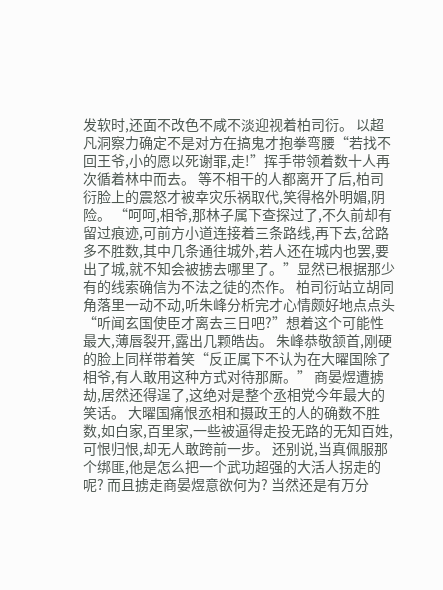发软时,还面不改色不咸不淡迎视着柏司衍。 以超凡洞察力确定不是对方在搞鬼才抱拳弯腰“若找不回王爷,小的愿以死谢罪,走!”挥手带领着数十人再次循着林中而去。 等不相干的人都离开了后,柏司衍脸上的震怒才被幸灾乐祸取代,笑得格外明媚,阴险。 “呵呵,相爷,那林子属下查探过了,不久前却有留过痕迹,可前方小道连接着三条路线,再下去,岔路多不胜数,其中几条通往城外,若人还在城内也罢,要出了城,就不知会被掳去哪里了。”显然已根据那少有的线索确信为不法之徒的杰作。 柏司衍站立胡同角落里一动不动,听朱峰分析完才心情颇好地点点头“听闻玄国使臣才离去三日吧?”想着这个可能性最大,薄唇裂开,露出几颗皓齿。 朱峰恭敬颔首,刚硬的脸上同样带着笑“反正属下不认为在大曜国除了相爷,有人敢用这种方式对待那厮。” 商晏煜遭掳劫,居然还得逞了,这绝对是整个丞相党今年最大的笑话。 大曜国痛恨丞相和摄政王的人的确数不胜数,如白家,百里家,一些被逼得走投无路的无知百姓,可恨归恨,却无人敢跨前一步。 还别说,当真佩服那个绑匪,他是怎么把一个武功超强的大活人拐走的呢? 而且掳走商晏煜意欲何为? 当然还是有万分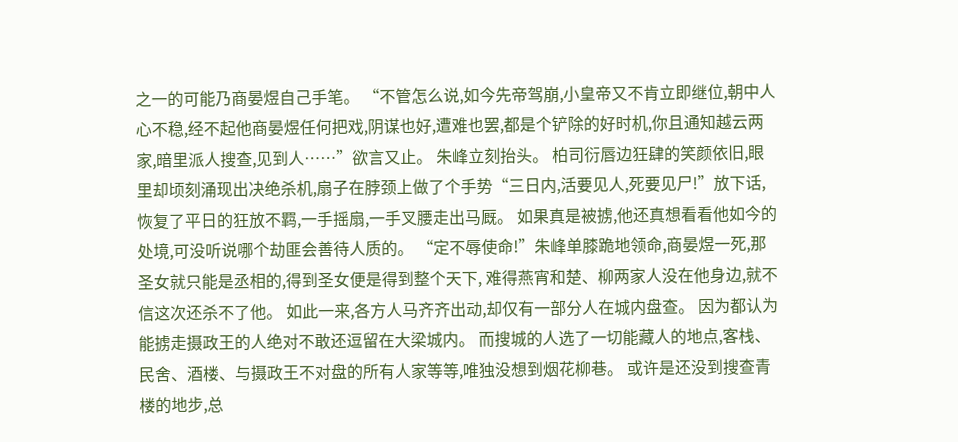之一的可能乃商晏煜自己手笔。 “不管怎么说,如今先帝驾崩,小皇帝又不肯立即继位,朝中人心不稳,经不起他商晏煜任何把戏,阴谋也好,遭难也罢,都是个铲除的好时机,你且通知越云两家,暗里派人搜查,见到人……”欲言又止。 朱峰立刻抬头。 柏司衍唇边狂肆的笑颜依旧,眼里却顷刻涌现出决绝杀机,扇子在脖颈上做了个手势“三日内,活要见人,死要见尸!”放下话,恢复了平日的狂放不羁,一手摇扇,一手叉腰走出马厩。 如果真是被掳,他还真想看看他如今的处境,可没听说哪个劫匪会善待人质的。 “定不辱使命!”朱峰单膝跪地领命,商晏煜一死,那圣女就只能是丞相的,得到圣女便是得到整个天下, 难得燕宵和楚、柳两家人没在他身边,就不信这次还杀不了他。 如此一来,各方人马齐齐出动,却仅有一部分人在城内盘查。 因为都认为能掳走摄政王的人绝对不敢还逗留在大梁城内。 而搜城的人选了一切能藏人的地点,客栈、民舍、酒楼、与摄政王不对盘的所有人家等等,唯独没想到烟花柳巷。 或许是还没到搜查青楼的地步,总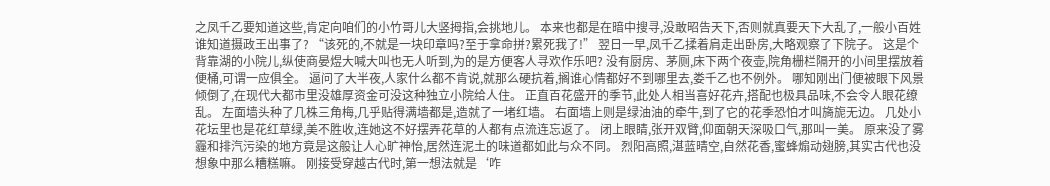之凤千乙要知道这些,肯定向咱们的小竹哥儿大竖拇指,会挑地儿。 本来也都是在暗中搜寻,没敢昭告天下,否则就真要天下大乱了,一般小百姓谁知道摄政王出事了? “该死的,不就是一块印章吗?至于拿命拼?累死我了!” 翌日一早,凤千乙揉着肩走出卧房,大略观察了下院子。 这是个背靠湖的小院儿,纵使商晏煜大喊大叫也无人听到,为的是方便客人寻欢作乐吧? 没有厨房、茅厕,床下两个夜壶,院角栅栏隔开的小间里摆放着便桶,可谓一应俱全。 逼问了大半夜,人家什么都不肯说,就那么硬抗着,搁谁心情都好不到哪里去,娄千乙也不例外。 哪知刚出门便被眼下风景倾倒了,在现代大都市里没雄厚资金可没这种独立小院给人住。 正直百花盛开的季节,此处人相当喜好花卉,搭配也极具品味,不会令人眼花缭乱。 左面墙头种了几株三角梅,几乎贴得满墙都是,造就了一堵红墙。 右面墙上则是绿油油的牵牛,到了它的花季恐怕才叫旖旎无边。 几处小花坛里也是花红草绿,美不胜收,连她这不好摆弄花草的人都有点流连忘返了。 闭上眼睛,张开双臂,仰面朝天深吸口气,那叫一美。 原来没了雾霾和排汽污染的地方竟是这般让人心旷神怡,居然连泥土的味道都如此与众不同。 烈阳高照,湛蓝晴空,自然花香,蜜蜂煽动翅膀,其实古代也没想象中那么糟糕嘛。 刚接受穿越古代时,第一想法就是‘咋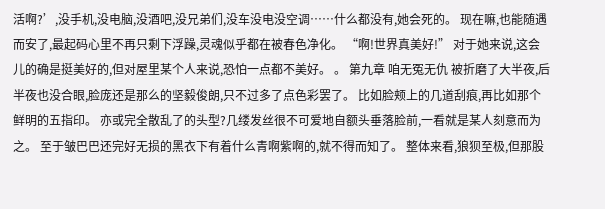活啊?’,没手机,没电脑,没酒吧,没兄弟们,没车没电没空调……什么都没有,她会死的。 现在嘛,也能随遇而安了,最起码心里不再只剩下浮躁,灵魂似乎都在被春色净化。 “啊!世界真美好!” 对于她来说,这会儿的确是挺美好的,但对屋里某个人来说,恐怕一点都不美好。 。 第九章 咱无冤无仇 被折磨了大半夜,后半夜也没合眼,脸庞还是那么的坚毅俊朗,只不过多了点色彩罢了。 比如脸颊上的几道刮痕,再比如那个鲜明的五指印。 亦或完全散乱了的头型?几缕发丝很不可爱地自额头垂落脸前,一看就是某人刻意而为之。 至于皱巴巴还完好无损的黑衣下有着什么青啊紫啊的,就不得而知了。 整体来看,狼狈至极,但那股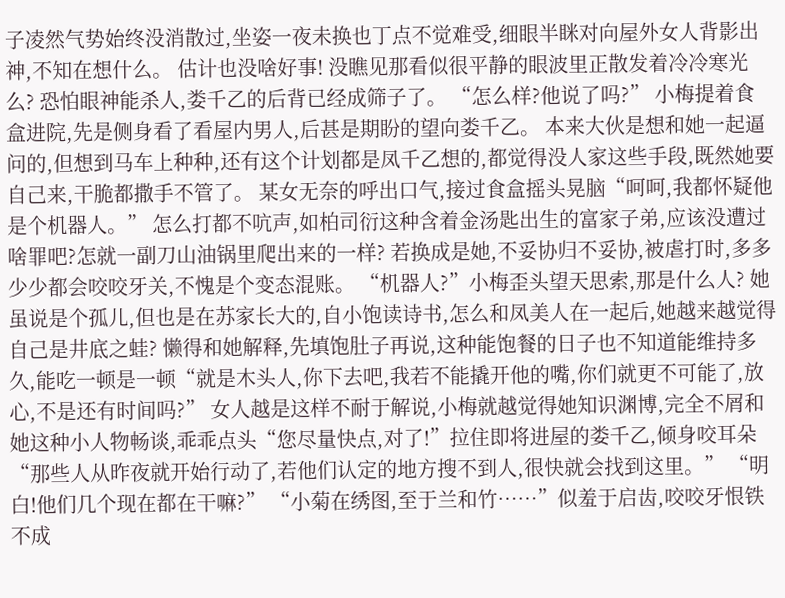子凌然气势始终没消散过,坐姿一夜未换也丁点不觉难受,细眼半眯对向屋外女人背影出神,不知在想什么。 估计也没啥好事! 没瞧见那看似很平静的眼波里正散发着冷冷寒光么? 恐怕眼神能杀人,娄千乙的后背已经成筛子了。 “怎么样?他说了吗?” 小梅提着食盒进院,先是侧身看了看屋内男人,后甚是期盼的望向娄千乙。 本来大伙是想和她一起逼问的,但想到马车上种种,还有这个计划都是凤千乙想的,都觉得没人家这些手段,既然她要自己来,干脆都撒手不管了。 某女无奈的呼出口气,接过食盒摇头晃脑“呵呵,我都怀疑他是个机器人。” 怎么打都不吭声,如柏司衍这种含着金汤匙出生的富家子弟,应该没遭过啥罪吧?怎就一副刀山油锅里爬出来的一样? 若换成是她,不妥协归不妥协,被虐打时,多多少少都会咬咬牙关,不愧是个变态混账。 “机器人?”小梅歪头望天思索,那是什么人? 她虽说是个孤儿,但也是在苏家长大的,自小饱读诗书,怎么和凤美人在一起后,她越来越觉得自己是井底之蛙? 懒得和她解释,先填饱肚子再说,这种能饱餐的日子也不知道能维持多久,能吃一顿是一顿“就是木头人,你下去吧,我若不能撬开他的嘴,你们就更不可能了,放心,不是还有时间吗?” 女人越是这样不耐于解说,小梅就越觉得她知识渊博,完全不屑和她这种小人物畅谈,乖乖点头“您尽量快点,对了!”拉住即将进屋的娄千乙,倾身咬耳朵“那些人从昨夜就开始行动了,若他们认定的地方搜不到人,很快就会找到这里。” “明白!他们几个现在都在干嘛?” “小菊在绣图,至于兰和竹……”似羞于启齿,咬咬牙恨铁不成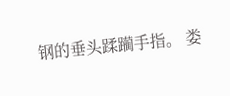钢的垂头蹂躏手指。 娄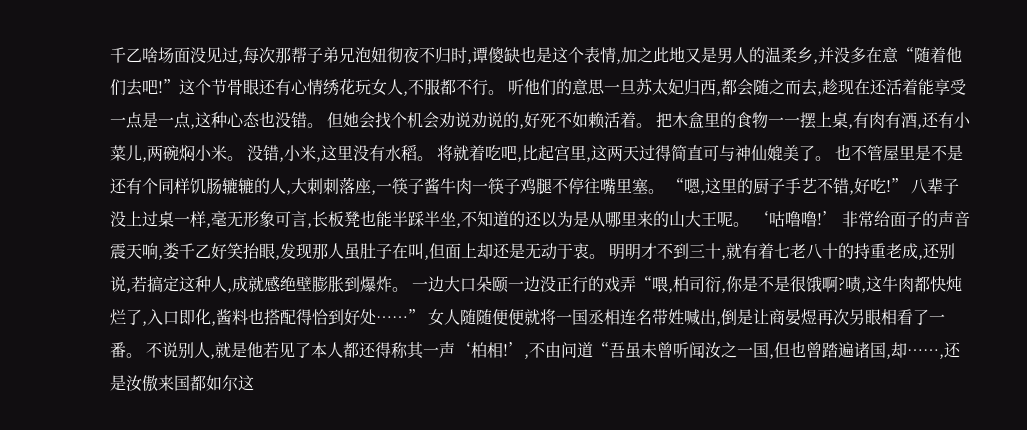千乙啥场面没见过,每次那帮子弟兄泡妞彻夜不归时,谭傻缺也是这个表情,加之此地又是男人的温柔乡,并没多在意“随着他们去吧!”这个节骨眼还有心情绣花玩女人,不服都不行。 听他们的意思一旦苏太妃归西,都会随之而去,趁现在还活着能享受一点是一点,这种心态也没错。 但她会找个机会劝说劝说的,好死不如赖活着。 把木盒里的食物一一摆上桌,有肉有酒,还有小菜儿,两碗焖小米。 没错,小米,这里没有水稻。 将就着吃吧,比起宫里,这两天过得简直可与神仙媲美了。 也不管屋里是不是还有个同样饥肠辘辘的人,大刺刺落座,一筷子酱牛肉一筷子鸡腿不停往嘴里塞。 “嗯,这里的厨子手艺不错,好吃!” 八辈子没上过桌一样,毫无形象可言,长板凳也能半踩半坐,不知道的还以为是从哪里来的山大王呢。 ‘咕噜噜!’ 非常给面子的声音震天响,娄千乙好笑抬眼,发现那人虽肚子在叫,但面上却还是无动于衷。 明明才不到三十,就有着七老八十的持重老成,还别说,若搞定这种人,成就感绝壁膨胀到爆炸。 一边大口朵颐一边没正行的戏弄“喂,柏司衍,你是不是很饿啊?啧,这牛肉都快炖烂了,入口即化,酱料也搭配得恰到好处……” 女人随随便便就将一国丞相连名带姓喊出,倒是让商晏煜再次另眼相看了一番。 不说别人,就是他若见了本人都还得称其一声‘柏相!’,不由问道“吾虽未曾听闻汝之一国,但也曾踏遍诸国,却……,还是汝傲来国都如尔这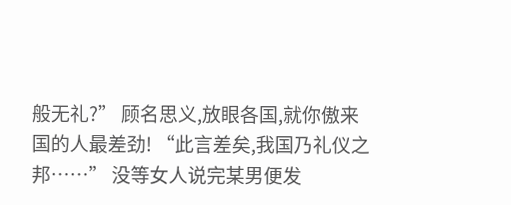般无礼?” 顾名思义,放眼各国,就你傲来国的人最差劲! “此言差矣,我国乃礼仪之邦……” 没等女人说完某男便发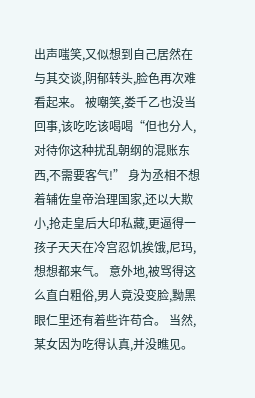出声嗤笑,又似想到自己居然在与其交谈,阴郁转头,脸色再次难看起来。 被嘲笑,娄千乙也没当回事,该吃吃该喝喝“但也分人,对待你这种扰乱朝纲的混账东西,不需要客气!” 身为丞相不想着辅佐皇帝治理国家,还以大欺小,抢走皇后大印私藏,更逼得一孩子天天在冷宫忍饥挨饿,尼玛,想想都来气。 意外地,被骂得这么直白粗俗,男人竟没变脸,黝黑眼仁里还有着些许苟合。 当然,某女因为吃得认真,并没瞧见。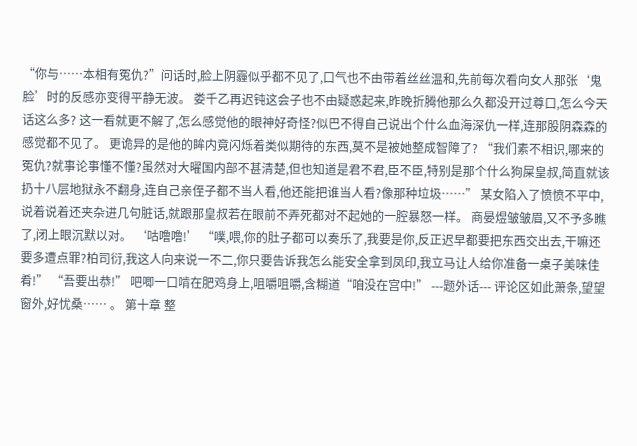“你与……本相有冤仇?”问话时,脸上阴霾似乎都不见了,口气也不由带着丝丝温和,先前每次看向女人那张‘鬼脸’时的反感亦变得平静无波。 娄千乙再迟钝这会子也不由疑惑起来,昨晚折腾他那么久都没开过尊口,怎么今天话这么多? 这一看就更不解了,怎么感觉他的眼神好奇怪?似巴不得自己说出个什么血海深仇一样,连那股阴森森的感觉都不见了。 更诡异的是他的眸内竟闪烁着类似期待的东西,莫不是被她整成智障了? “我们素不相识,哪来的冤仇?就事论事懂不懂?虽然对大曜国内部不甚清楚,但也知道是君不君,臣不臣,特别是那个什么狗屎皇叔,简直就该扔十八层地狱永不翻身,连自己亲侄子都不当人看,他还能把谁当人看?像那种垃圾……” 某女陷入了愤愤不平中,说着说着还夹杂进几句脏话,就跟那皇叔若在眼前不弄死都对不起她的一腔暴怒一样。 商晏煜皱皱眉,又不予多瞧了,闭上眼沉默以对。 ‘咕噜噜!’ “噗,喂,你的肚子都可以奏乐了,我要是你,反正迟早都要把东西交出去,干嘛还要多遭点罪?柏司衍,我这人向来说一不二,你只要告诉我怎么能安全拿到凤印,我立马让人给你准备一桌子美味佳肴!” “吾要出恭!” 吧唧一口啃在肥鸡身上,咀嚼咀嚼,含糊道“咱没在宫中!” ---题外话--- 评论区如此萧条,望望窗外,好忧桑…… 。 第十章 整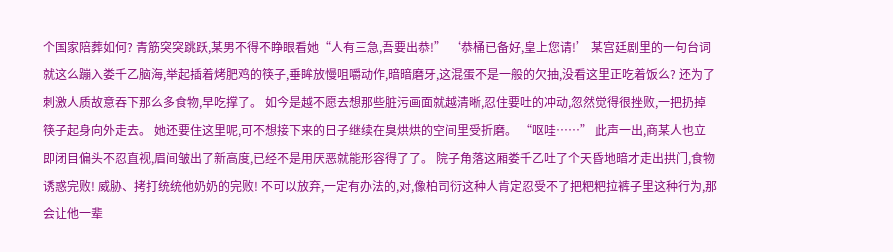个国家陪葬如何? 青筋突突跳跃,某男不得不睁眼看她“人有三急,吾要出恭!” ‘恭桶已备好,皇上您请!’ 某宫廷剧里的一句台词就这么蹦入娄千乙脑海,举起插着烤肥鸡的筷子,垂眸放慢咀嚼动作,暗暗磨牙,这混蛋不是一般的欠抽,没看这里正吃着饭么? 还为了刺激人质故意吞下那么多食物,早吃撑了。 如今是越不愿去想那些脏污画面就越清晰,忍住要吐的冲动,忽然觉得很挫败,一把扔掉筷子起身向外走去。 她还要住这里呢,可不想接下来的日子继续在臭烘烘的空间里受折磨。 “呕哇……” 此声一出,商某人也立即闭目偏头不忍直视,眉间皱出了新高度,已经不是用厌恶就能形容得了了。 院子角落这厢娄千乙吐了个天昏地暗才走出拱门,食物诱惑完败! 威胁、拷打统统他奶奶的完败! 不可以放弃,一定有办法的,对,像柏司衍这种人肯定忍受不了把粑粑拉裤子里这种行为,那会让他一辈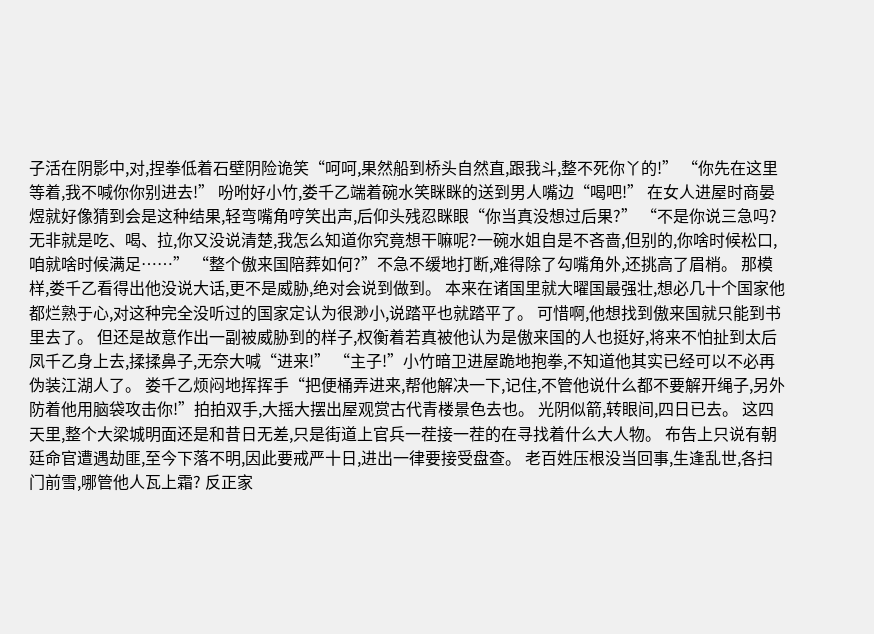子活在阴影中,对,捏拳低着石壁阴险诡笑“呵呵,果然船到桥头自然直,跟我斗,整不死你丫的!” “你先在这里等着,我不喊你你别进去!” 吩咐好小竹,娄千乙端着碗水笑眯眯的送到男人嘴边“喝吧!” 在女人进屋时商晏煜就好像猜到会是这种结果,轻弯嘴角哼笑出声,后仰头残忍眯眼“你当真没想过后果?” “不是你说三急吗?无非就是吃、喝、拉,你又没说清楚,我怎么知道你究竟想干嘛呢?一碗水姐自是不吝啬,但别的,你啥时候松口,咱就啥时候满足……” “整个傲来国陪葬如何?”不急不缓地打断,难得除了勾嘴角外,还挑高了眉梢。 那模样,娄千乙看得出他没说大话,更不是威胁,绝对会说到做到。 本来在诸国里就大曜国最强壮,想必几十个国家他都烂熟于心,对这种完全没听过的国家定认为很渺小,说踏平也就踏平了。 可惜啊,他想找到傲来国就只能到书里去了。 但还是故意作出一副被威胁到的样子,权衡着若真被他认为是傲来国的人也挺好,将来不怕扯到太后凤千乙身上去,揉揉鼻子,无奈大喊“进来!” “主子!”小竹暗卫进屋跪地抱拳,不知道他其实已经可以不必再伪装江湖人了。 娄千乙烦闷地挥挥手“把便桶弄进来,帮他解决一下,记住,不管他说什么都不要解开绳子,另外防着他用脑袋攻击你!”拍拍双手,大摇大摆出屋观赏古代青楼景色去也。 光阴似箭,转眼间,四日已去。 这四天里,整个大梁城明面还是和昔日无差,只是街道上官兵一茬接一茬的在寻找着什么大人物。 布告上只说有朝廷命官遭遇劫匪,至今下落不明,因此要戒严十日,进出一律要接受盘查。 老百姓压根没当回事,生逢乱世,各扫门前雪,哪管他人瓦上霜? 反正家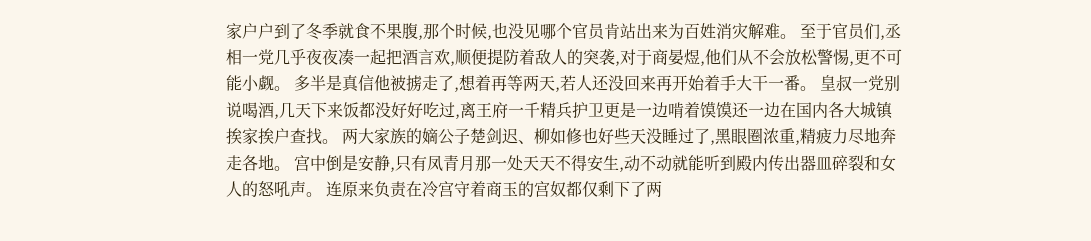家户户到了冬季就食不果腹,那个时候,也没见哪个官员肯站出来为百姓消灾解难。 至于官员们,丞相一党几乎夜夜凑一起把酒言欢,顺便提防着敌人的突袭,对于商晏煜,他们从不会放松警惕,更不可能小觑。 多半是真信他被掳走了,想着再等两天,若人还没回来再开始着手大干一番。 皇叔一党别说喝酒,几天下来饭都没好好吃过,离王府一千精兵护卫更是一边啃着馍馍还一边在国内各大城镇挨家挨户查找。 两大家族的嫡公子楚剑迟、柳如修也好些天没睡过了,黑眼圈浓重,精疲力尽地奔走各地。 宫中倒是安静,只有凤青月那一处天天不得安生,动不动就能听到殿内传出器皿碎裂和女人的怒吼声。 连原来负责在冷宫守着商玉的宫奴都仅剩下了两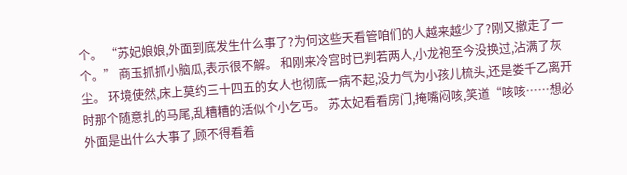个。 “苏妃娘娘,外面到底发生什么事了?为何这些天看管咱们的人越来越少了?刚又撤走了一个。” 商玉抓抓小脑瓜,表示很不解。 和刚来冷宫时已判若两人,小龙袍至今没换过,沾满了灰尘。 环境使然,床上莫约三十四五的女人也彻底一病不起,没力气为小孩儿梳头,还是娄千乙离开时那个随意扎的马尾,乱糟糟的活似个小乞丐。 苏太妃看看房门,掩嘴闷咳,笑道“咳咳……想必外面是出什么大事了,顾不得看着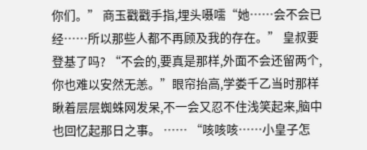你们。” 商玉戳戳手指,埋头嗫嚅“她……会不会已经……所以那些人都不再顾及我的存在。” 皇叔要登基了吗? “不会的,要真是那样,外面不会还留两个,你也难以安然无恙。”眼帘抬高,学娄千乙当时那样瞅着层层蜘蛛网发呆,不一会又忍不住浅笑起来,脑中也回忆起那日之事。 …… “咳咳咳……小皇子怎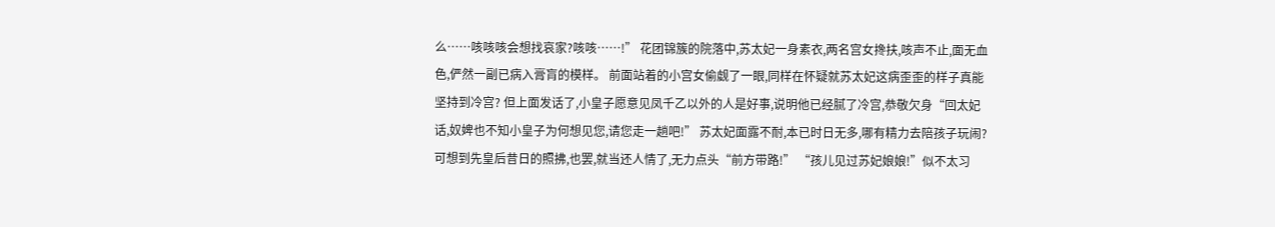么……咳咳咳会想找哀家?咳咳……!” 花团锦簇的院落中,苏太妃一身素衣,两名宫女搀扶,咳声不止,面无血色,俨然一副已病入膏肓的模样。 前面站着的小宫女偷觑了一眼,同样在怀疑就苏太妃这病歪歪的样子真能坚持到冷宫? 但上面发话了,小皇子愿意见凤千乙以外的人是好事,说明他已经腻了冷宫,恭敬欠身“回太妃话,奴婢也不知小皇子为何想见您,请您走一趟吧!” 苏太妃面露不耐,本已时日无多,哪有精力去陪孩子玩闹?可想到先皇后昔日的照拂,也罢,就当还人情了,无力点头“前方带路!” “孩儿见过苏妃娘娘!”似不太习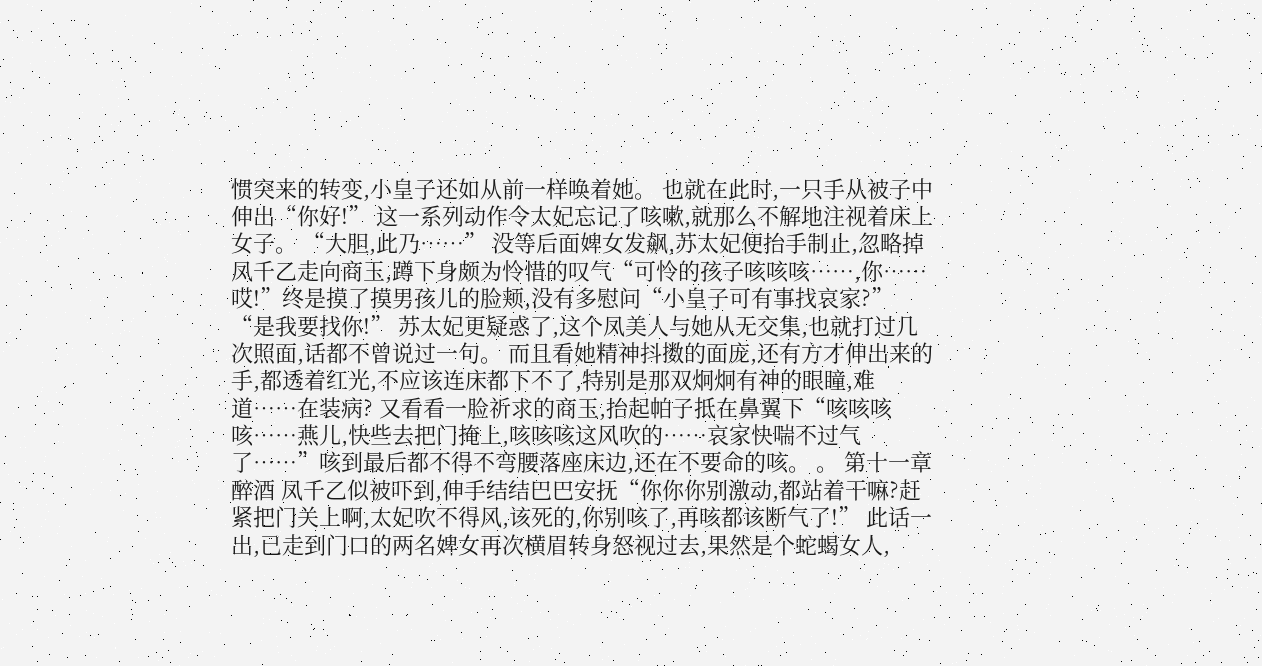惯突来的转变,小皇子还如从前一样唤着她。 也就在此时,一只手从被子中伸出“你好!” 这一系列动作令太妃忘记了咳嗽,就那么不解地注视着床上女子。 “大胆,此乃……” 没等后面婢女发飙,苏太妃便抬手制止,忽略掉凤千乙走向商玉,蹲下身颇为怜惜的叹气“可怜的孩子咳咳咳……,你……哎!”终是摸了摸男孩儿的脸颊,没有多慰问“小皇子可有事找哀家?” “是我要找你!” 苏太妃更疑惑了,这个凤美人与她从无交集,也就打过几次照面,话都不曾说过一句。 而且看她精神抖擞的面庞,还有方才伸出来的手,都透着红光,不应该连床都下不了,特别是那双炯炯有神的眼瞳,难道……在装病? 又看看一脸祈求的商玉,抬起帕子抵在鼻翼下“咳咳咳咳……燕儿,快些去把门掩上,咳咳咳这风吹的……哀家快喘不过气了……”咳到最后都不得不弯腰落座床边,还在不要命的咳。 。 第十一章 醉酒 凤千乙似被吓到,伸手结结巴巴安抚“你你你别激动,都站着干嘛?赶紧把门关上啊,太妃吹不得风,该死的,你别咳了,再咳都该断气了!” 此话一出,已走到门口的两名婢女再次横眉转身怒视过去,果然是个蛇蝎女人,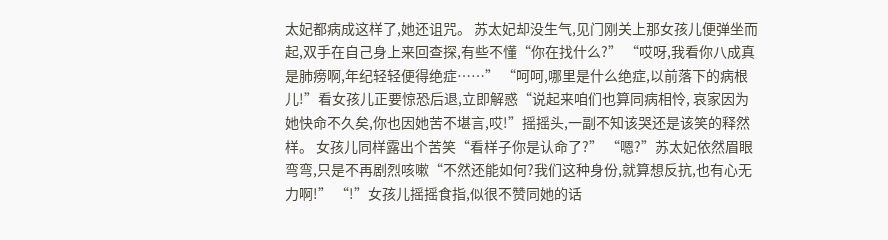太妃都病成这样了,她还诅咒。 苏太妃却没生气,见门刚关上那女孩儿便弹坐而起,双手在自己身上来回查探,有些不懂“你在找什么?” “哎呀,我看你八成真是肺痨啊,年纪轻轻便得绝症……” “呵呵,哪里是什么绝症,以前落下的病根儿!”看女孩儿正要惊恐后退,立即解惑“说起来咱们也算同病相怜, 哀家因为她快命不久矣,你也因她苦不堪言,哎!”摇摇头,一副不知该哭还是该笑的释然样。 女孩儿同样露出个苦笑“看样子你是认命了?” “嗯?”苏太妃依然眉眼弯弯,只是不再剧烈咳嗽“不然还能如何?我们这种身份,就算想反抗,也有心无力啊!” “!”女孩儿摇摇食指,似很不赞同她的话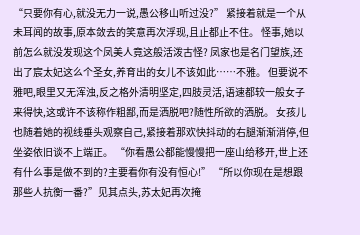“只要你有心,就没无力一说,愚公移山听过没?” 紧接着就是一个从未耳闻的故事,原本敛去的笑意再次浮现,且止都止不住。 怪事,她以前怎么就没发现这个凤美人竟这般活泼古怪? 凤家也是名门望族,还出了宸太妃这么个圣女,养育出的女儿不该如此……不雅。 但要说不雅吧,眼里又无浑浊,反之格外清明坚定,四肢灵活,语速都较一般女子来得快,这或许不该称作粗鄙,而是洒脱吧?随性所欲的洒脱。 女孩儿也随着她的视线垂头观察自己,紧接着那欢快抖动的右腿渐渐消停,但坐姿依旧谈不上端正。 “你看愚公都能慢慢把一座山给移开,世上还有什么事是做不到的?主要看你有没有恒心!” “所以你现在是想跟那些人抗衡一番?”见其点头,苏太妃再次掩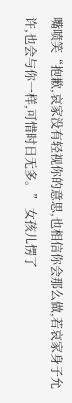嘴喷笑“抱歉,哀家没有轻视你的意思,也相信你会那么做,若哀家身子允许,也会与你一样,可惜时日无多。” 女孩儿愣了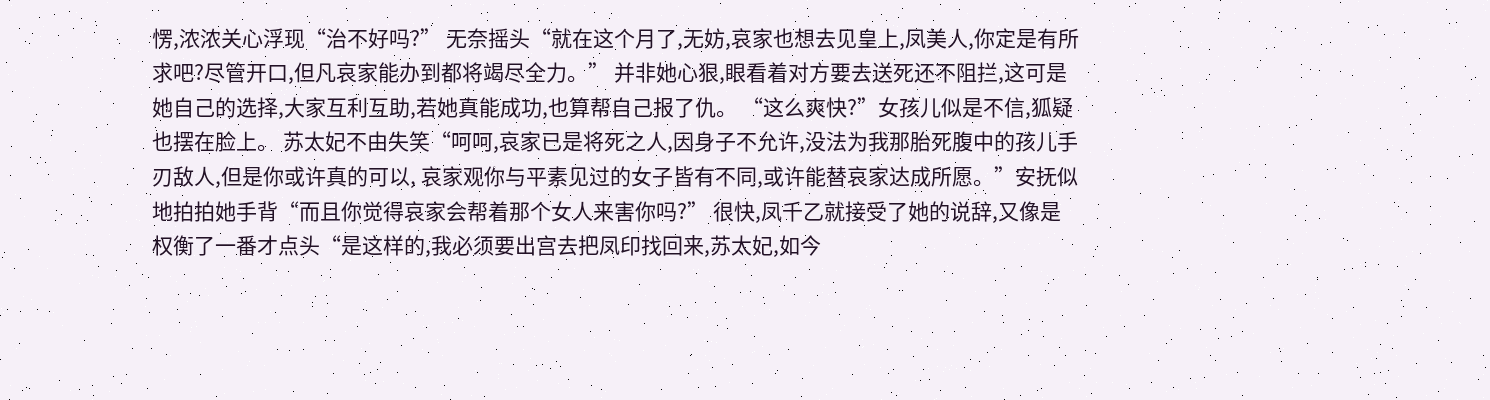愣,浓浓关心浮现“治不好吗?” 无奈摇头“就在这个月了,无妨,哀家也想去见皇上,凤美人,你定是有所求吧?尽管开口,但凡哀家能办到都将竭尽全力。” 并非她心狠,眼看着对方要去送死还不阻拦,这可是她自己的选择,大家互利互助,若她真能成功,也算帮自己报了仇。 “这么爽快?”女孩儿似是不信,狐疑也摆在脸上。 苏太妃不由失笑“呵呵,哀家已是将死之人,因身子不允许,没法为我那胎死腹中的孩儿手刃敌人,但是你或许真的可以, 哀家观你与平素见过的女子皆有不同,或许能替哀家达成所愿。”安抚似地拍拍她手背“而且你觉得哀家会帮着那个女人来害你吗?” 很快,凤千乙就接受了她的说辞,又像是权衡了一番才点头“是这样的,我必须要出宫去把凤印找回来,苏太妃,如今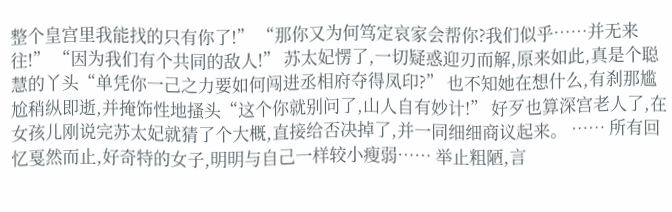整个皇宫里我能找的只有你了!” “那你又为何笃定哀家会帮你?我们似乎……并无来往!” “因为我们有个共同的敌人!” 苏太妃愣了,一切疑惑迎刃而解,原来如此,真是个聪慧的丫头“单凭你一己之力要如何闯进丞相府夺得凤印?” 也不知她在想什么,有刹那尴尬稍纵即逝,并掩饰性地搔头“这个你就别问了,山人自有妙计!” 好歹也算深宫老人了,在女孩儿刚说完苏太妃就猜了个大概,直接给否决掉了,并一同细细商议起来。 …… 所有回忆戛然而止,好奇特的女子,明明与自己一样较小瘦弱…… 举止粗陋,言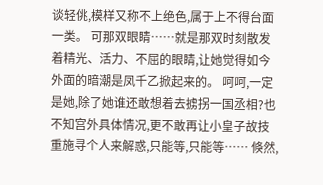谈轻佻,模样又称不上绝色,属于上不得台面一类。 可那双眼睛……就是那双时刻散发着精光、活力、不屈的眼睛,让她觉得如今外面的暗潮是凤千乙掀起来的。 呵呵,一定是她,除了她谁还敢想着去掳拐一国丞相?也不知宫外具体情况,更不敢再让小皇子故技重施寻个人来解惑,只能等,只能等…… 倏然,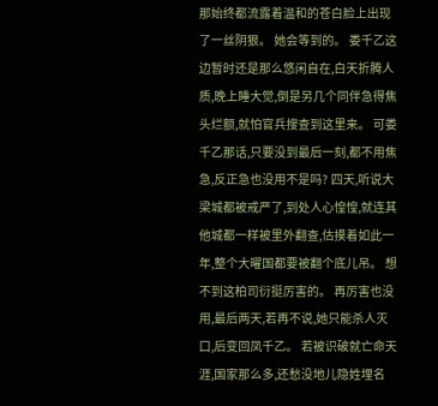那始终都流露着温和的苍白脸上出现了一丝阴狠。 她会等到的。 娄千乙这边暂时还是那么悠闲自在,白天折腾人质,晚上睡大觉,倒是另几个同伴急得焦头烂额,就怕官兵搜查到这里来。 可娄千乙那话,只要没到最后一刻,都不用焦急,反正急也没用不是吗? 四天,听说大梁城都被戒严了,到处人心惶惶,就连其他城都一样被里外翻查,估摸着如此一年,整个大曜国都要被翻个底儿吊。 想不到这柏司衍挺厉害的。 再厉害也没用,最后两天,若再不说,她只能杀人灭口,后变回凤千乙。 若被识破就亡命天涯,国家那么多,还愁没地儿隐姓埋名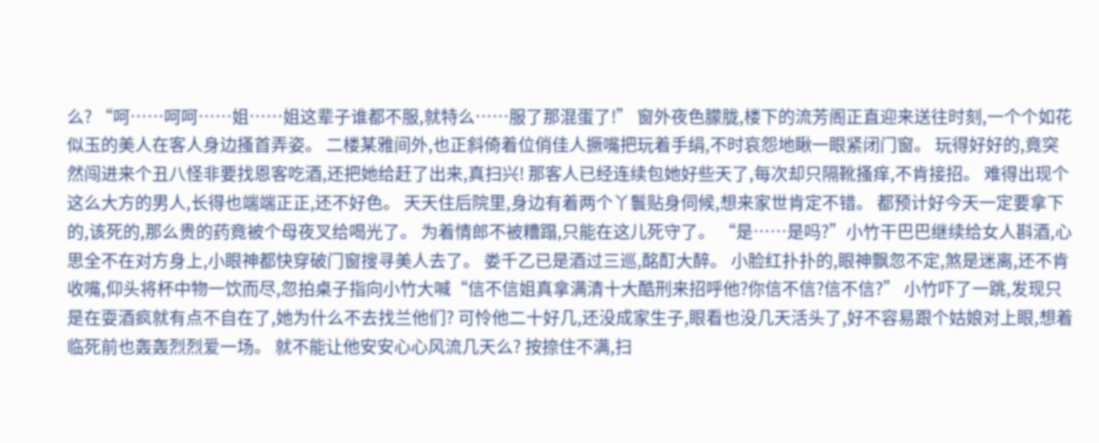么? “呵……呵呵……姐……姐这辈子谁都不服,就特么……服了那混蛋了!” 窗外夜色朦胧,楼下的流芳阁正直迎来送往时刻,一个个如花似玉的美人在客人身边搔首弄姿。 二楼某雅间外,也正斜倚着位俏佳人撅嘴把玩着手绢,不时哀怨地瞅一眼紧闭门窗。 玩得好好的,竟突然闯进来个丑八怪非要找恩客吃酒,还把她给赶了出来,真扫兴! 那客人已经连续包她好些天了,每次却只隔靴搔痒,不肯接招。 难得出现个这么大方的男人,长得也端端正正,还不好色。 天天住后院里,身边有着两个丫鬟贴身伺候,想来家世肯定不错。 都预计好今天一定要拿下的,该死的,那么贵的药竟被个母夜叉给喝光了。 为着情郎不被糟蹋,只能在这儿死守了。 “是……是吗?”小竹干巴巴继续给女人斟酒,心思全不在对方身上,小眼神都快穿破门窗搜寻美人去了。 娄千乙已是酒过三巡,酩酊大醉。 小脸红扑扑的,眼神飘忽不定,煞是迷离,还不肯收嘴,仰头将杯中物一饮而尽,忽拍桌子指向小竹大喊“信不信姐真拿满清十大酷刑来招呼他?你信不信?信不信?” 小竹吓了一跳,发现只是在耍酒疯就有点不自在了,她为什么不去找兰他们? 可怜他二十好几,还没成家生子,眼看也没几天活头了,好不容易跟个姑娘对上眼,想着临死前也轰轰烈烈爱一场。 就不能让他安安心心风流几天么? 按捺住不满,扫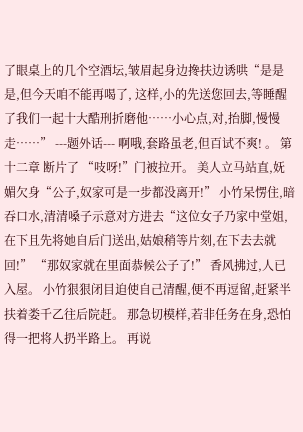了眼桌上的几个空酒坛,皱眉起身边搀扶边诱哄“是是是,但今天咱不能再喝了, 这样,小的先送您回去,等睡醒了我们一起十大酷刑折磨他……小心点,对,抬脚,慢慢走……” ---题外话--- 啊哦,套路虽老,但百试不爽! 。 第十二章 断片了 “吱呀!”门被拉开。 美人立马站直,妩媚欠身“公子,奴家可是一步都没离开!” 小竹呆愣住,暗吞口水,清清嗓子示意对方进去“这位女子乃家中堂姐,在下且先将她自后门送出,姑娘稍等片刻,在下去去就回!” “那奴家就在里面恭候公子了!” 香风拂过,人已入屋。 小竹狠狠闭目迫使自己清醒,便不再逗留,赶紧半扶着娄千乙往后院赶。 那急切模样,若非任务在身,恐怕得一把将人扔半路上。 再说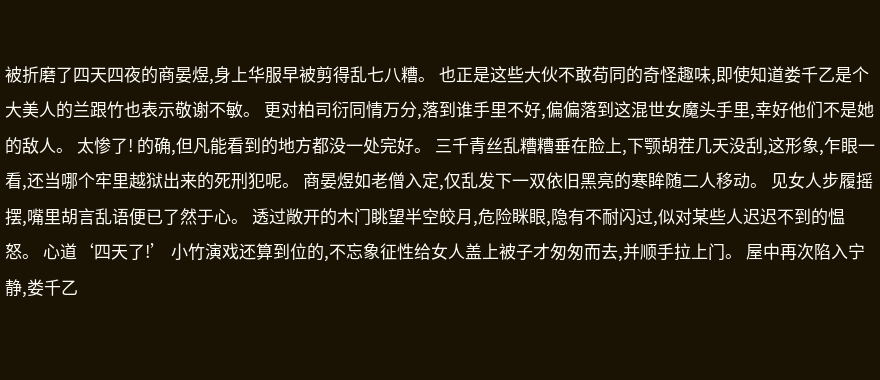被折磨了四天四夜的商晏煜,身上华服早被剪得乱七八糟。 也正是这些大伙不敢苟同的奇怪趣味,即使知道娄千乙是个大美人的兰跟竹也表示敬谢不敏。 更对柏司衍同情万分,落到谁手里不好,偏偏落到这混世女魔头手里,幸好他们不是她的敌人。 太惨了! 的确,但凡能看到的地方都没一处完好。 三千青丝乱糟糟垂在脸上,下颚胡茬几天没刮,这形象,乍眼一看,还当哪个牢里越狱出来的死刑犯呢。 商晏煜如老僧入定,仅乱发下一双依旧黑亮的寒眸随二人移动。 见女人步履摇摆,嘴里胡言乱语便已了然于心。 透过敞开的木门眺望半空皎月,危险眯眼,隐有不耐闪过,似对某些人迟迟不到的愠怒。 心道‘四天了!’ 小竹演戏还算到位的,不忘象征性给女人盖上被子才匆匆而去,并顺手拉上门。 屋中再次陷入宁静,娄千乙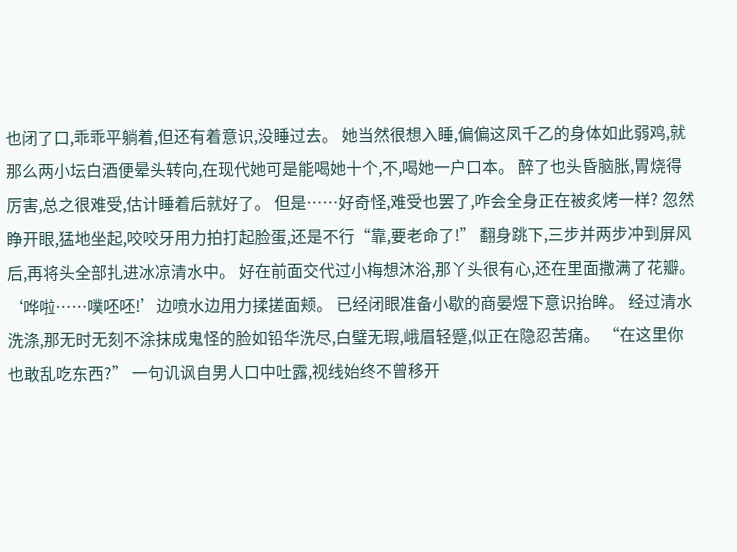也闭了口,乖乖平躺着,但还有着意识,没睡过去。 她当然很想入睡,偏偏这凤千乙的身体如此弱鸡,就那么两小坛白酒便晕头转向,在现代她可是能喝她十个,不,喝她一户口本。 醉了也头昏脑胀,胃烧得厉害,总之很难受,估计睡着后就好了。 但是……好奇怪,难受也罢了,咋会全身正在被炙烤一样? 忽然睁开眼,猛地坐起,咬咬牙用力拍打起脸蛋,还是不行“靠,要老命了!” 翻身跳下,三步并两步冲到屏风后,再将头全部扎进冰凉清水中。 好在前面交代过小梅想沐浴,那丫头很有心,还在里面撒满了花瓣。 ‘哗啦……噗呸呸!’边喷水边用力揉搓面颊。 已经闭眼准备小歇的商晏煜下意识抬眸。 经过清水洗涤,那无时无刻不涂抹成鬼怪的脸如铅华洗尽,白璧无瑕,峨眉轻蹙,似正在隐忍苦痛。 “在这里你也敢乱吃东西?” 一句讥讽自男人口中吐露,视线始终不曾移开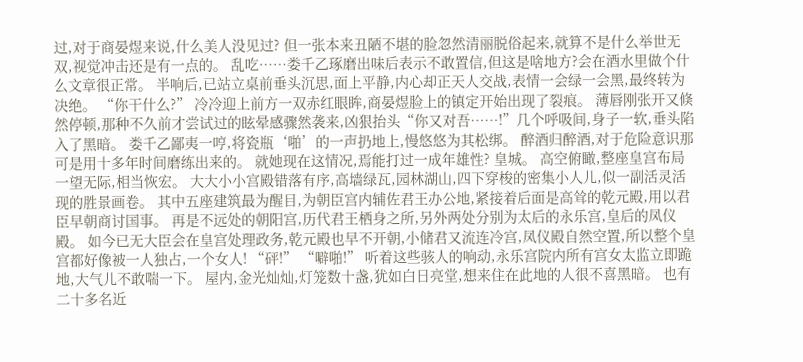过,对于商晏煜来说,什么美人没见过? 但一张本来丑陋不堪的脸忽然清丽脱俗起来,就算不是什么举世无双,视觉冲击还是有一点的。 乱吃……娄千乙琢磨出味后表示不敢置信,但这是啥地方?会在酒水里做个什么文章很正常。 半响后,已站立桌前垂头沉思,面上平静,内心却正天人交战,表情一会绿一会黑,最终转为决绝。 “你干什么?” 冷冷迎上前方一双赤红眼眸,商晏煜脸上的镇定开始出现了裂痕。 薄唇刚张开又倏然停顿,那种不久前才尝试过的眩晕感骤然袭来,凶狠抬头“你又对吾……!”几个呼吸间,身子一软,垂头陷入了黑暗。 娄千乙鄙夷一哼,将瓷瓶‘啪’的一声扔地上,慢悠悠为其松绑。 醉酒归醉酒,对于危险意识那可是用十多年时间磨练出来的。 就她现在这情况,焉能打过一成年雄性? 皇城。 高空俯瞰,整座皇宫布局一望无际,相当恢宏。 大大小小宫殿错落有序,高墙绿瓦,园林湖山,四下穿梭的密集小人儿,似一副活灵活现的胜景画卷。 其中五座建筑最为醒目,为朝臣宫内辅佐君王办公地,紧接着后面是高耸的乾元殿,用以君臣早朝商讨国事。 再是不远处的朝阳宫,历代君王栖身之所,另外两处分别为太后的永乐宫,皇后的凤仪殿。 如今已无大臣会在皇宫处理政务,乾元殿也早不开朝,小储君又流连冷宫,凤仪殿自然空置,所以整个皇宫都好像被一人独占,一个女人! “砰!” “噼啪!” 听着这些骇人的响动,永乐宫院内所有宫女太监立即跪地,大气儿不敢喘一下。 屋内,金光灿灿,灯笼数十盏,犹如白日亮堂,想来住在此地的人很不喜黑暗。 也有二十多名近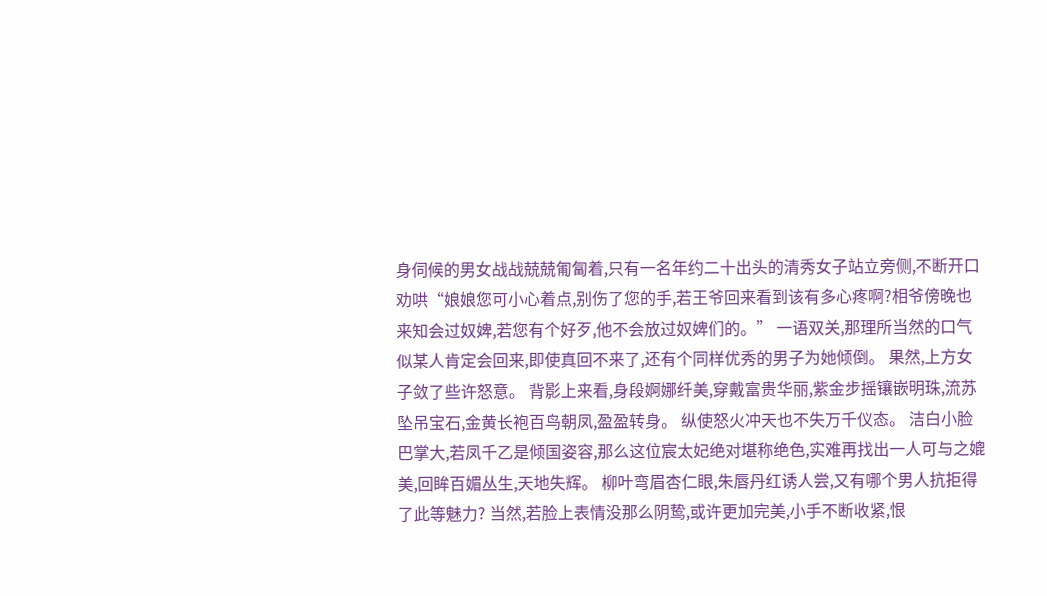身伺候的男女战战兢兢匍匐着,只有一名年约二十出头的清秀女子站立旁侧,不断开口劝哄“娘娘您可小心着点,别伤了您的手,若王爷回来看到该有多心疼啊?相爷傍晚也来知会过奴婢,若您有个好歹,他不会放过奴婢们的。” 一语双关,那理所当然的口气似某人肯定会回来,即使真回不来了,还有个同样优秀的男子为她倾倒。 果然,上方女子敛了些许怒意。 背影上来看,身段婀娜纤美,穿戴富贵华丽,紫金步摇镶嵌明珠,流苏坠吊宝石,金黄长袍百鸟朝凤,盈盈转身。 纵使怒火冲天也不失万千仪态。 洁白小脸巴掌大,若凤千乙是倾国姿容,那么这位宸太妃绝对堪称绝色,实难再找出一人可与之媲美,回眸百媚丛生,天地失辉。 柳叶弯眉杏仁眼,朱唇丹红诱人尝,又有哪个男人抗拒得了此等魅力? 当然,若脸上表情没那么阴鸷,或许更加完美,小手不断收紧,恨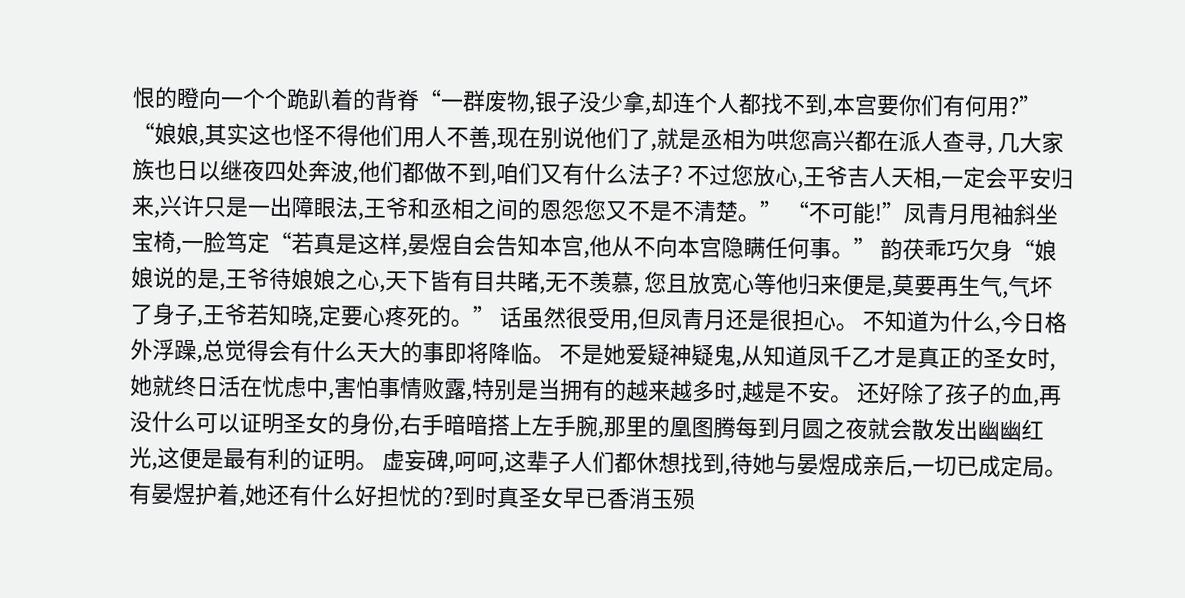恨的瞪向一个个跪趴着的背脊“一群废物,银子没少拿,却连个人都找不到,本宫要你们有何用?” “娘娘,其实这也怪不得他们用人不善,现在别说他们了,就是丞相为哄您高兴都在派人查寻, 几大家族也日以继夜四处奔波,他们都做不到,咱们又有什么法子? 不过您放心,王爷吉人天相,一定会平安归来,兴许只是一出障眼法,王爷和丞相之间的恩怨您又不是不清楚。” “不可能!”凤青月甩袖斜坐宝椅,一脸笃定“若真是这样,晏煜自会告知本宫,他从不向本宫隐瞒任何事。” 韵茯乖巧欠身“娘娘说的是,王爷待娘娘之心,天下皆有目共睹,无不羡慕, 您且放宽心等他归来便是,莫要再生气,气坏了身子,王爷若知晓,定要心疼死的。” 话虽然很受用,但凤青月还是很担心。 不知道为什么,今日格外浮躁,总觉得会有什么天大的事即将降临。 不是她爱疑神疑鬼,从知道凤千乙才是真正的圣女时,她就终日活在忧虑中,害怕事情败露,特别是当拥有的越来越多时,越是不安。 还好除了孩子的血,再没什么可以证明圣女的身份,右手暗暗搭上左手腕,那里的凰图腾每到月圆之夜就会散发出幽幽红光,这便是最有利的证明。 虚妄碑,呵呵,这辈子人们都休想找到,待她与晏煜成亲后,一切已成定局。 有晏煜护着,她还有什么好担忧的?到时真圣女早已香消玉殒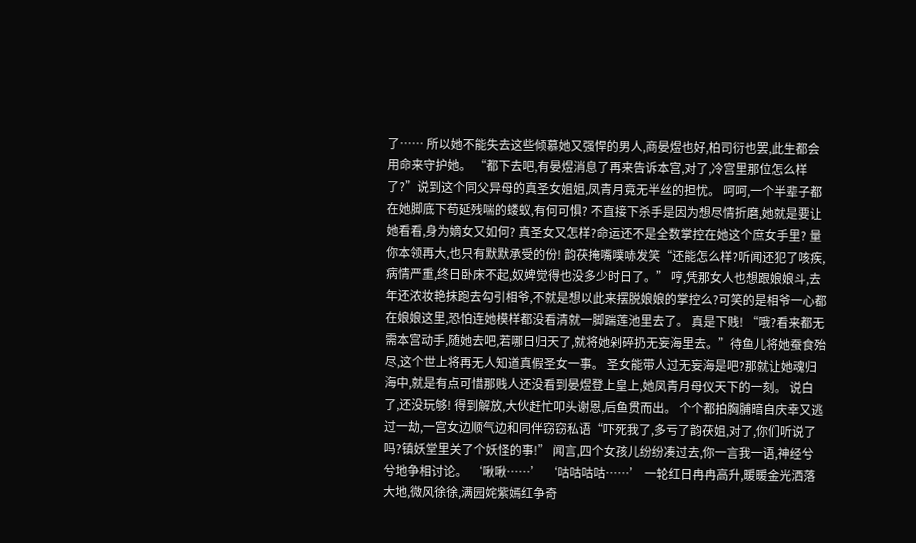了…… 所以她不能失去这些倾慕她又强悍的男人,商晏煜也好,柏司衍也罢,此生都会用命来守护她。 “都下去吧,有晏煜消息了再来告诉本宫,对了,冷宫里那位怎么样了?”说到这个同父异母的真圣女姐姐,凤青月竟无半丝的担忧。 呵呵,一个半辈子都在她脚底下苟延残喘的蝼蚁,有何可惧? 不直接下杀手是因为想尽情折磨,她就是要让她看看,身为嫡女又如何? 真圣女又怎样?命运还不是全数掌控在她这个庶女手里? 量你本领再大,也只有默默承受的份! 韵茯掩嘴噗哧发笑“还能怎么样?听闻还犯了咳疾,病情严重,终日卧床不起,奴婢觉得也没多少时日了。” 哼,凭那女人也想跟娘娘斗,去年还浓妆艳抹跑去勾引相爷,不就是想以此来摆脱娘娘的掌控么?可笑的是相爷一心都在娘娘这里,恐怕连她模样都没看清就一脚踹莲池里去了。 真是下贱! “哦?看来都无需本宫动手,随她去吧,若哪日归天了,就将她剁碎扔无妄海里去。”待鱼儿将她蚕食殆尽,这个世上将再无人知道真假圣女一事。 圣女能带人过无妄海是吧?那就让她魂归海中,就是有点可惜那贱人还没看到晏煜登上皇上,她凤青月母仪天下的一刻。 说白了,还没玩够! 得到解放,大伙赶忙叩头谢恩,后鱼贯而出。 个个都拍胸脯暗自庆幸又逃过一劫,一宫女边顺气边和同伴窃窃私语“吓死我了,多亏了韵茯姐,对了,你们听说了吗?镇妖堂里关了个妖怪的事!” 闻言,四个女孩儿纷纷凑过去,你一言我一语,神经兮兮地争相讨论。 ‘啾啾……’ ‘咕咕咕咕……’ 一轮红日冉冉高升,暖暖金光洒落大地,微风徐徐,满园姹紫嫣红争奇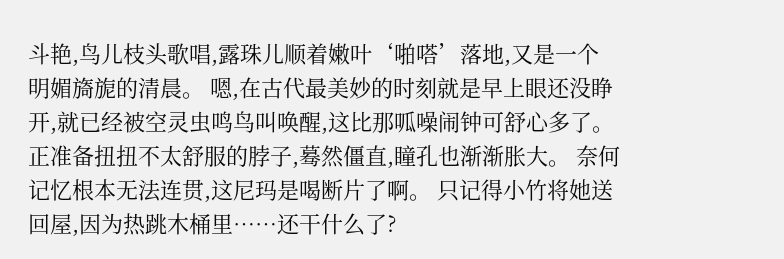斗艳,鸟儿枝头歌唱,露珠儿顺着嫩叶‘啪嗒’落地,又是一个明媚旖旎的清晨。 嗯,在古代最美妙的时刻就是早上眼还没睁开,就已经被空灵虫鸣鸟叫唤醒,这比那呱噪闹钟可舒心多了。 正准备扭扭不太舒服的脖子,蓦然僵直,瞳孔也渐渐胀大。 奈何记忆根本无法连贯,这尼玛是喝断片了啊。 只记得小竹将她送回屋,因为热跳木桶里……还干什么了?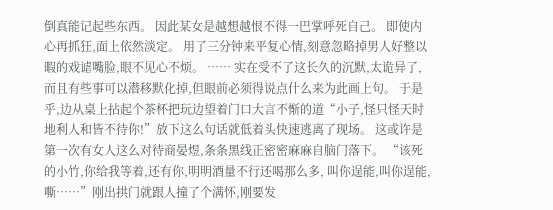倒真能记起些东西。 因此某女是越想越恨不得一巴掌呼死自己。 即使内心再抓狂,面上依然淡定。 用了三分钟来平复心情,刻意忽略掉男人好整以暇的戏谑嘴脸,眼不见心不烦。 …… 实在受不了这长久的沉默,太诡异了,而且有些事可以潜移默化掉,但眼前必须得说点什么来为此画上句。 于是乎,边从桌上拈起个茶杯把玩边望着门口大言不惭的道“小子,怪只怪天时地利人和皆不待你!”放下这么句话就低着头快速逃离了现场。 这或许是第一次有女人这么对待商晏煜,条条黑线正密密麻麻自脑门落下。 “该死的小竹,你给我等着,还有你,明明酒量不行还喝那么多, 叫你逞能,叫你逞能,嘶……”刚出拱门就跟人撞了个满怀,刚要发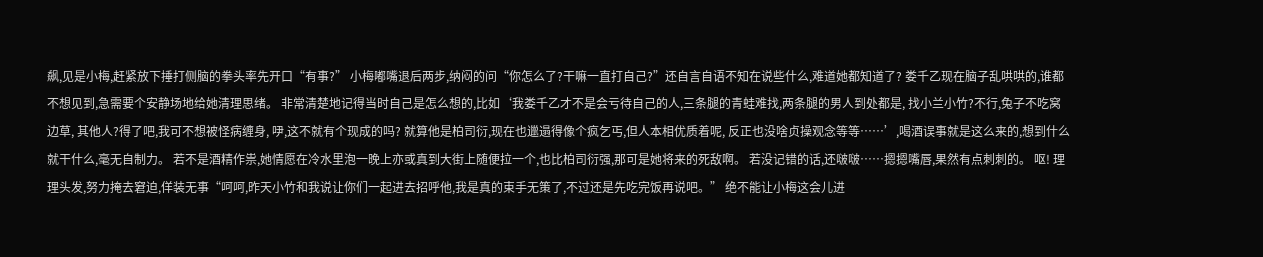飙,见是小梅,赶紧放下捶打侧脑的拳头率先开口“有事?” 小梅嘟嘴退后两步,纳闷的问“你怎么了?干嘛一直打自己?”还自言自语不知在说些什么,难道她都知道了? 娄千乙现在脑子乱哄哄的,谁都不想见到,急需要个安静场地给她清理思绪。 非常清楚地记得当时自己是怎么想的,比如‘我娄千乙才不是会亏待自己的人,三条腿的青蛙难找,两条腿的男人到处都是, 找小兰小竹?不行,兔子不吃窝边草, 其他人?得了吧,我可不想被怪病缠身, 吚,这不就有个现成的吗? 就算他是柏司衍,现在也邋遢得像个疯乞丐,但人本相优质着呢, 反正也没啥贞操观念等等……’,喝酒误事就是这么来的,想到什么就干什么,毫无自制力。 若不是酒精作祟,她情愿在冷水里泡一晚上亦或真到大街上随便拉一个,也比柏司衍强,那可是她将来的死敌啊。 若没记错的话,还啵啵……摁摁嘴唇,果然有点刺刺的。 呕! 理理头发,努力掩去窘迫,佯装无事“呵呵,昨天小竹和我说让你们一起进去招呼他,我是真的束手无策了,不过还是先吃完饭再说吧。” 绝不能让小梅这会儿进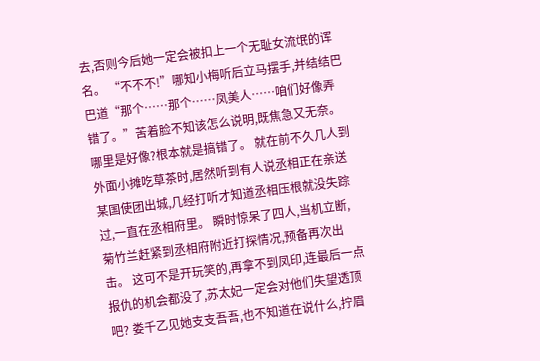去,否则今后她一定会被扣上一个无耻女流氓的诨名。 “不不不!”哪知小梅听后立马摆手,并结结巴巴道“那个……那个……凤美人……咱们好像弄错了。”苦着脸不知该怎么说明,既焦急又无奈。 哪里是好像?根本就是搞错了。 就在前不久几人到外面小摊吃草茶时,居然听到有人说丞相正在亲送某国使团出城,几经打听才知道丞相压根就没失踪过,一直在丞相府里。 瞬时惊呆了四人,当机立断,菊竹兰赶紧到丞相府附近打探情况,预备再次出击。 这可不是开玩笑的,再拿不到凤印,连最后一点报仇的机会都没了,苏太妃一定会对他们失望透顶吧? 娄千乙见她支支吾吾,也不知道在说什么,拧眉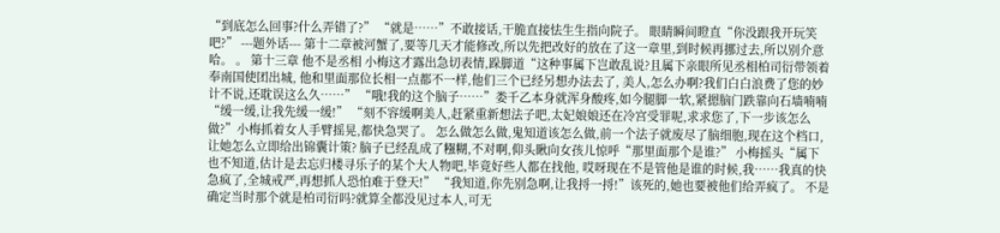“到底怎么回事?什么弄错了?” “就是……”不敢接话,干脆直接怯生生指向院子。 眼睛瞬间瞪直“你没跟我开玩笑吧?” ---题外话--- 第十二章被河蟹了,要等几天才能修改,所以先把改好的放在了这一章里,到时候再挪过去,所以别介意哈。 。 第十三章 他不是丞相 小梅这才露出急切表情,跺脚道“这种事属下岂敢乱说?且属下亲眼所见丞相柏司衍带领着奉南国使团出城, 他和里面那位长相一点都不一样,他们三个已经另想办法去了, 美人,怎么办啊?我们白白浪费了您的妙计不说,还耽误这么久……” “哦!我的这个脑子……”娄千乙本身就浑身酸疼,如今腿脚一软,紧摁脑门跌靠向石墙喃喃“缓一缓,让我先缓一缓!” “刻不容缓啊美人,赶紧重新想法子吧,太妃娘娘还在冷宫受罪呢,求求您了,下一步该怎么做?”小梅抓着女人手臂摇晃,都快急哭了。 怎么做怎么做,鬼知道该怎么做,前一个法子就废尽了脑细胞,现在这个档口,让她怎么立即给出锦囊计策? 脑子已经乱成了糨糊,不对啊,仰头瞅向女孩儿惊呼“那里面那个是谁?” 小梅摇头“属下也不知道,估计是去忘归楼寻乐子的某个大人物吧,毕竟好些人都在找他, 哎呀现在不是管他是谁的时候,我……我真的快急疯了,全城戒严,再想抓人恐怕难于登天!” “我知道,你先别急啊,让我捋一捋!”该死的,她也要被他们给弄疯了。 不是确定当时那个就是柏司衍吗?就算全都没见过本人,可无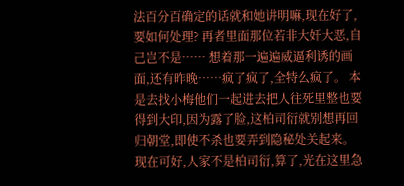法百分百确定的话就和她讲明嘛,现在好了,要如何处理? 再者里面那位若非大奸大恶,自己岂不是…… 想着那一遍遍威逼利诱的画面,还有昨晚……疯了疯了,全特么疯了。 本是去找小梅他们一起进去把人往死里整也要得到大印,因为露了脸,这柏司衍就别想再回归朝堂,即使不杀也要弄到隐秘处关起来。 现在可好,人家不是柏司衍,算了,光在这里急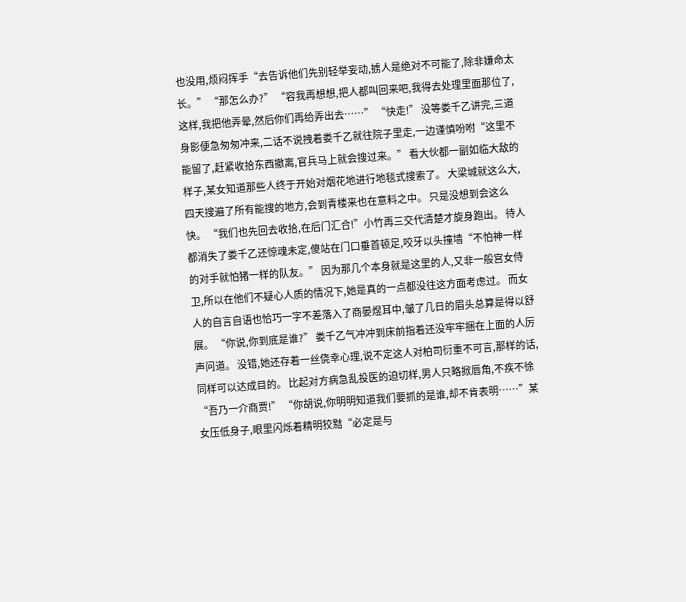也没用,烦闷挥手“去告诉他们先别轻举妄动,掳人是绝对不可能了,除非嫌命太长。” “那怎么办?” “容我再想想,把人都叫回来吧,我得去处理里面那位了,这样,我把他弄晕,然后你们再给弄出去……” “快走!” 没等娄千乙讲完,三道身影便急匆匆冲来,二话不说拽着娄千乙就往院子里走,一边谨慎吩咐“这里不能留了,赶紧收拾东西撤离,官兵马上就会搜过来。” 看大伙都一副如临大敌的样子,某女知道那些人终于开始对烟花地进行地毯式搜索了。 大梁城就这么大,四天搜遍了所有能搜的地方,会到青楼来也在意料之中。 只是没想到会这么快。 “我们也先回去收拾,在后门汇合!”小竹再三交代清楚才旋身跑出。 待人都消失了娄千乙还惊魂未定,傻站在门口垂首顿足,咬牙以头撞墙“不怕神一样的对手就怕猪一样的队友。” 因为那几个本身就是这里的人,又非一般宫女侍卫,所以在他们不疑心人质的情况下,她是真的一点都没往这方面考虑过。 而女人的自言自语也恰巧一字不差落入了商晏煜耳中,皱了几日的眉头总算是得以舒展。 “你说,你到底是谁?” 娄千乙气冲冲到床前指着还没牢牢捆在上面的人厉声问道。 没错,她还存着一丝侥幸心理,说不定这人对柏司衍重不可言,那样的话,同样可以达成目的。 比起对方病急乱投医的迫切样,男人只略掀唇角,不疾不徐“吾乃一介商贾!” “你胡说,你明明知道我们要抓的是谁,却不肯表明……”某女压低身子,眼里闪烁着精明狡黠“必定是与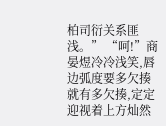柏司衍关系匪浅。” “呵!”商晏煜冷冷浅笑,唇边弧度要多欠揍就有多欠揍,定定迎视着上方灿然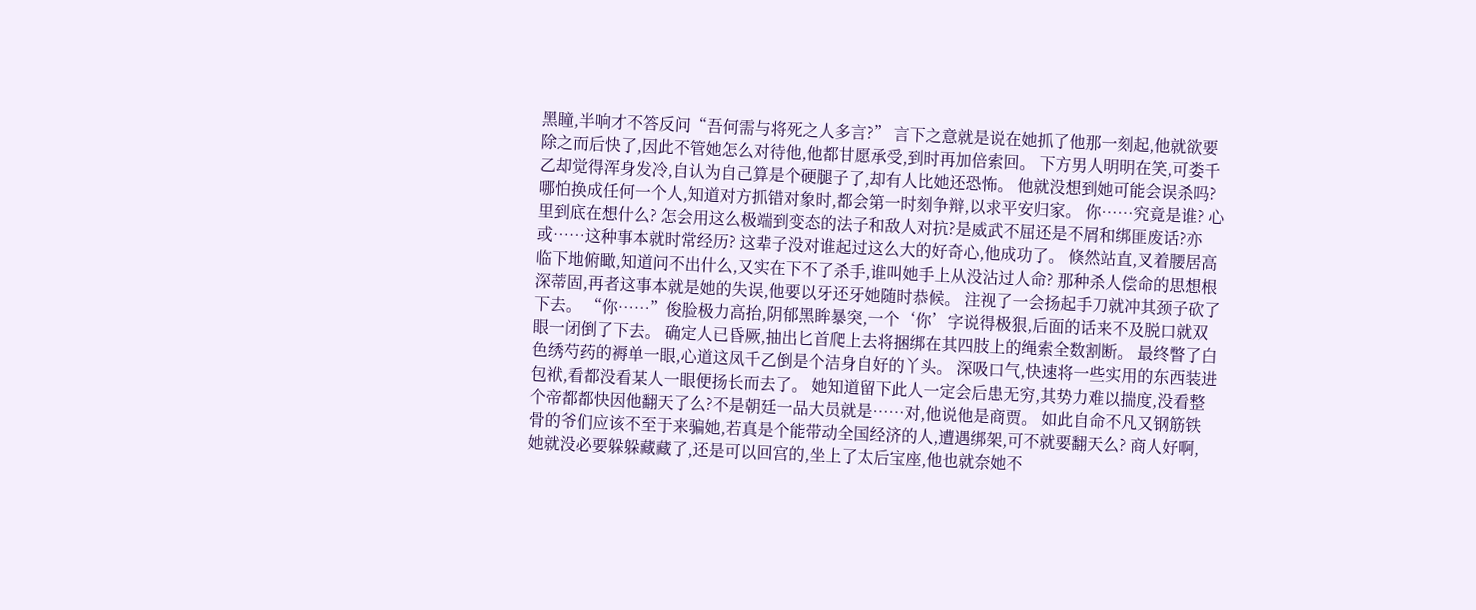黑瞳,半响才不答反问“吾何需与将死之人多言?” 言下之意就是说在她抓了他那一刻起,他就欲要除之而后快了,因此不管她怎么对待他,他都甘愿承受,到时再加倍索回。 下方男人明明在笑,可娄千乙却觉得浑身发冷,自认为自己算是个硬腿子了,却有人比她还恐怖。 他就没想到她可能会误杀吗?哪怕换成任何一个人,知道对方抓错对象时,都会第一时刻争辩,以求平安归家。 你……究竟是谁? 心里到底在想什么? 怎会用这么极端到变态的法子和敌人对抗?是威武不屈还是不屑和绑匪废话?亦或……这种事本就时常经历? 这辈子没对谁起过这么大的好奇心,他成功了。 倏然站直,叉着腰居高临下地俯瞰,知道问不出什么,又实在下不了杀手,谁叫她手上从没沾过人命? 那种杀人偿命的思想根深蒂固,再者这事本就是她的失误,他要以牙还牙她随时恭候。 注视了一会扬起手刀就冲其颈子砍了下去。 “你……”俊脸极力高抬,阴郁黑眸暴突,一个‘你’字说得极狠,后面的话来不及脱口就双眼一闭倒了下去。 确定人已昏厥,抽出匕首爬上去将捆绑在其四肢上的绳索全数割断。 最终瞥了白色绣芍药的褥单一眼,心道这凤千乙倒是个洁身自好的丫头。 深吸口气,快速将一些实用的东西装进包袱,看都没看某人一眼便扬长而去了。 她知道留下此人一定会后患无穷,其势力难以揣度,没看整个帝都都快因他翻天了么?不是朝廷一品大员就是……对,他说他是商贾。 如此自命不凡又钢筋铁骨的爷们应该不至于来骗她,若真是个能带动全国经济的人,遭遇绑架,可不就要翻天么? 商人好啊,她就没必要躲躲藏藏了,还是可以回宫的,坐上了太后宝座,他也就奈她不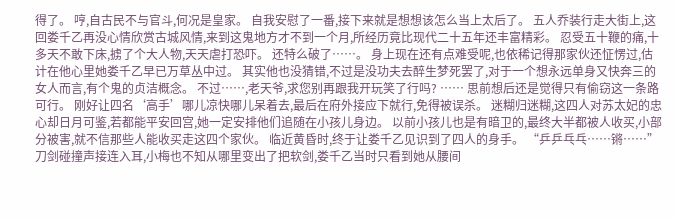得了。 哼,自古民不与官斗,何况是皇家。 自我安慰了一番,接下来就是想想该怎么当上太后了。 五人乔装行走大街上,这回娄千乙再没心情欣赏古城风情,来到这鬼地方才不到一个月,所经历竟比现代二十五年还丰富精彩。 忍受五十鞭的痛,十多天不敢下床,掳了个大人物,天天虐打恐吓。 还特么破了……。 身上现在还有点难受呢,也依稀记得那家伙还怔愣过,估计在他心里她娄千乙早已万草丛中过。 其实他也没猜错,不过是没功夫去醉生梦死罢了,对于一个想永远单身又快奔三的女人而言,有个鬼的贞洁概念。 不过……,老天爷,求您别再跟我开玩笑了行吗? …… 思前想后还是觉得只有偷窃这一条路可行。 刚好让四名‘高手’哪儿凉快哪儿呆着去,最后在府外接应下就行,免得被误杀。 迷糊归迷糊,这四人对苏太妃的忠心却日月可鉴,若都能平安回宫,她一定安排他们追随在小孩儿身边。 以前小孩儿也是有暗卫的,最终大半都被人收买,小部分被害,就不信那些人能收买走这四个家伙。 临近黄昏时,终于让娄千乙见识到了四人的身手。 “乒乒乓乓……锵……” 刀剑碰撞声接连入耳,小梅也不知从哪里变出了把软剑,娄千乙当时只看到她从腰间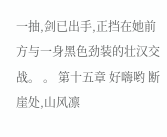一抽,剑已出手,正挡在她前方与一身黑色劲装的壮汉交战。 。 第十五章 好嗨哟 断崖处,山风凛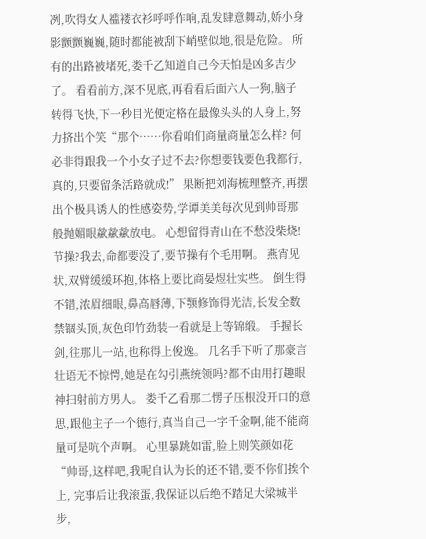冽,吹得女人褴褛衣衫呼呼作响,乱发肆意舞动,娇小身影颤颤巍巍,随时都能被刮下峭壁似地,很是危险。 所有的出路被堵死,娄千乙知道自己今天怕是凶多吉少了。 看看前方,深不见底,再看看后面六人一狗,脑子转得飞快,下一秒目光便定格在最像头头的人身上,努力挤出个笑“那个……你看咱们商量商量怎么样? 何必非得跟我一个小女子过不去?你想要钱要色我都行,真的,只要留条活路就成!” 果断把刘海梳理整齐,再摆出个极具诱人的性感姿势,学谭美美每次见到帅哥那般抛媚眼歘歘歘放电。 心想留得青山在不愁没柴烧! 节操?我去,命都要没了,要节操有个毛用啊。 燕宵见状,双臂缓缓环抱,体格上要比商晏煜壮实些。 倒生得不错,浓眉细眼,鼻高唇薄,下颚修饰得光洁,长发全数禁锢头顶,灰色印竹劲装一看就是上等锦缎。 手握长剑,往那儿一站,也称得上俊逸。 几名手下听了那豪言壮语无不惊愕,她是在勾引燕统领吗?都不由用打趣眼神扫射前方男人。 娄千乙看那二愣子压根没开口的意思,跟他主子一个德行,真当自己一字千金啊,能不能商量可是吭个声啊。 心里暴跳如雷,脸上则笑颜如花“帅哥,这样吧,我呢自认为长的还不错,要不你们挨个上, 完事后让我滚蛋,我保证以后绝不踏足大梁城半步,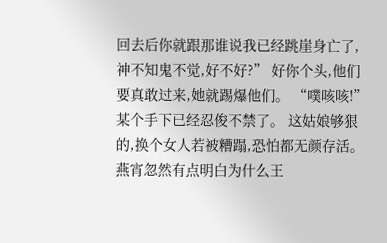回去后你就跟那谁说我已经跳崖身亡了,神不知鬼不觉,好不好?” 好你个头,他们要真敢过来,她就踢爆他们。 “噗咳咳!”某个手下已经忍俊不禁了。 这姑娘够狠的,换个女人若被糟蹋,恐怕都无颜存活。 燕宵忽然有点明白为什么王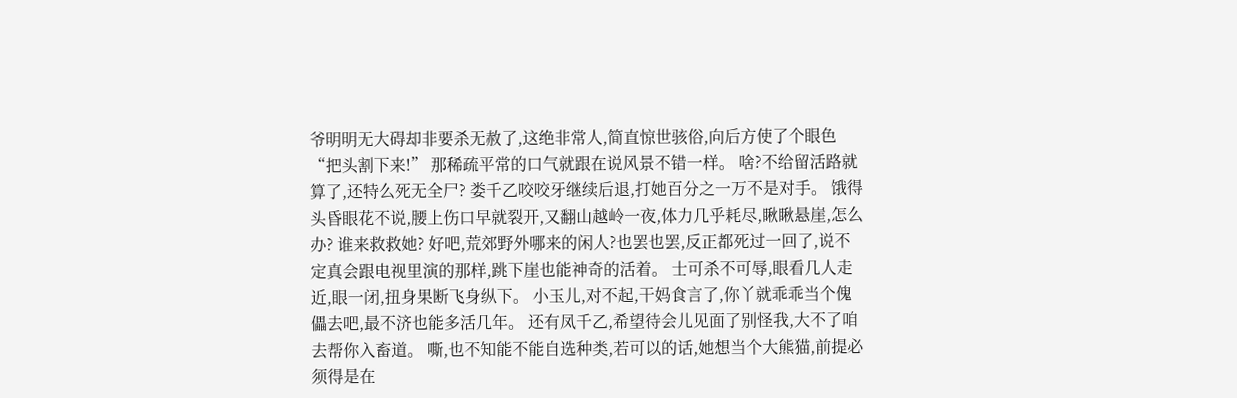爷明明无大碍却非要杀无赦了,这绝非常人,简直惊世骇俗,向后方使了个眼色“把头割下来!” 那稀疏平常的口气就跟在说风景不错一样。 啥?不给留活路就算了,还特么死无全尸? 娄千乙咬咬牙继续后退,打她百分之一万不是对手。 饿得头昏眼花不说,腰上伤口早就裂开,又翻山越岭一夜,体力几乎耗尽,瞅瞅悬崖,怎么办? 谁来救救她? 好吧,荒郊野外哪来的闲人?也罢也罢,反正都死过一回了,说不定真会跟电视里演的那样,跳下崖也能神奇的活着。 士可杀不可辱,眼看几人走近,眼一闭,扭身果断飞身纵下。 小玉儿,对不起,干妈食言了,你丫就乖乖当个傀儡去吧,最不济也能多活几年。 还有凤千乙,希望待会儿见面了别怪我,大不了咱去帮你入畜道。 嘶,也不知能不能自选种类,若可以的话,她想当个大熊猫,前提必须得是在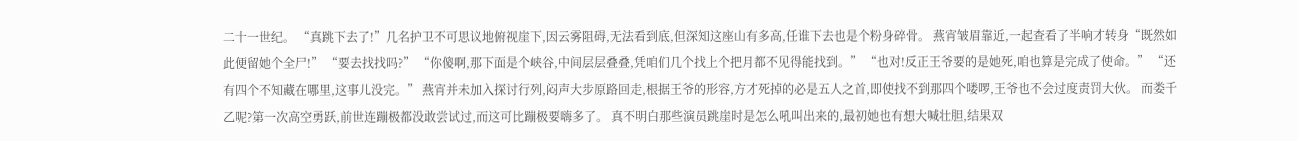二十一世纪。 “真跳下去了!”几名护卫不可思议地俯视崖下,因云雾阻碍,无法看到底,但深知这座山有多高,任谁下去也是个粉身碎骨。 燕宵皱眉靠近,一起查看了半响才转身“既然如此便留她个全尸!” “要去找找吗?” “你傻啊,那下面是个峡谷,中间层层叠叠,凭咱们几个找上个把月都不见得能找到。” “也对!反正王爷要的是她死,咱也算是完成了使命。” “还有四个不知藏在哪里,这事儿没完。” 燕宵并未加入探讨行列,闷声大步原路回走,根据王爷的形容,方才死掉的必是五人之首,即使找不到那四个喽啰,王爷也不会过度责罚大伙。 而娄千乙呢?第一次高空勇跃,前世连蹦极都没敢尝试过,而这可比蹦极要嗨多了。 真不明白那些演员跳崖时是怎么吼叫出来的,最初她也有想大喊壮胆,结果双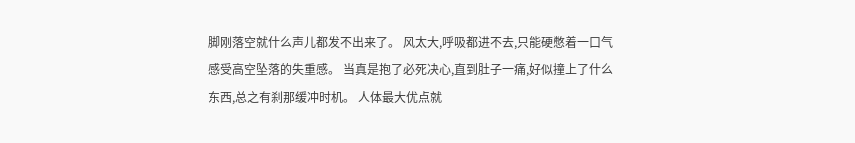脚刚落空就什么声儿都发不出来了。 风太大,呼吸都进不去,只能硬憋着一口气感受高空坠落的失重感。 当真是抱了必死决心,直到肚子一痛,好似撞上了什么东西,总之有刹那缓冲时机。 人体最大优点就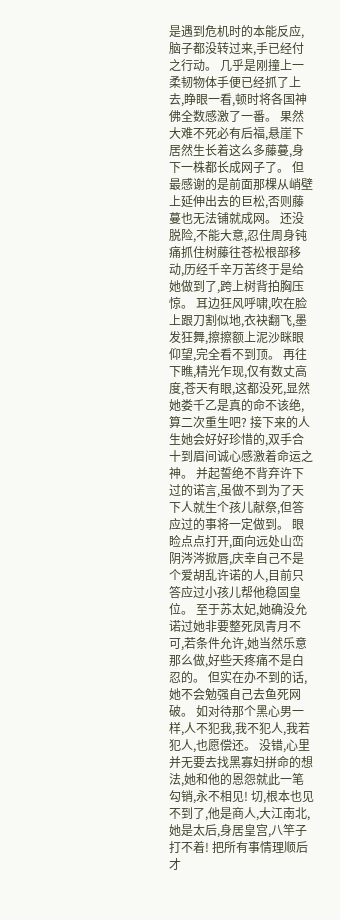是遇到危机时的本能反应,脑子都没转过来,手已经付之行动。 几乎是刚撞上一柔韧物体手便已经抓了上去,睁眼一看,顿时将各国神佛全数感激了一番。 果然大难不死必有后福,悬崖下居然生长着这么多藤蔓,身下一株都长成网子了。 但最感谢的是前面那棵从峭壁上延伸出去的巨松,否则藤蔓也无法铺就成网。 还没脱险,不能大意,忍住周身钝痛抓住树藤往苍松根部移动,历经千辛万苦终于是给她做到了,跨上树背拍胸压惊。 耳边狂风呼啸,吹在脸上跟刀割似地,衣袂翻飞,墨发狂舞,擦擦额上泥沙眯眼仰望,完全看不到顶。 再往下瞧,精光乍现,仅有数丈高度,苍天有眼,这都没死,显然她娄千乙是真的命不该绝,算二次重生吧? 接下来的人生她会好好珍惜的,双手合十到眉间诚心感激着命运之神。 并起誓绝不背弃许下过的诺言,虽做不到为了天下人就生个孩儿献祭,但答应过的事将一定做到。 眼睑点点打开,面向远处山峦阴涔涔掀唇,庆幸自己不是个爱胡乱许诺的人,目前只答应过小孩儿帮他稳固皇位。 至于苏太妃,她确没允诺过她非要整死凤青月不可,若条件允许,她当然乐意那么做,好些天疼痛不是白忍的。 但实在办不到的话,她不会勉强自己去鱼死网破。 如对待那个黑心男一样,人不犯我,我不犯人,我若犯人,也愿偿还。 没错,心里并无要去找黑寡妇拼命的想法,她和他的恩怨就此一笔勾销,永不相见! 切,根本也见不到了,他是商人,大江南北,她是太后,身居皇宫,八竿子打不着! 把所有事情理顺后才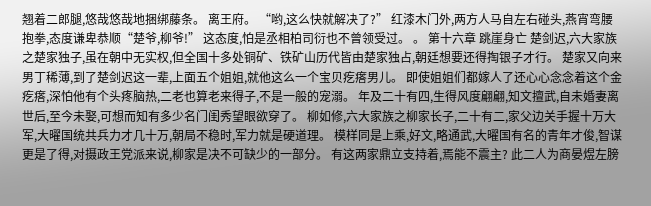翘着二郎腿,悠哉悠哉地捆绑藤条。 离王府。 “哟,这么快就解决了?” 红漆木门外,两方人马自左右碰头,燕宵弯腰抱拳,态度谦卑恭顺“楚爷,柳爷!” 这态度,怕是丞相柏司衍也不曾领受过。 。 第十六章 跳崖身亡 楚剑迟,六大家族之楚家独子,虽在朝中无实权,但全国十多处铜矿、铁矿山历代皆由楚家独占,朝廷想要还得掏银子才行。 楚家又向来男丁稀薄,到了楚剑迟这一辈,上面五个姐姐,就他这么一个宝贝疙瘩男儿。 即使姐姐们都嫁人了还心心念念着这个金疙瘩,深怕他有个头疼脑热,二老也算老来得子,不是一般的宠溺。 年及二十有四,生得风度翩翩,知文擅武,自未婚妻离世后,至今未娶,可想而知有多少名门闺秀望眼欲穿了。 柳如修,六大家族之柳家长子,二十有二,家父边关手握十万大军,大曜国统共兵力才几十万,朝局不稳时,军力就是硬道理。 模样同是上乘,好文,略通武,大曜国有名的青年才俊,智谋更是了得,对摄政王党派来说,柳家是决不可缺少的一部分。 有这两家鼎立支持着,焉能不震主? 此二人为商晏煜左膀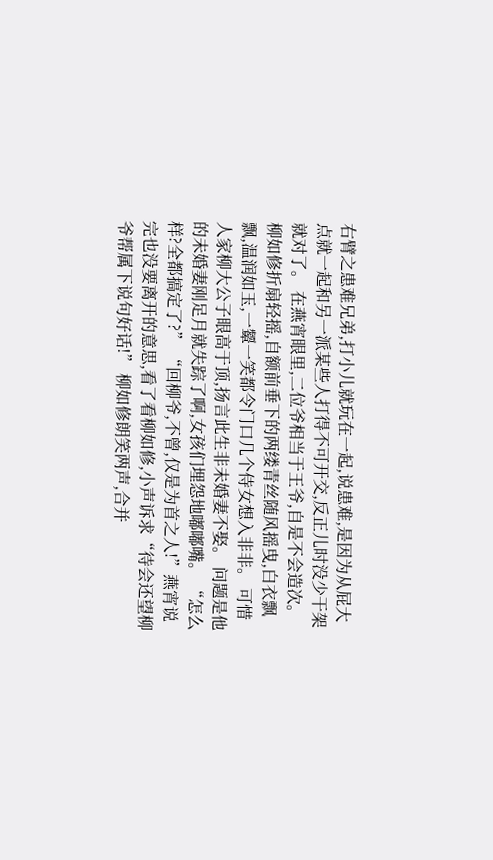右臂之患难兄弟,打小儿就玩在一起,说患难,是因为从屁大点就一起和另一派某些人打得不可开交,反正儿时没少干架就对了。 在燕宵眼里,二位爷相当于王爷,自是不会造次。 柳如修折扇轻摇,自额前垂下的两缕青丝随风摇曳,白衣飘飘,温润如玉,一颦一笑都令门口几个侍女想入非非。 可惜人家柳大公子眼高于顶,扬言此生非未婚妻不娶。 问题是他的未婚妻刚足月就失踪了啊,女孩们埋怨地嘟嘟嘴。 “怎么样?全都搞定了?” “回柳爷,不曾,仅是为首之人!”燕宵说完也没要离开的意思,看了看柳如修,小声诉求“待会还望柳爷帮属下说句好话!” 柳如修朗笑两声,合并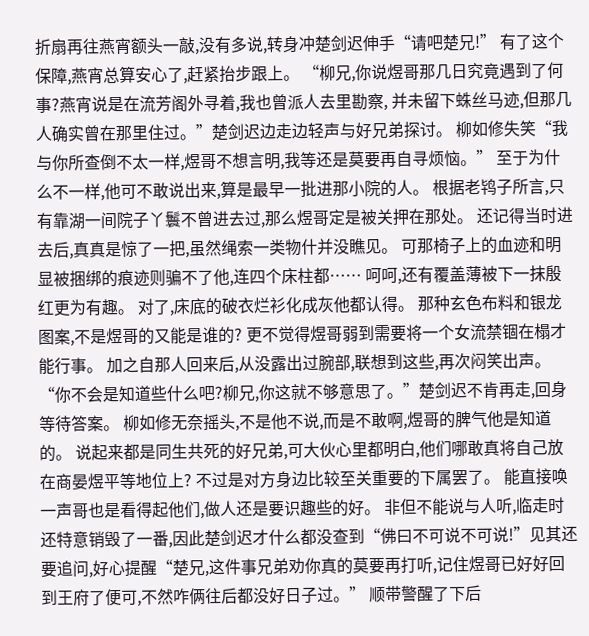折扇再往燕宵额头一敲,没有多说,转身冲楚剑迟伸手“请吧楚兄!” 有了这个保障,燕宵总算安心了,赶紧抬步跟上。 “柳兄,你说煜哥那几日究竟遇到了何事?燕宵说是在流芳阁外寻着,我也曾派人去里勘察, 并未留下蛛丝马迹,但那几人确实曾在那里住过。”楚剑迟边走边轻声与好兄弟探讨。 柳如修失笑“我与你所查倒不太一样,煜哥不想言明,我等还是莫要再自寻烦恼。” 至于为什么不一样,他可不敢说出来,算是最早一批进那小院的人。 根据老鸨子所言,只有靠湖一间院子丫鬟不曾进去过,那么煜哥定是被关押在那处。 还记得当时进去后,真真是惊了一把,虽然绳索一类物什并没瞧见。 可那椅子上的血迹和明显被捆绑的痕迹则骗不了他,连四个床柱都…… 呵呵,还有覆盖薄被下一抹殷红更为有趣。 对了,床底的破衣烂衫化成灰他都认得。 那种玄色布料和银龙图案,不是煜哥的又能是谁的? 更不觉得煜哥弱到需要将一个女流禁锢在榻才能行事。 加之自那人回来后,从没露出过腕部,联想到这些,再次闷笑出声。 “你不会是知道些什么吧?柳兄,你这就不够意思了。”楚剑迟不肯再走,回身等待答案。 柳如修无奈摇头,不是他不说,而是不敢啊,煜哥的脾气他是知道的。 说起来都是同生共死的好兄弟,可大伙心里都明白,他们哪敢真将自己放在商晏煜平等地位上? 不过是对方身边比较至关重要的下属罢了。 能直接唤一声哥也是看得起他们,做人还是要识趣些的好。 非但不能说与人听,临走时还特意销毁了一番,因此楚剑迟才什么都没查到“佛曰不可说不可说!”见其还要追问,好心提醒“楚兄,这件事兄弟劝你真的莫要再打听,记住煜哥已好好回到王府了便可,不然咋俩往后都没好日子过。” 顺带警醒了下后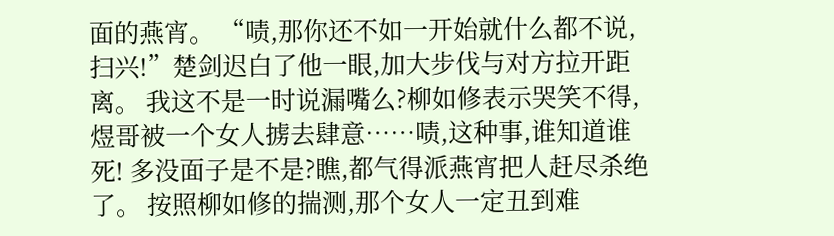面的燕宵。 “啧,那你还不如一开始就什么都不说,扫兴!”楚剑迟白了他一眼,加大步伐与对方拉开距离。 我这不是一时说漏嘴么?柳如修表示哭笑不得,煜哥被一个女人掳去肆意……啧,这种事,谁知道谁死! 多没面子是不是?瞧,都气得派燕宵把人赶尽杀绝了。 按照柳如修的揣测,那个女人一定丑到难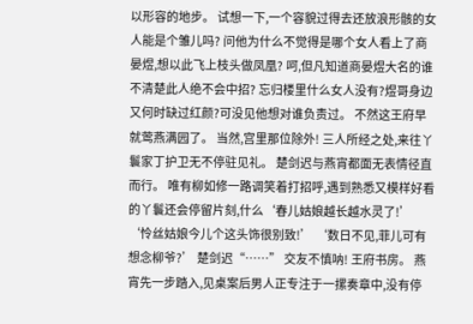以形容的地步。 试想一下,一个容貌过得去还放浪形骸的女人能是个雏儿吗? 问他为什么不觉得是哪个女人看上了商晏煜,想以此飞上枝头做凤凰? 呵,但凡知道商晏煜大名的谁不清楚此人绝不会中招? 忘归楼里什么女人没有?煜哥身边又何时缺过红颜?可没见他想对谁负责过。 不然这王府早就莺燕满园了。 当然,宫里那位除外! 三人所经之处,来往丫鬟家丁护卫无不停驻见礼。 楚剑迟与燕宵都面无表情径直而行。 唯有柳如修一路调笑着打招呼,遇到熟悉又模样好看的丫鬟还会停留片刻,什么‘春儿姑娘越长越水灵了!’ ‘怜丝姑娘今儿个这头饰很别致!’ ‘数日不见,菲儿可有想念柳爷?’ 楚剑迟“……” 交友不慎呐! 王府书房。 燕宵先一步踏入,见桌案后男人正专注于一摞奏章中,没有停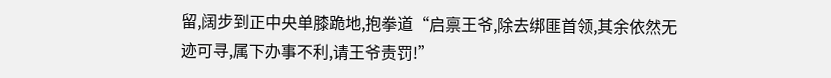留,阔步到正中央单膝跪地,抱拳道“启禀王爷,除去绑匪首领,其余依然无迹可寻,属下办事不利,请王爷责罚!”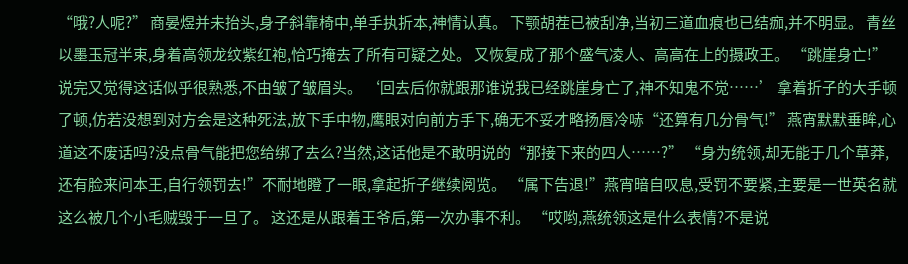“哦?人呢?” 商晏煜并未抬头,身子斜靠椅中,单手执折本,神情认真。 下颚胡茬已被刮净,当初三道血痕也已结痂,并不明显。 青丝以墨玉冠半束,身着高领龙纹紫红袍,恰巧掩去了所有可疑之处。 又恢复成了那个盛气凌人、高高在上的摄政王。 “跳崖身亡!” 说完又觉得这话似乎很熟悉,不由皱了皱眉头。 ‘回去后你就跟那谁说我已经跳崖身亡了,神不知鬼不觉……’ 拿着折子的大手顿了顿,仿若没想到对方会是这种死法,放下手中物,鹰眼对向前方手下,确无不妥才略扬唇冷哧“还算有几分骨气!” 燕宵默默垂眸,心道这不废话吗?没点骨气能把您给绑了去么?当然,这话他是不敢明说的“那接下来的四人……?” “身为统领,却无能于几个草莽,还有脸来问本王,自行领罚去!”不耐地瞪了一眼,拿起折子继续阅览。 “属下告退!”燕宵暗自叹息,受罚不要紧,主要是一世英名就这么被几个小毛贼毁于一旦了。 这还是从跟着王爷后,第一次办事不利。 “哎哟,燕统领这是什么表情?不是说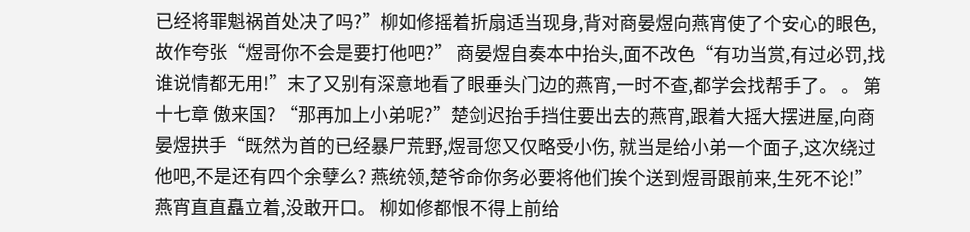已经将罪魁祸首处决了吗?”柳如修摇着折扇适当现身,背对商晏煜向燕宵使了个安心的眼色,故作夸张“煜哥你不会是要打他吧?” 商晏煜自奏本中抬头,面不改色“有功当赏,有过必罚,找谁说情都无用!”末了又别有深意地看了眼垂头门边的燕宵,一时不查,都学会找帮手了。 。 第十七章 傲来国? “那再加上小弟呢?”楚剑迟抬手挡住要出去的燕宵,跟着大摇大摆进屋,向商晏煜拱手“既然为首的已经暴尸荒野,煜哥您又仅略受小伤, 就当是给小弟一个面子,这次绕过他吧,不是还有四个余孽么? 燕统领,楚爷命你务必要将他们挨个送到煜哥跟前来,生死不论!” 燕宵直直矗立着,没敢开口。 柳如修都恨不得上前给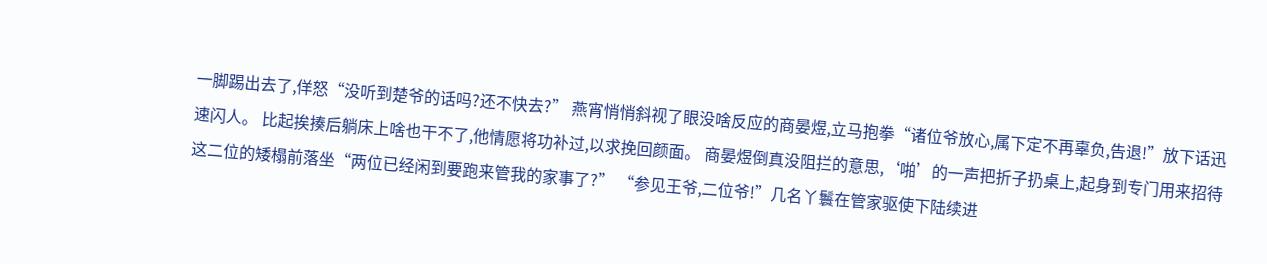一脚踢出去了,佯怒“没听到楚爷的话吗?还不快去?” 燕宵悄悄斜视了眼没啥反应的商晏煜,立马抱拳“诸位爷放心,属下定不再辜负,告退!”放下话迅速闪人。 比起挨揍后躺床上啥也干不了,他情愿将功补过,以求挽回颜面。 商晏煜倒真没阻拦的意思,‘啪’的一声把折子扔桌上,起身到专门用来招待这二位的矮榻前落坐“两位已经闲到要跑来管我的家事了?” “参见王爷,二位爷!”几名丫鬟在管家驱使下陆续进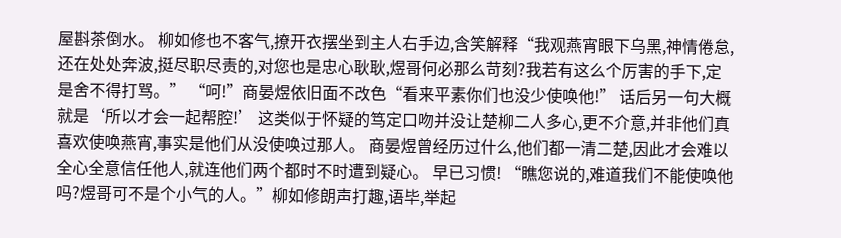屋斟茶倒水。 柳如修也不客气,撩开衣摆坐到主人右手边,含笑解释“我观燕宵眼下乌黑,神情倦怠, 还在处处奔波,挺尽职尽责的,对您也是忠心耿耿,煜哥何必那么苛刻?我若有这么个厉害的手下,定是舍不得打骂。” “呵!”商晏煜依旧面不改色“看来平素你们也没少使唤他!” 话后另一句大概就是‘所以才会一起帮腔!’ 这类似于怀疑的笃定口吻并没让楚柳二人多心,更不介意,并非他们真喜欢使唤燕宵,事实是他们从没使唤过那人。 商晏煜曾经历过什么,他们都一清二楚,因此才会难以全心全意信任他人,就连他们两个都时不时遭到疑心。 早已习惯! “瞧您说的,难道我们不能使唤他吗?煜哥可不是个小气的人。”柳如修朗声打趣,语毕,举起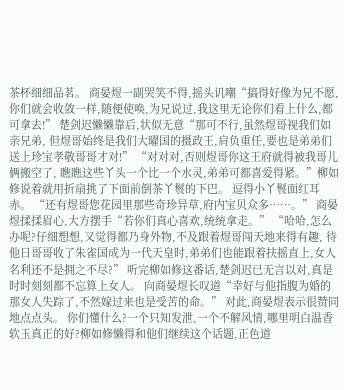茶杯细细品茗。 商晏煜一副哭笑不得,摇头讥嘲“搞得好像为兄不愿,你们就会收敛一样,随便使唤,为兄说过,我这里无论你们看上什么,都可拿去!” 楚剑迟懒懒靠后,状似无意“那可不行,虽然煜哥视我们如亲兄弟, 但煜哥始终是我们大曜国的摄政王,肩负重任,要也是弟弟们送上珍宝孝敬哥哥才对!” “对对对,否则煜哥你这王府就得被我哥儿俩搬空了, 瞧瞧这些丫头一个比一个水灵,弟弟可都喜爱得紧。”柳如修说着就用折扇挑了下面前倒茶丫鬟的下巴。 逗得小丫鬟面红耳赤。 “还有煜哥您花园里那些奇珍异草,府内宝贝众多……。” 商晏煜揉揉眉心,大方摆手“若你们真心喜欢,统统拿走。” “哈哈,怎么办呢?仔细想想,又觉得都乃身外物,不及跟着煜哥闯天地来得有趣, 待他日哥哥收了朱雀国成为一代天皇时,弟弟们也能跟着扶摇直上,女人名利还不是拥之不尽?” 听完柳如修这番话,楚剑迟已无言以对,真是时时刻刻都不忘算上女人。 向商晏煜长叹道“幸好与他指腹为婚的那女人失踪了,不然嫁过来也是受苦的命。” 对此,商晏煜表示很赞同地点点头。 你们懂什么?一个只知发泄,一个不解风情,哪里明白温香软玉真正的好?柳如修懒得和他们继续这个话题,正色道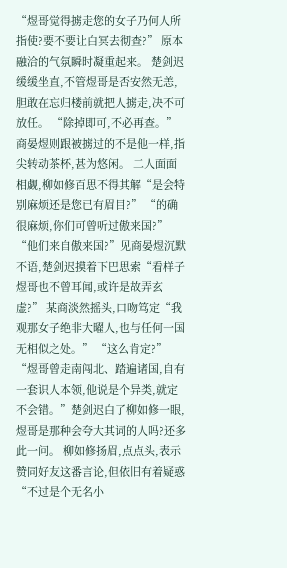“煜哥觉得掳走您的女子乃何人所指使?要不要让白冥去彻查?” 原本融洽的气氛瞬时凝重起来。 楚剑迟缓缓坐直,不管煜哥是否安然无恙,胆敢在忘归楼前就把人掳走,决不可放任。 “除掉即可,不必再查。”商晏煜则跟被掳过的不是他一样,指尖转动茶杯,甚为悠闲。 二人面面相觑,柳如修百思不得其解“是会特别麻烦还是您已有眉目?” “的确很麻烦,你们可曾听过傲来国?” “他们来自傲来国?”见商晏煜沉默不语,楚剑迟摸着下巴思索“看样子煜哥也不曾耳闻,或许是故弄玄虚?” 某商淡然摇头,口吻笃定“我观那女子绝非大曜人,也与任何一国无相似之处。” “这么肯定?” “煜哥曾走南闯北、踏遍诸国,自有一套识人本领,他说是个异类,就定不会错。”楚剑迟白了柳如修一眼,煜哥是那种会夸大其词的人吗?还多此一问。 柳如修扬眉,点点头,表示赞同好友这番言论,但依旧有着疑惑“不过是个无名小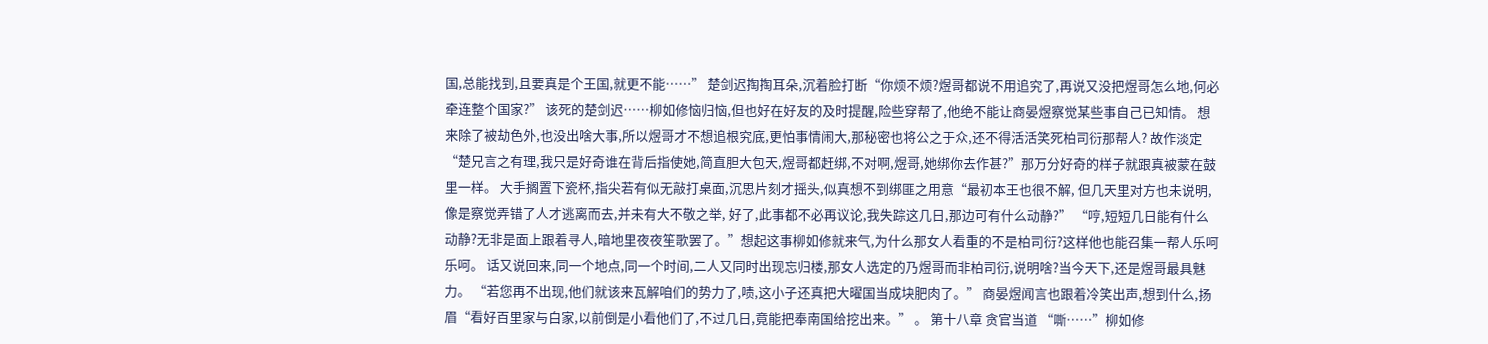国,总能找到,且要真是个王国,就更不能……” 楚剑迟掏掏耳朵,沉着脸打断“你烦不烦?煜哥都说不用追究了,再说又没把煜哥怎么地,何必牵连整个国家?” 该死的楚剑迟……柳如修恼归恼,但也好在好友的及时提醒,险些穿帮了,他绝不能让商晏煜察觉某些事自己已知情。 想来除了被劫色外,也没出啥大事,所以煜哥才不想追根究底,更怕事情闹大,那秘密也将公之于众,还不得活活笑死柏司衍那帮人? 故作淡定“楚兄言之有理,我只是好奇谁在背后指使她,简直胆大包天,煜哥都赶绑,不对啊,煜哥,她绑你去作甚?”那万分好奇的样子就跟真被蒙在鼓里一样。 大手搁置下瓷杯,指尖若有似无敲打桌面,沉思片刻才摇头,似真想不到绑匪之用意“最初本王也很不解, 但几天里对方也未说明,像是察觉弄错了人才逃离而去,并未有大不敬之举, 好了,此事都不必再议论,我失踪这几日,那边可有什么动静?” “哼,短短几日能有什么动静?无非是面上跟着寻人,暗地里夜夜笙歌罢了。”想起这事柳如修就来气,为什么那女人看重的不是柏司衍?这样他也能召集一帮人乐呵乐呵。 话又说回来,同一个地点,同一个时间,二人又同时出现忘归楼,那女人选定的乃煜哥而非柏司衍,说明啥?当今天下,还是煜哥最具魅力。 “若您再不出现,他们就该来瓦解咱们的势力了,啧,这小子还真把大曜国当成块肥肉了。” 商晏煜闻言也跟着冷笑出声,想到什么,扬眉“看好百里家与白家,以前倒是小看他们了,不过几日,竟能把奉南国给挖出来。” 。 第十八章 贪官当道 “嘶……”柳如修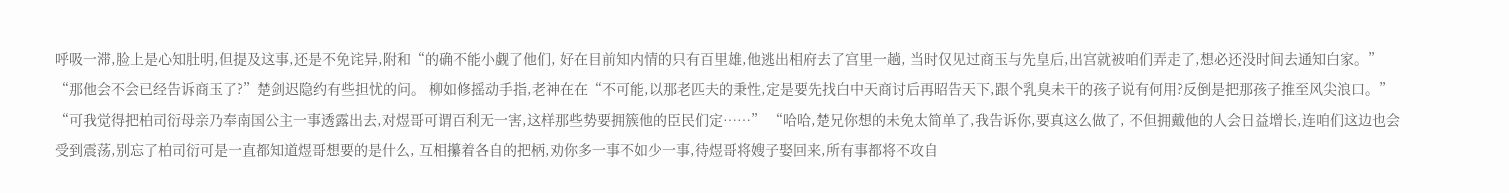呼吸一滞,脸上是心知肚明,但提及这事,还是不免诧异,附和“的确不能小觑了他们, 好在目前知内情的只有百里雄,他逃出相府去了宫里一趟, 当时仅见过商玉与先皇后,出宫就被咱们弄走了,想必还没时间去通知白家。” “那他会不会已经告诉商玉了?”楚剑迟隐约有些担忧的问。 柳如修摇动手指,老神在在“不可能,以那老匹夫的秉性,定是要先找白中天商讨后再昭告天下,跟个乳臭未干的孩子说有何用?反倒是把那孩子推至风尖浪口。” “可我觉得把柏司衍母亲乃奉南国公主一事透露出去,对煜哥可谓百利无一害,这样那些势要拥簇他的臣民们定……” “哈哈,楚兄你想的未免太简单了,我告诉你,要真这么做了, 不但拥戴他的人会日益增长,连咱们这边也会受到震荡,别忘了柏司衍可是一直都知道煜哥想要的是什么, 互相攥着各自的把柄,劝你多一事不如少一事,待煜哥将嫂子娶回来,所有事都将不攻自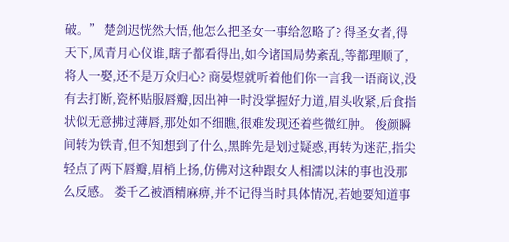破。” 楚剑迟恍然大悟,他怎么把圣女一事给忽略了? 得圣女者,得天下,凤青月心仪谁,瞎子都看得出,如今诸国局势紊乱,等都理顺了,将人一娶,还不是万众归心? 商晏煜就听着他们你一言我一语商议,没有去打断,瓷杯贴服唇瓣,因出神一时没掌握好力道,眉头收紧,后食指状似无意拂过薄唇,那处如不细瞧,很难发现还着些微红肿。 俊颜瞬间转为铁青,但不知想到了什么,黑眸先是划过疑惑,再转为迷茫,指尖轻点了两下唇瓣,眉梢上扬,仿佛对这种跟女人相濡以沫的事也没那么反感。 娄千乙被酒精麻痹,并不记得当时具体情况,若她要知道事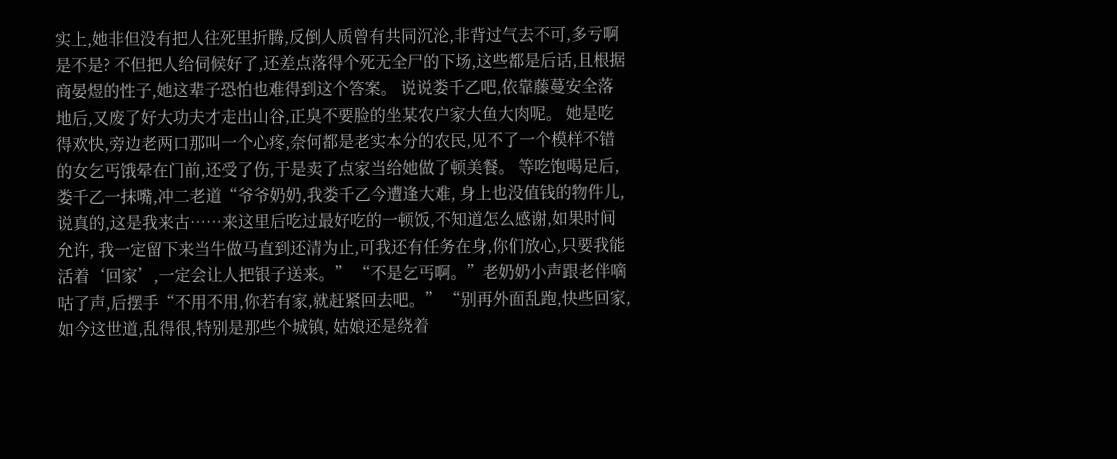实上,她非但没有把人往死里折腾,反倒人质曾有共同沉沦,非背过气去不可,多亏啊是不是? 不但把人给伺候好了,还差点落得个死无全尸的下场,这些都是后话,且根据商晏煜的性子,她这辈子恐怕也难得到这个答案。 说说娄千乙吧,依靠藤蔓安全落地后,又废了好大功夫才走出山谷,正臭不要脸的坐某农户家大鱼大肉呢。 她是吃得欢快,旁边老两口那叫一个心疼,奈何都是老实本分的农民,见不了一个模样不错的女乞丐饿晕在门前,还受了伤,于是卖了点家当给她做了顿美餐。 等吃饱喝足后,娄千乙一抹嘴,冲二老道“爷爷奶奶,我娄千乙今遭逢大难, 身上也没值钱的物件儿,说真的,这是我来古……来这里后吃过最好吃的一顿饭,不知道怎么感谢,如果时间允许, 我一定留下来当牛做马直到还清为止,可我还有任务在身,你们放心,只要我能活着‘回家’,一定会让人把银子送来。” “不是乞丐啊。”老奶奶小声跟老伴嘀咕了声,后摆手“不用不用,你若有家,就赶紧回去吧。” “别再外面乱跑,快些回家,如今这世道,乱得很,特别是那些个城镇, 姑娘还是绕着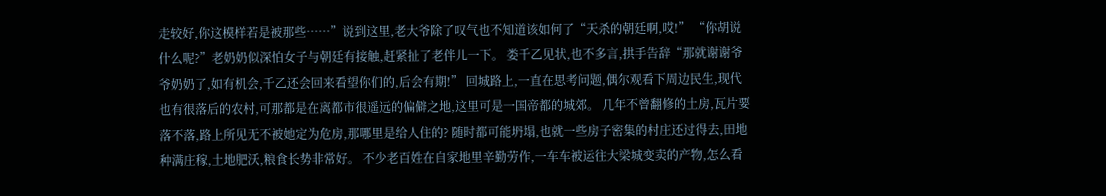走较好,你这模样若是被那些……”说到这里,老大爷除了叹气也不知道该如何了“天杀的朝廷啊,哎!” “你胡说什么呢?”老奶奶似深怕女子与朝廷有接触,赶紧扯了老伴儿一下。 娄千乙见状,也不多言,拱手告辞“那就谢谢爷爷奶奶了,如有机会,千乙还会回来看望你们的,后会有期!” 回城路上,一直在思考问题,偶尔观看下周边民生,现代也有很落后的农村,可那都是在离都市很遥远的偏僻之地,这里可是一国帝都的城郊。 几年不曾翻修的土房,瓦片要落不落,路上所见无不被她定为危房,那哪里是给人住的? 随时都可能坍塌,也就一些房子密集的村庄还过得去,田地种满庄稼,土地肥沃,粮食长势非常好。 不少老百姓在自家地里辛勤劳作,一车车被运往大梁城变卖的产物,怎么看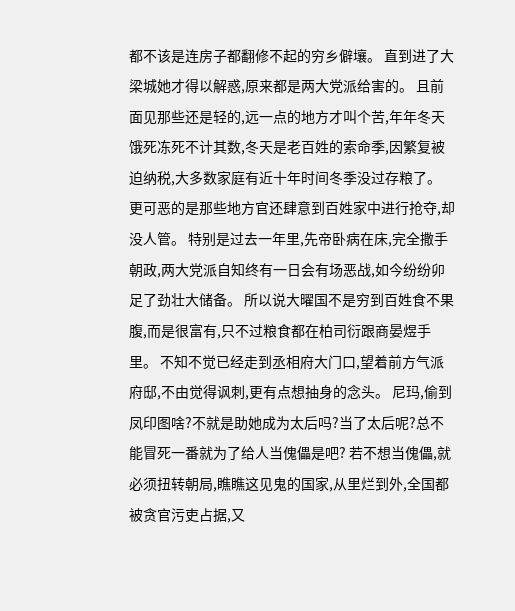都不该是连房子都翻修不起的穷乡僻壤。 直到进了大梁城她才得以解惑,原来都是两大党派给害的。 且前面见那些还是轻的,远一点的地方才叫个苦,年年冬天饿死冻死不计其数,冬天是老百姓的索命季,因繁复被迫纳税,大多数家庭有近十年时间冬季没过存粮了。 更可恶的是那些地方官还肆意到百姓家中进行抢夺,却没人管。 特别是过去一年里,先帝卧病在床,完全撒手朝政,两大党派自知终有一日会有场恶战,如今纷纷卯足了劲壮大储备。 所以说大曜国不是穷到百姓食不果腹,而是很富有,只不过粮食都在柏司衍跟商晏煜手里。 不知不觉已经走到丞相府大门口,望着前方气派府邸,不由觉得讽刺,更有点想抽身的念头。 尼玛,偷到凤印图啥?不就是助她成为太后吗?当了太后呢?总不能冒死一番就为了给人当傀儡是吧? 若不想当傀儡,就必须扭转朝局,瞧瞧这见鬼的国家,从里烂到外,全国都被贪官污吏占据,又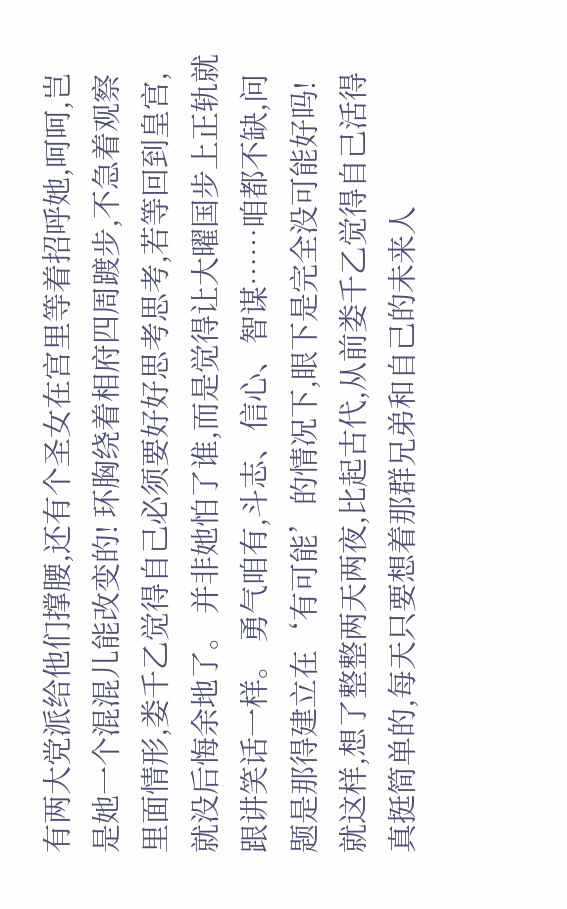有两大党派给他们撑腰,还有个圣女在宫里等着招呼她,呵呵,岂是她一个混混儿能改变的! 环胸绕着相府四周踱步,不急着观察里面情形,娄千乙觉得自己必须要好好思考思考,若等回到皇宫,就没后悔余地了。 并非她怕了谁,而是觉得让大曜国步上正轨就跟讲笑话一样。 勇气咱有,斗志、信心、智谋……咱都不缺,问题是那得建立在‘有可能’的情况下,眼下是完全没可能好吗! 就这样,想了整整两天两夜,比起古代,从前娄千乙觉得自己活得真挺简单的,每天只要想着那群兄弟和自己的未来人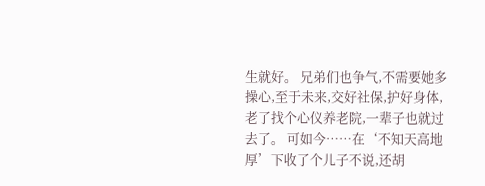生就好。 兄弟们也争气,不需要她多操心,至于未来,交好社保,护好身体,老了找个心仪养老院,一辈子也就过去了。 可如今……在‘不知天高地厚’下收了个儿子不说,还胡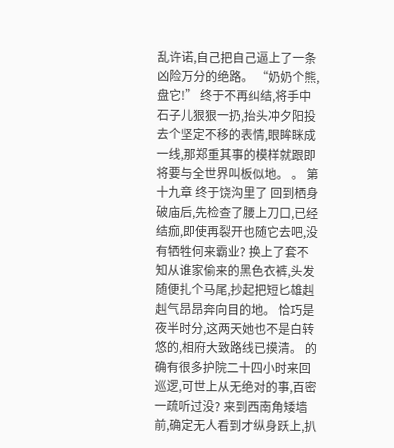乱许诺,自己把自己逼上了一条凶险万分的绝路。 “奶奶个熊,盘它!” 终于不再纠结,将手中石子儿狠狠一扔,抬头冲夕阳投去个坚定不移的表情,眼眸眯成一线,那郑重其事的模样就跟即将要与全世界叫板似地。 。 第十九章 终于饶沟里了 回到栖身破庙后,先检查了腰上刀口,已经结痂,即使再裂开也随它去吧,没有牺牲何来霸业? 换上了套不知从谁家偷来的黑色衣裤,头发随便扎个马尾,抄起把短匕雄赳赳气昂昂奔向目的地。 恰巧是夜半时分,这两天她也不是白转悠的,相府大致路线已摸清。 的确有很多护院二十四小时来回巡逻,可世上从无绝对的事,百密一疏听过没? 来到西南角矮墙前,确定无人看到才纵身跃上,扒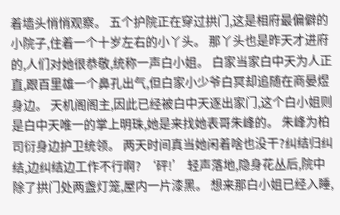着墙头悄悄观察。 五个护院正在穿过拱门,这是相府最偏僻的小院子,住着一个十岁左右的小丫头。 那丫头也是昨天才进府的,人们对她很恭敬,统称一声白小姐。 白家当家白中天为人正直,跟百里雄一个鼻孔出气,但白家小少爷白冥却追随在商晏煜身边。 天机阁阁主,因此已经被白中天逐出家门,这个白小姐则是白中天唯一的掌上明珠,她是来找她表哥朱峰的。 朱峰为柏司衍身边护卫统领。 两天时间真当她闲着啥也没干?纠结归纠结,边纠结边工作不行啊? ‘砰!’ 轻声落地,隐身花丛后,院中除了拱门处两盏灯笼,屋内一片漆黑。 想来那白小姐已经入睡,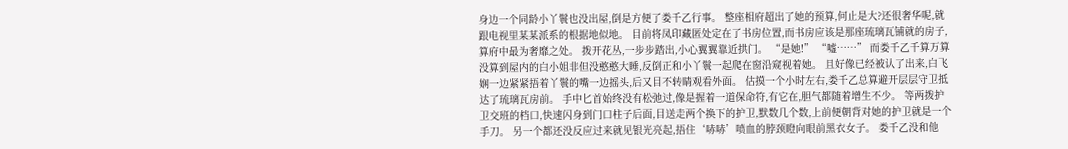身边一个同龄小丫鬟也没出屋,倒是方便了娄千乙行事。 整座相府超出了她的预算,何止是大?还很奢华呢,就跟电视里某某派系的根据地似地。 目前将凤印藏匿处定在了书房位置,而书房应该是那座琉璃瓦铺就的房子,算府中最为奢靡之处。 拨开花丛,一步步踏出,小心翼翼靠近拱门。 “是她!” “嘘……” 而娄千乙千算万算没算到屋内的白小姐非但没憨憨大睡,反倒正和小丫鬟一起爬在窗沿窥视着她。 且好像已经被认了出来,白飞娴一边紧紧捂着丫鬟的嘴一边摇头,后又目不转睛观看外面。 估摸一个小时左右,娄千乙总算避开层层守卫抵达了琉璃瓦房前。 手中匕首始终没有松弛过,像是握着一道保命符,有它在,胆气都随着增生不少。 等两拨护卫交班的档口,快速闪身到门口柱子后面,目送走两个换下的护卫,默数几个数,上前便朝背对她的护卫就是一个手刀。 另一个都还没反应过来就见银光亮起,捂住‘哧哧’喷血的脖颈瞪向眼前黑衣女子。 娄千乙没和他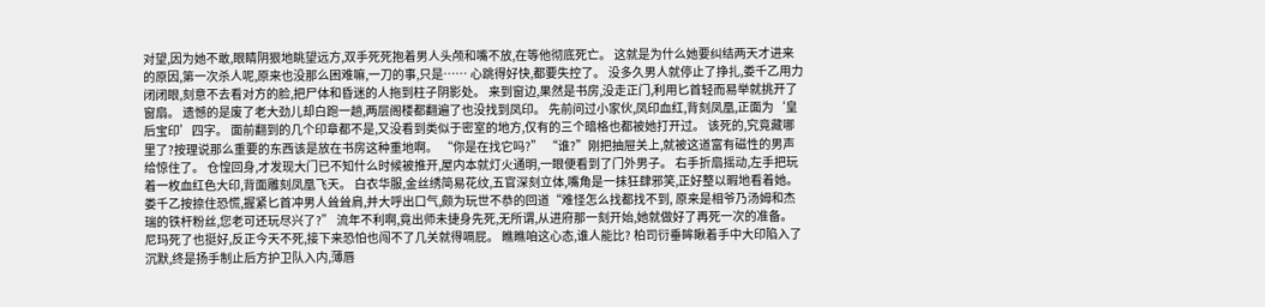对望,因为她不敢,眼睛阴狠地眺望远方,双手死死抱着男人头颅和嘴不放,在等他彻底死亡。 这就是为什么她要纠结两天才进来的原因,第一次杀人呢,原来也没那么困难嘛,一刀的事,只是…… 心跳得好快,都要失控了。 没多久男人就停止了挣扎,娄千乙用力闭闭眼,刻意不去看对方的脸,把尸体和昏迷的人拖到柱子阴影处。 来到窗边,果然是书房,没走正门,利用匕首轻而易举就挑开了窗扇。 遗憾的是废了老大劲儿却白跑一趟,两层阁楼都翻遍了也没找到凤印。 先前问过小家伙,凤印血红,背刻凤凰,正面为‘皇后宝印’四字。 面前翻到的几个印章都不是,又没看到类似于密室的地方,仅有的三个暗格也都被她打开过。 该死的,究竟藏哪里了?按理说那么重要的东西该是放在书房这种重地啊。 “你是在找它吗?” “谁?”刚把抽屉关上,就被这道富有磁性的男声给惊住了。 仓惶回身,才发现大门已不知什么时候被推开,屋内本就灯火通明,一眼便看到了门外男子。 右手折扇摇动,左手把玩着一枚血红色大印,背面雕刻凤凰飞天。 白衣华服,金丝绣简易花纹,五官深刻立体,嘴角是一抹狂肆邪笑,正好整以暇地看着她。 娄千乙按捺住恐慌,握紧匕首冲男人耸耸肩,并大呼出口气,颇为玩世不恭的回道“难怪怎么找都找不到, 原来是相爷乃汤姆和杰瑞的铁杆粉丝,您老可还玩尽兴了?” 流年不利啊,竟出师未捷身先死,无所谓,从进府那一刻开始,她就做好了再死一次的准备。 尼玛死了也挺好,反正今天不死,接下来恐怕也闯不了几关就得嗝屁。 瞧瞧咱这心态,谁人能比? 柏司衍垂眸瞅着手中大印陷入了沉默,终是扬手制止后方护卫队入内,薄唇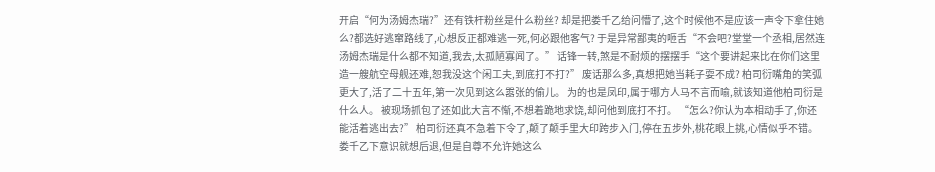开启“何为汤姆杰瑞?”还有铁杆粉丝是什么粉丝? 却是把娄千乙给问懵了,这个时候他不是应该一声令下拿住她么?都选好逃窜路线了,心想反正都难逃一死,何必跟他客气? 于是异常鄙夷的咂舌“不会吧?堂堂一个丞相,居然连汤姆杰瑞是什么都不知道,我去,太孤陋寡闻了。” 话锋一转,煞是不耐烦的摆摆手“这个要讲起来比在你们这里造一艘航空母舰还难,恕我没这个闲工夫,到底打不打?” 废话那么多,真想把她当耗子耍不成? 柏司衍嘴角的笑弧更大了,活了二十五年,第一次见到这么嚣张的偷儿。 为的也是凤印,属于哪方人马不言而喻,就该知道他柏司衍是什么人。 被现场抓包了还如此大言不惭,不想着跪地求饶,却问他到底打不打。 “怎么?你认为本相动手了,你还能活着逃出去?” 柏司衍还真不急着下令了,颠了颠手里大印跨步入门,停在五步外,桃花眼上挑,心情似乎不错。 娄千乙下意识就想后退,但是自尊不允许她这么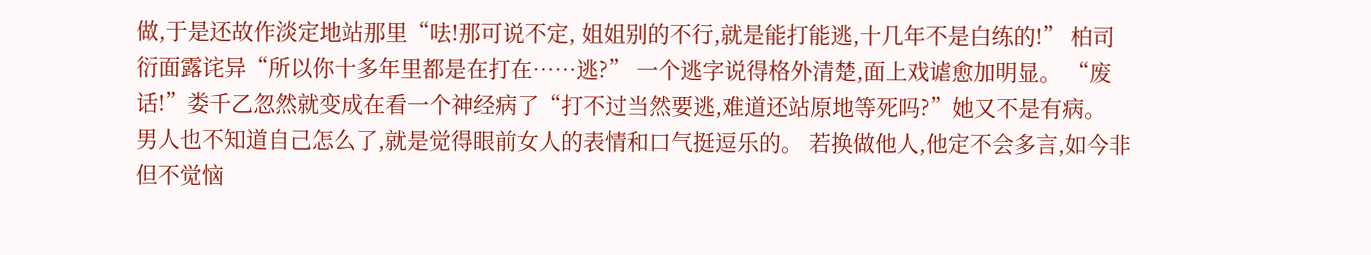做,于是还故作淡定地站那里“呿!那可说不定, 姐姐别的不行,就是能打能逃,十几年不是白练的!” 柏司衍面露诧异“所以你十多年里都是在打在……逃?” 一个逃字说得格外清楚,面上戏谑愈加明显。 “废话!”娄千乙忽然就变成在看一个神经病了“打不过当然要逃,难道还站原地等死吗?”她又不是有病。 男人也不知道自己怎么了,就是觉得眼前女人的表情和口气挺逗乐的。 若换做他人,他定不会多言,如今非但不觉恼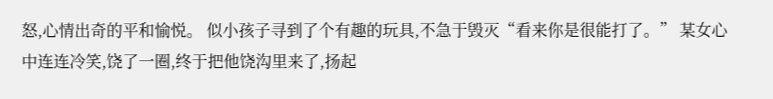怒,心情出奇的平和愉悦。 似小孩子寻到了个有趣的玩具,不急于毁灭“看来你是很能打了。” 某女心中连连冷笑,饶了一圈,终于把他饶沟里来了,扬起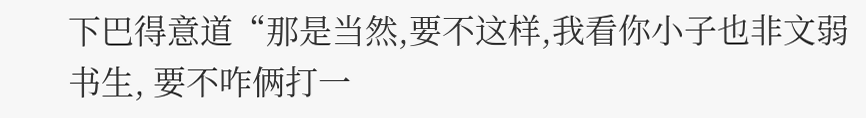下巴得意道“那是当然,要不这样,我看你小子也非文弱书生, 要不咋俩打一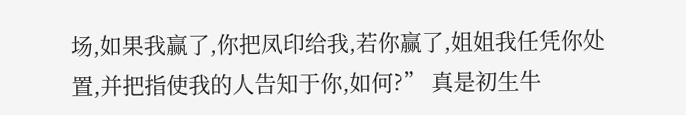场,如果我赢了,你把凤印给我,若你赢了,姐姐我任凭你处置,并把指使我的人告知于你,如何?” 真是初生牛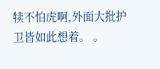犊不怕虎啊,外面大批护卫皆如此想着。 。